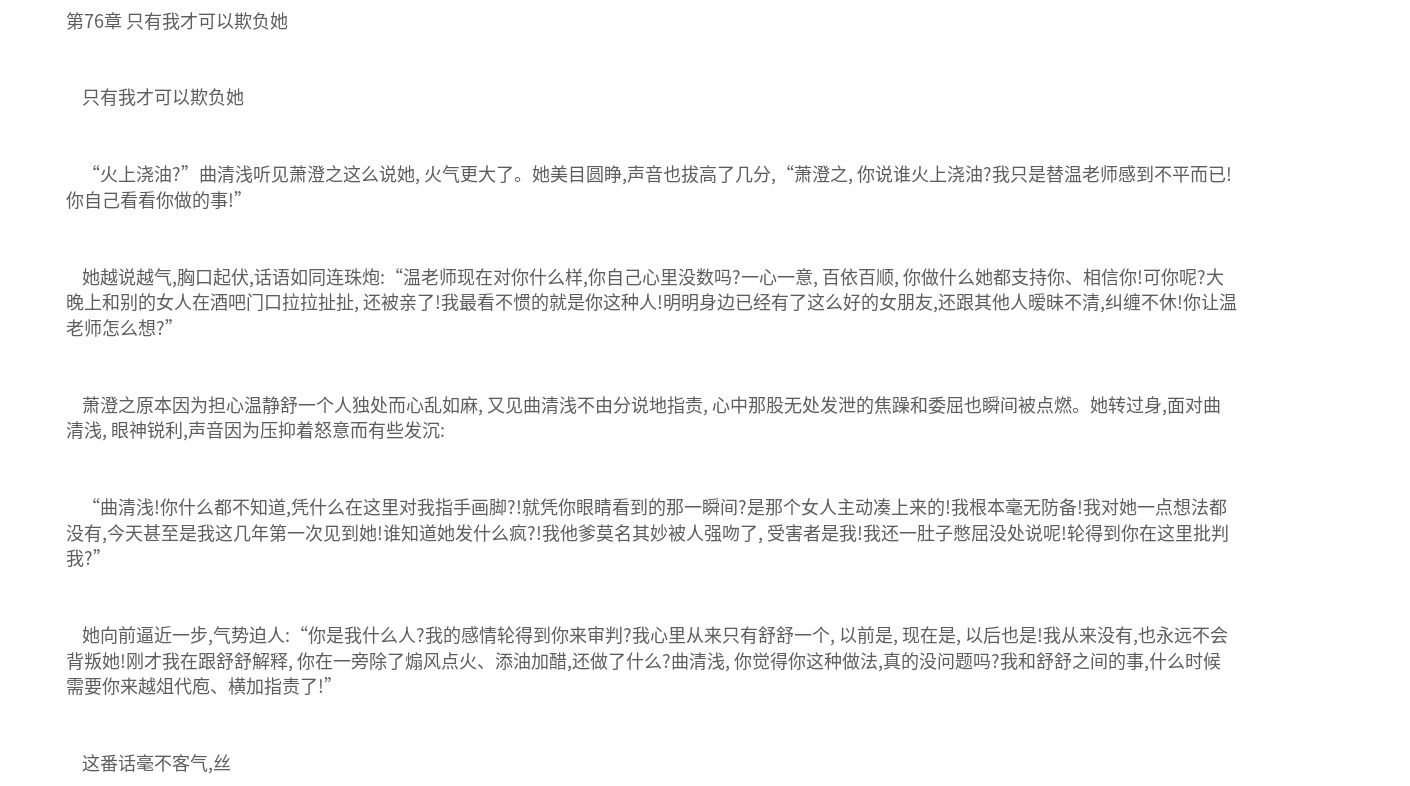第76章 只有我才可以欺负她


    只有我才可以欺负她


    “火上浇油?”曲清浅听见萧澄之这么说她, 火气更大了。她美目圆睁,声音也拔高了几分,“萧澄之, 你说谁火上浇油?我只是替温老师感到不平而已!你自己看看你做的事!”


    她越说越气,胸口起伏,话语如同连珠炮:“温老师现在对你什么样,你自己心里没数吗?一心一意, 百依百顺, 你做什么她都支持你、相信你!可你呢?大晚上和别的女人在酒吧门口拉拉扯扯, 还被亲了!我最看不惯的就是你这种人!明明身边已经有了这么好的女朋友,还跟其他人暧昧不清,纠缠不休!你让温老师怎么想?”


    萧澄之原本因为担心温静舒一个人独处而心乱如麻, 又见曲清浅不由分说地指责, 心中那股无处发泄的焦躁和委屈也瞬间被点燃。她转过身,面对曲清浅, 眼神锐利,声音因为压抑着怒意而有些发沉:


    “曲清浅!你什么都不知道,凭什么在这里对我指手画脚?!就凭你眼睛看到的那一瞬间?是那个女人主动凑上来的!我根本毫无防备!我对她一点想法都没有,今天甚至是我这几年第一次见到她!谁知道她发什么疯?!我他爹莫名其妙被人强吻了, 受害者是我!我还一肚子憋屈没处说呢!轮得到你在这里批判我?”


    她向前逼近一步,气势迫人:“你是我什么人?我的感情轮得到你来审判?我心里从来只有舒舒一个, 以前是, 现在是, 以后也是!我从来没有,也永远不会背叛她!刚才我在跟舒舒解释, 你在一旁除了煽风点火、添油加醋,还做了什么?曲清浅, 你觉得你这种做法,真的没问题吗?我和舒舒之间的事,什么时候需要你来越俎代庖、横加指责了!”


    这番话毫不客气,丝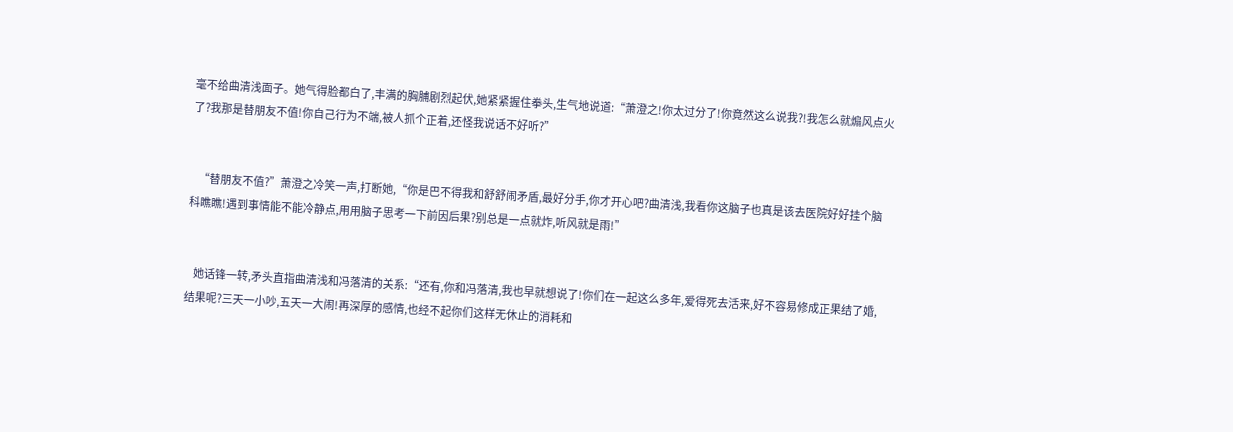毫不给曲清浅面子。她气得脸都白了,丰满的胸脯剧烈起伏,她紧紧握住拳头,生气地说道:“萧澄之!你太过分了!你竟然这么说我?!我怎么就煽风点火了?我那是替朋友不值!你自己行为不端,被人抓个正着,还怪我说话不好听?”


    “替朋友不值?”萧澄之冷笑一声,打断她,“你是巴不得我和舒舒闹矛盾,最好分手,你才开心吧?曲清浅,我看你这脑子也真是该去医院好好挂个脑科瞧瞧!遇到事情能不能冷静点,用用脑子思考一下前因后果?别总是一点就炸,听风就是雨!”


    她话锋一转,矛头直指曲清浅和冯落清的关系:“还有,你和冯落清,我也早就想说了!你们在一起这么多年,爱得死去活来,好不容易修成正果结了婚,结果呢?三天一小吵,五天一大闹!再深厚的感情,也经不起你们这样无休止的消耗和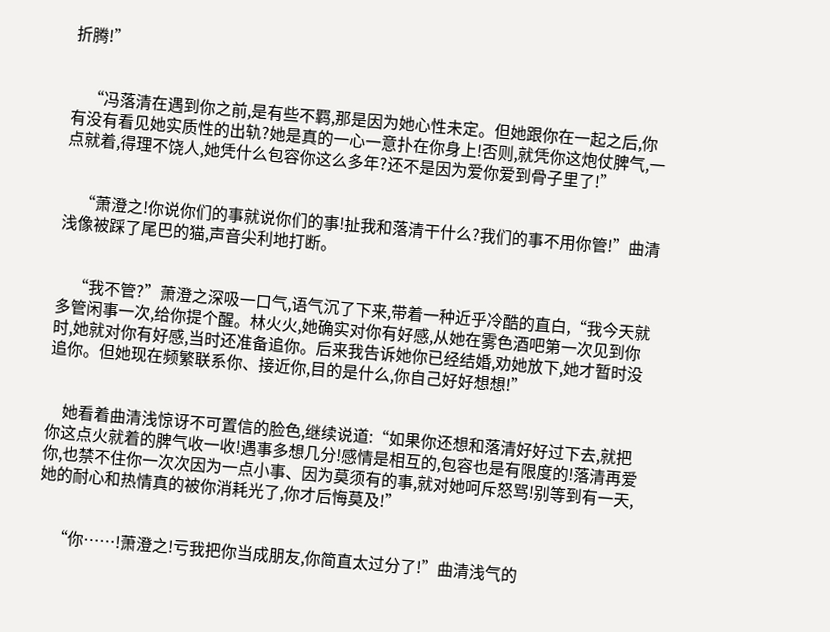折腾!”


    “冯落清在遇到你之前,是有些不羁,那是因为她心性未定。但她跟你在一起之后,你有没有看见她实质性的出轨?她是真的一心一意扑在你身上!否则,就凭你这炮仗脾气,一点就着,得理不饶人,她凭什么包容你这么多年?还不是因为爱你爱到骨子里了!”


    “萧澄之!你说你们的事就说你们的事!扯我和落清干什么?我们的事不用你管!”曲清浅像被踩了尾巴的猫,声音尖利地打断。


    “我不管?”萧澄之深吸一口气,语气沉了下来,带着一种近乎冷酷的直白,“我今天就多管闲事一次,给你提个醒。林火火,她确实对你有好感,从她在雾色酒吧第一次见到你时,她就对你有好感,当时还准备追你。后来我告诉她你已经结婚,劝她放下,她才暂时没追你。但她现在频繁联系你、接近你,目的是什么,你自己好好想想!”


    她看着曲清浅惊讶不可置信的脸色,继续说道:“如果你还想和落清好好过下去,就把你这点火就着的脾气收一收!遇事多想几分!感情是相互的,包容也是有限度的!落清再爱你,也禁不住你一次次因为一点小事、因为莫须有的事,就对她呵斥怒骂!别等到有一天,她的耐心和热情真的被你消耗光了,你才后悔莫及!”


    “你……!萧澄之!亏我把你当成朋友,你简直太过分了!”曲清浅气的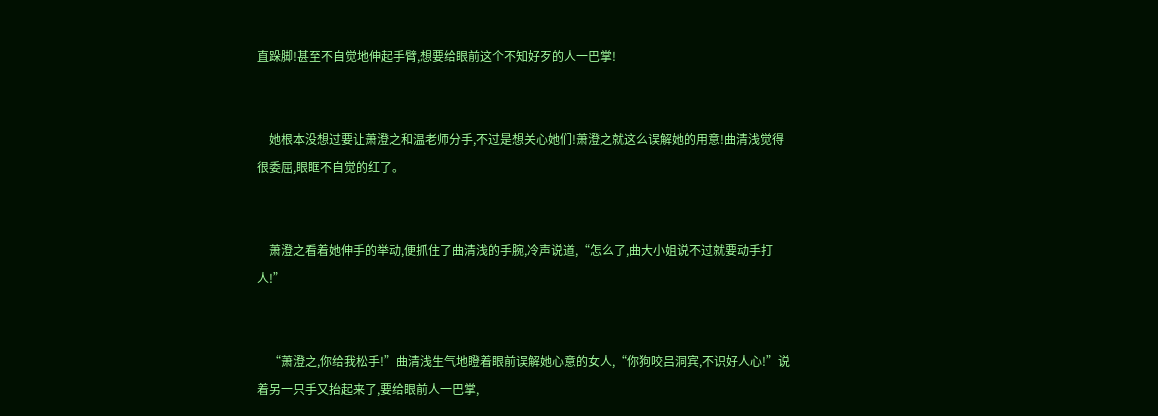直跺脚!甚至不自觉地伸起手臂,想要给眼前这个不知好歹的人一巴掌!


    她根本没想过要让萧澄之和温老师分手,不过是想关心她们!萧澄之就这么误解她的用意!曲清浅觉得很委屈,眼眶不自觉的红了。


    萧澄之看着她伸手的举动,便抓住了曲清浅的手腕,冷声说道,“怎么了,曲大小姐说不过就要动手打人!”


    “萧澄之,你给我松手!”曲清浅生气地瞪着眼前误解她心意的女人,“你狗咬吕洞宾,不识好人心!”说着另一只手又抬起来了,要给眼前人一巴掌,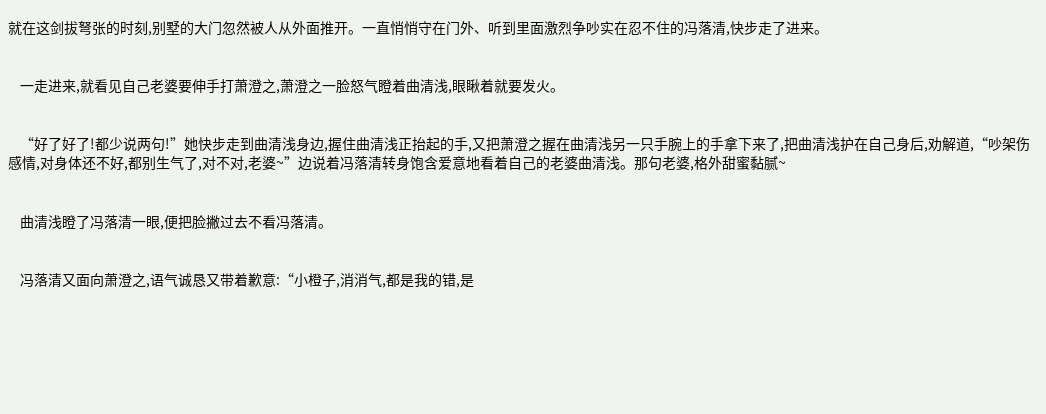就在这剑拔弩张的时刻,别墅的大门忽然被人从外面推开。一直悄悄守在门外、听到里面激烈争吵实在忍不住的冯落清,快步走了进来。


    一走进来,就看见自己老婆要伸手打萧澄之,萧澄之一脸怒气瞪着曲清浅,眼瞅着就要发火。


    “好了好了!都少说两句!”她快步走到曲清浅身边,握住曲清浅正抬起的手,又把萧澄之握在曲清浅另一只手腕上的手拿下来了,把曲清浅护在自己身后,劝解道,“吵架伤感情,对身体还不好,都别生气了,对不对,老婆~”边说着冯落清转身饱含爱意地看着自己的老婆曲清浅。那句老婆,格外甜蜜黏腻~


    曲清浅瞪了冯落清一眼,便把脸撇过去不看冯落清。


    冯落清又面向萧澄之,语气诚恳又带着歉意:“小橙子,消消气,都是我的错,是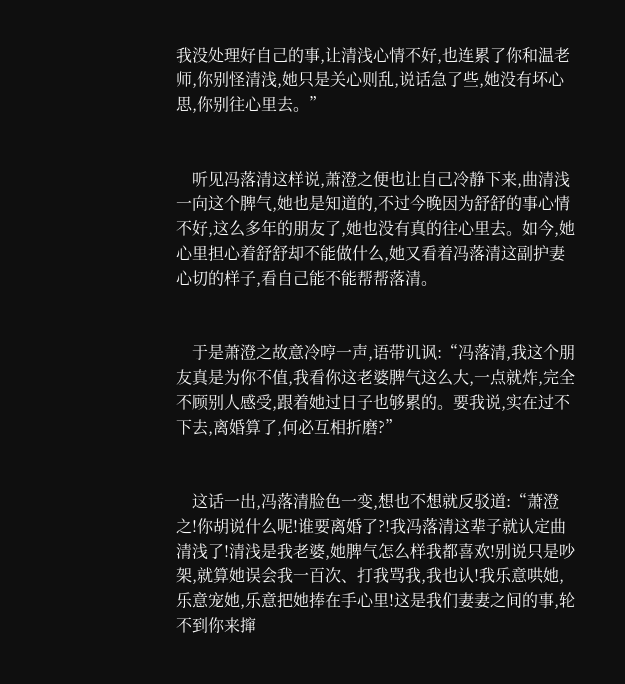我没处理好自己的事,让清浅心情不好,也连累了你和温老师,你别怪清浅,她只是关心则乱,说话急了些,她没有坏心思,你别往心里去。”


    听见冯落清这样说,萧澄之便也让自己冷静下来,曲清浅一向这个脾气,她也是知道的,不过今晚因为舒舒的事心情不好,这么多年的朋友了,她也没有真的往心里去。如今,她心里担心着舒舒却不能做什么,她又看着冯落清这副护妻心切的样子,看自己能不能帮帮落清。


    于是萧澄之故意冷哼一声,语带讥讽:“冯落清,我这个朋友真是为你不值,我看你这老婆脾气这么大,一点就炸,完全不顾别人感受,跟着她过日子也够累的。要我说,实在过不下去,离婚算了,何必互相折磨?”


    这话一出,冯落清脸色一变,想也不想就反驳道:“萧澄之!你胡说什么呢!谁要离婚了?!我冯落清这辈子就认定曲清浅了!清浅是我老婆,她脾气怎么样我都喜欢!别说只是吵架,就算她误会我一百次、打我骂我,我也认!我乐意哄她,乐意宠她,乐意把她捧在手心里!这是我们妻妻之间的事,轮不到你来撺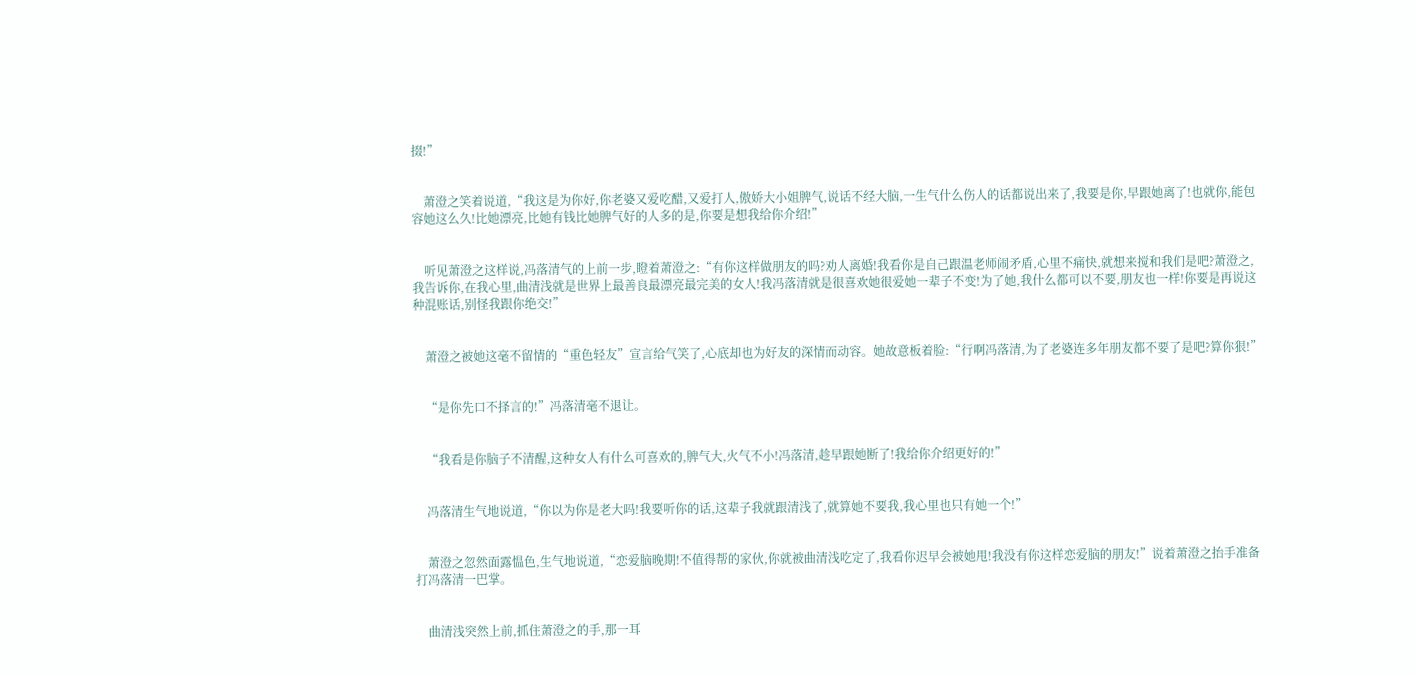掇!”


    萧澄之笑着说道,“我这是为你好,你老婆又爱吃醋,又爱打人,傲娇大小姐脾气,说话不经大脑,一生气什么伤人的话都说出来了,我要是你,早跟她离了!也就你,能包容她这么久!比她漂亮,比她有钱比她脾气好的人多的是,你要是想我给你介绍!”


    听见萧澄之这样说,冯落清气的上前一步,瞪着萧澄之:“有你这样做朋友的吗?劝人离婚!我看你是自己跟温老师闹矛盾,心里不痛快,就想来搅和我们是吧?萧澄之,我告诉你,在我心里,曲清浅就是世界上最善良最漂亮最完美的女人!我冯落清就是很喜欢她很爱她一辈子不变!为了她,我什么都可以不要,朋友也一样!你要是再说这种混账话,别怪我跟你绝交!”


    萧澄之被她这毫不留情的“重色轻友”宣言给气笑了,心底却也为好友的深情而动容。她故意板着脸:“行啊冯落清,为了老婆连多年朋友都不要了是吧?算你狠!”


    “是你先口不择言的!”冯落清毫不退让。


    “我看是你脑子不清醒,这种女人有什么可喜欢的,脾气大,火气不小!冯落清,趁早跟她断了!我给你介绍更好的!”


    冯落清生气地说道,“你以为你是老大吗!我要听你的话,这辈子我就跟清浅了,就算她不要我,我心里也只有她一个!”


    萧澄之忽然面露愠色,生气地说道,“恋爱脑晚期!不值得帮的家伙,你就被曲清浅吃定了,我看你迟早会被她甩!我没有你这样恋爱脑的朋友!”说着萧澄之抬手准备打冯落清一巴掌。


    曲清浅突然上前,抓住萧澄之的手,那一耳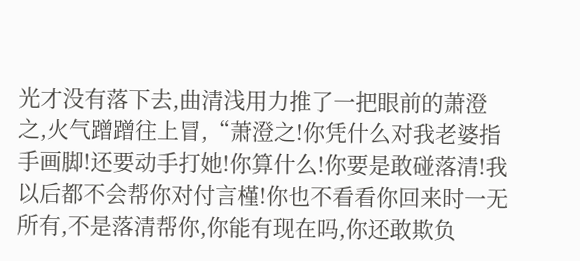光才没有落下去,曲清浅用力推了一把眼前的萧澄之,火气蹭蹭往上冒,“萧澄之!你凭什么对我老婆指手画脚!还要动手打她!你算什么!你要是敢碰落清!我以后都不会帮你对付言槿!你也不看看你回来时一无所有,不是落清帮你,你能有现在吗,你还敢欺负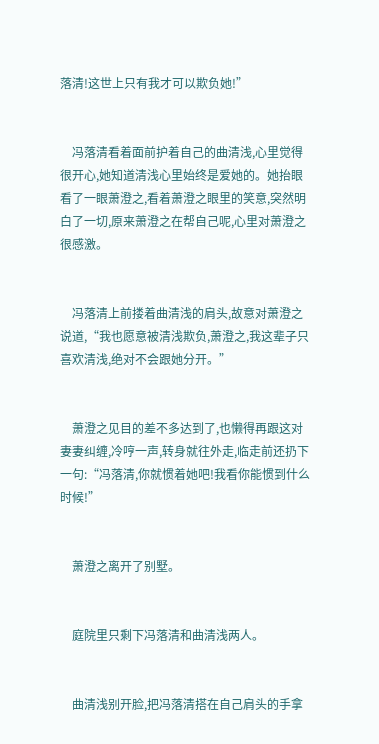落清!这世上只有我才可以欺负她!”


    冯落清看着面前护着自己的曲清浅,心里觉得很开心,她知道清浅心里始终是爱她的。她抬眼看了一眼萧澄之,看着萧澄之眼里的笑意,突然明白了一切,原来萧澄之在帮自己呢,心里对萧澄之很感激。


    冯落清上前搂着曲清浅的肩头,故意对萧澄之说道,“我也愿意被清浅欺负,萧澄之,我这辈子只喜欢清浅,绝对不会跟她分开。”


    萧澄之见目的差不多达到了,也懒得再跟这对妻妻纠缠,冷哼一声,转身就往外走,临走前还扔下一句:“冯落清,你就惯着她吧!我看你能惯到什么时候!”


    萧澄之离开了别墅。


    庭院里只剩下冯落清和曲清浅两人。


    曲清浅别开脸,把冯落清搭在自己肩头的手拿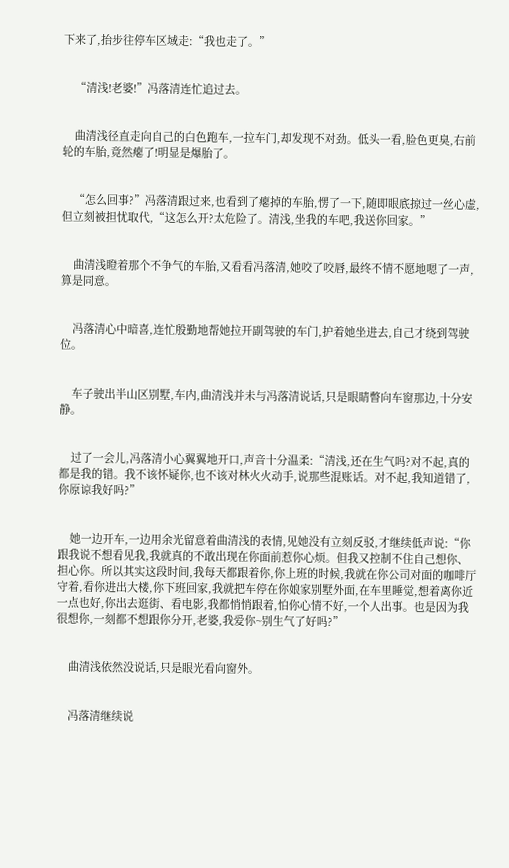下来了,抬步往停车区域走:“我也走了。”


    “清浅!老婆!”冯落清连忙追过去。


    曲清浅径直走向自己的白色跑车,一拉车门,却发现不对劲。低头一看,脸色更臭,右前轮的车胎,竟然瘪了!明显是爆胎了。


    “怎么回事?”冯落清跟过来,也看到了瘪掉的车胎,愣了一下,随即眼底掠过一丝心虚,但立刻被担忧取代,“这怎么开?太危险了。清浅,坐我的车吧,我送你回家。”


    曲清浅瞪着那个不争气的车胎,又看看冯落清,她咬了咬唇,最终不情不愿地嗯了一声,算是同意。


    冯落清心中暗喜,连忙殷勤地帮她拉开副驾驶的车门,护着她坐进去,自己才绕到驾驶位。


    车子驶出半山区别墅,车内,曲清浅并未与冯落清说话,只是眼睛瞥向车窗那边,十分安静。


    过了一会儿,冯落清小心翼翼地开口,声音十分温柔:“清浅,还在生气吗?对不起,真的都是我的错。我不该怀疑你,也不该对林火火动手,说那些混账话。对不起,我知道错了,你原谅我好吗?”


    她一边开车,一边用余光留意着曲清浅的表情,见她没有立刻反驳,才继续低声说:“你跟我说不想看见我,我就真的不敢出现在你面前惹你心烦。但我又控制不住自己想你、担心你。所以其实这段时间,我每天都跟着你,你上班的时候,我就在你公司对面的咖啡厅守着,看你进出大楼,你下班回家,我就把车停在你娘家别墅外面,在车里睡觉,想着离你近一点也好,你出去逛街、看电影,我都悄悄跟着,怕你心情不好,一个人出事。也是因为我很想你,一刻都不想跟你分开,老婆,我爱你~别生气了好吗?”


    曲清浅依然没说话,只是眼光看向窗外。


    冯落清继续说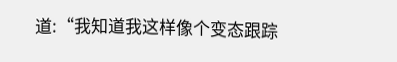道:“我知道我这样像个变态跟踪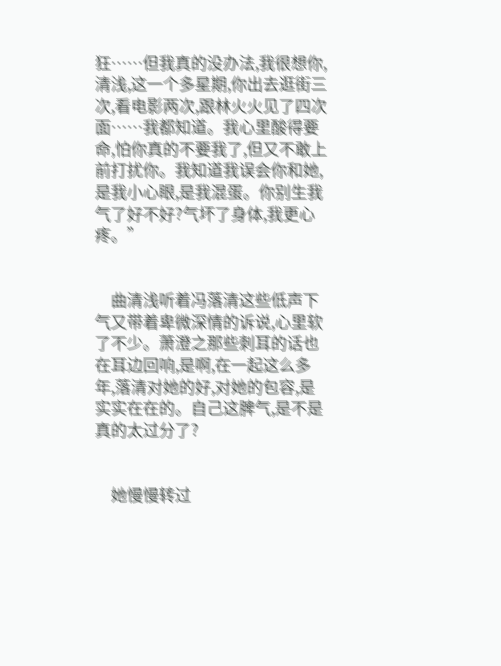狂……但我真的没办法,我很想你,清浅,这一个多星期,你出去逛街三次,看电影两次,跟林火火见了四次面……我都知道。我心里酸得要命,怕你真的不要我了,但又不敢上前打扰你。我知道我误会你和她,是我小心眼,是我混蛋。你别生我气了好不好?气坏了身体,我更心疼。”


    曲清浅听着冯落清这些低声下气又带着卑微深情的诉说,心里软了不少。萧澄之那些刺耳的话也在耳边回响,是啊,在一起这么多年,落清对她的好,对她的包容,是实实在在的。自己这脾气,是不是真的太过分了?


    她慢慢转过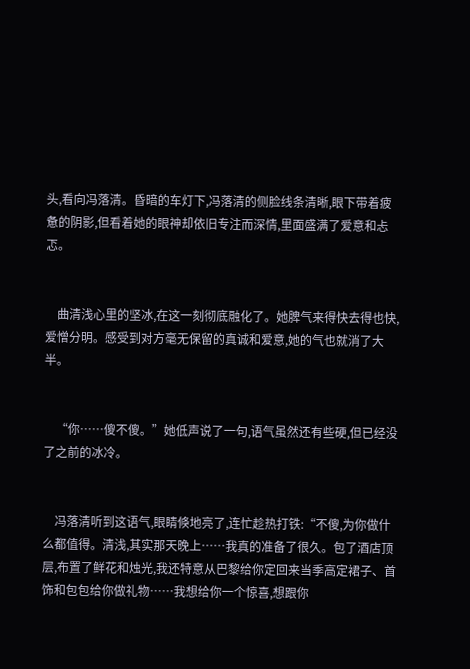头,看向冯落清。昏暗的车灯下,冯落清的侧脸线条清晰,眼下带着疲惫的阴影,但看着她的眼神却依旧专注而深情,里面盛满了爱意和忐忑。


    曲清浅心里的坚冰,在这一刻彻底融化了。她脾气来得快去得也快,爱憎分明。感受到对方毫无保留的真诚和爱意,她的气也就消了大半。


    “你……傻不傻。”她低声说了一句,语气虽然还有些硬,但已经没了之前的冰冷。


    冯落清听到这语气,眼睛倏地亮了,连忙趁热打铁:“不傻,为你做什么都值得。清浅,其实那天晚上……我真的准备了很久。包了酒店顶层,布置了鲜花和烛光,我还特意从巴黎给你定回来当季高定裙子、首饰和包包给你做礼物……我想给你一个惊喜,想跟你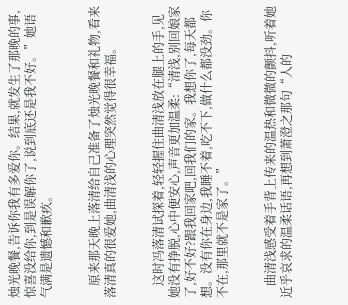烛光晚餐,告诉你我有多爱你。结果,就发生了那晚的事,惊喜没给你,到是误解你了,说到底还是我不好。”她语气满是遗憾和歉疚。


    原来那天晚上落清给自己准备了烛光晚餐和礼物,看来落清真的很爱她,曲清浅的心理突然觉得很幸福。


    这时冯落清试探着,轻轻握住曲清浅放在腿上的手,见她没有挣脱,心中便安心,声音更加温柔:“清浅,别回娘家了,好不好?跟我回家吧,回我们的家。我想你了,每天都想。没有你在身边,我睡不着,吃不下,做什么都没劲。你不在,那里就不是家了。”


    曲清浅感受着手背上传来的温热和微微的颤抖,听着她近乎哀求的温柔话语,再想到萧澄之那句“人的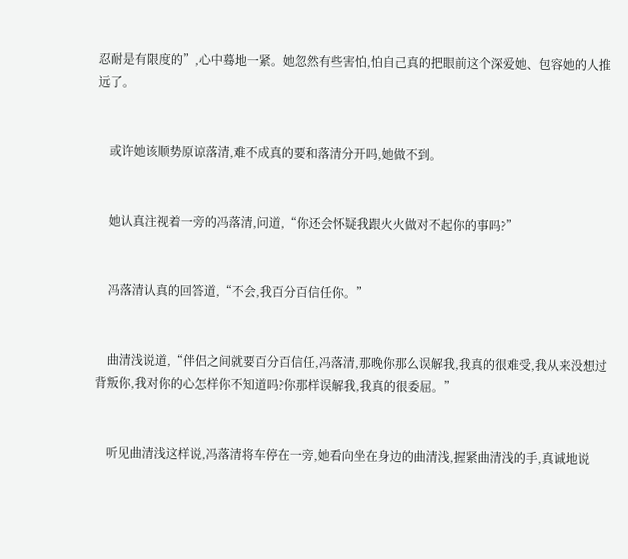忍耐是有限度的”,心中蓦地一紧。她忽然有些害怕,怕自己真的把眼前这个深爱她、包容她的人推远了。


    或许她该顺势原谅落清,难不成真的要和落清分开吗,她做不到。


    她认真注视着一旁的冯落清,问道,“你还会怀疑我跟火火做对不起你的事吗?”


    冯落清认真的回答道,“不会,我百分百信任你。”


    曲清浅说道,“伴侣之间就要百分百信任,冯落清,那晚你那么误解我,我真的很难受,我从来没想过背叛你,我对你的心怎样你不知道吗?你那样误解我,我真的很委屈。”


    听见曲清浅这样说,冯落清将车停在一旁,她看向坐在身边的曲清浅,握紧曲清浅的手,真诚地说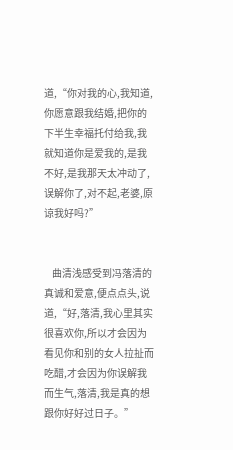道,“你对我的心,我知道,你愿意跟我结婚,把你的下半生幸福托付给我,我就知道你是爱我的,是我不好,是我那天太冲动了,误解你了,对不起,老婆,原谅我好吗?”


    曲清浅感受到冯落清的真诚和爱意,便点点头,说道,“好,落清,我心里其实很喜欢你,所以才会因为看见你和别的女人拉扯而吃醋,才会因为你误解我而生气,落清,我是真的想跟你好好过日子。”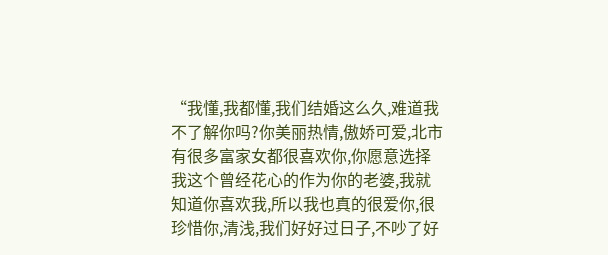“我懂,我都懂,我们结婚这么久,难道我不了解你吗?你美丽热情,傲娇可爱,北市有很多富家女都很喜欢你,你愿意选择我这个曾经花心的作为你的老婆,我就知道你喜欢我,所以我也真的很爱你,很珍惜你,清浅,我们好好过日子,不吵了好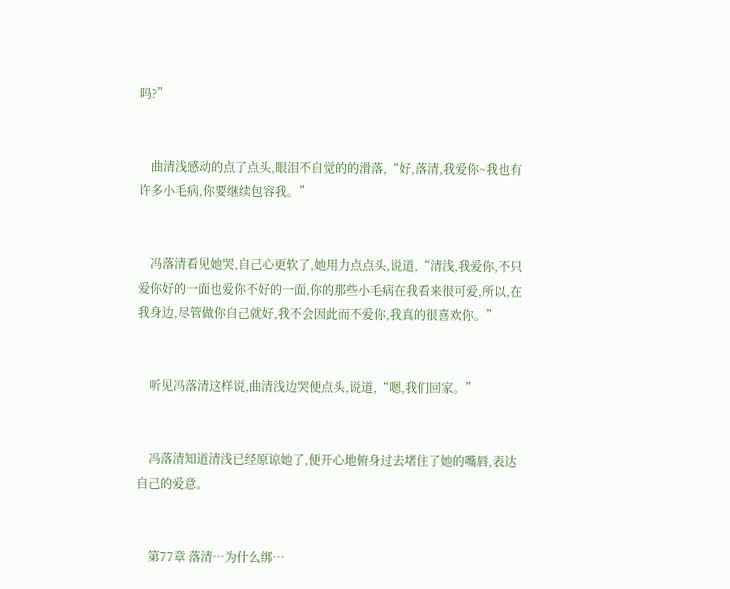吗?”


    曲清浅感动的点了点头,眼泪不自觉的的滑落,“好,落清,我爱你~我也有许多小毛病,你要继续包容我。”


    冯落清看见她哭,自己心更软了,她用力点点头,说道,“清浅,我爱你,不只爱你好的一面也爱你不好的一面,你的那些小毛病在我看来很可爱,所以,在我身边,尽管做你自己就好,我不会因此而不爱你,我真的很喜欢你。”


    听见冯落清这样说,曲清浅边哭便点头,说道,“嗯,我们回家。”


    冯落清知道清浅已经原谅她了,便开心地俯身过去堵住了她的嘴唇,表达自己的爱意。


    第77章 落清…为什么绑…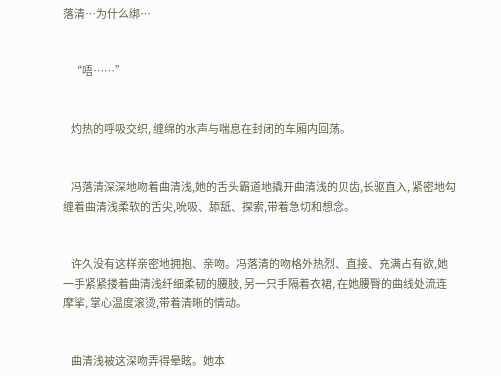落清…为什么绑…


    “唔……”


    灼热的呼吸交织, 缠绵的水声与喘息在封闭的车厢内回荡。


    冯落清深深地吻着曲清浅,她的舌头霸道地撬开曲清浅的贝齿,长驱直入, 紧密地勾缠着曲清浅柔软的舌尖,吮吸、舔舐、探索,带着急切和想念。


    许久没有这样亲密地拥抱、亲吻。冯落清的吻格外热烈、直接、充满占有欲,她一手紧紧搂着曲清浅纤细柔韧的腰肢, 另一只手隔着衣裙, 在她腰臀的曲线处流连摩挲, 掌心温度滚烫,带着清晰的情动。


    曲清浅被这深吻弄得晕眩。她本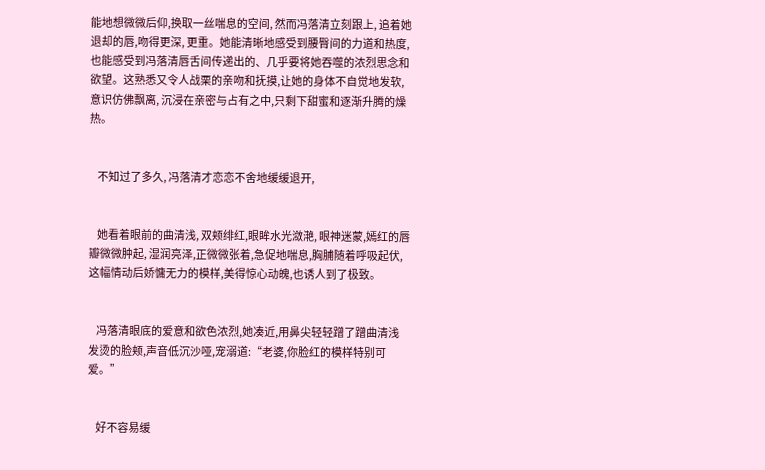能地想微微后仰,换取一丝喘息的空间, 然而冯落清立刻跟上, 追着她退却的唇,吻得更深, 更重。她能清晰地感受到腰臀间的力道和热度,也能感受到冯落清唇舌间传递出的、几乎要将她吞噬的浓烈思念和欲望。这熟悉又令人战栗的亲吻和抚摸,让她的身体不自觉地发软,意识仿佛飘离, 沉浸在亲密与占有之中,只剩下甜蜜和逐渐升腾的燥热。


    不知过了多久, 冯落清才恋恋不舍地缓缓退开,


    她看着眼前的曲清浅, 双颊绯红,眼眸水光潋滟, 眼神迷蒙,嫣红的唇瓣微微肿起, 湿润亮泽,正微微张着,急促地喘息,胸脯随着呼吸起伏,这幅情动后娇慵无力的模样,美得惊心动魄,也诱人到了极致。


    冯落清眼底的爱意和欲色浓烈,她凑近,用鼻尖轻轻蹭了蹭曲清浅发烫的脸颊,声音低沉沙哑,宠溺道:“老婆,你脸红的模样特别可爱。”


    好不容易缓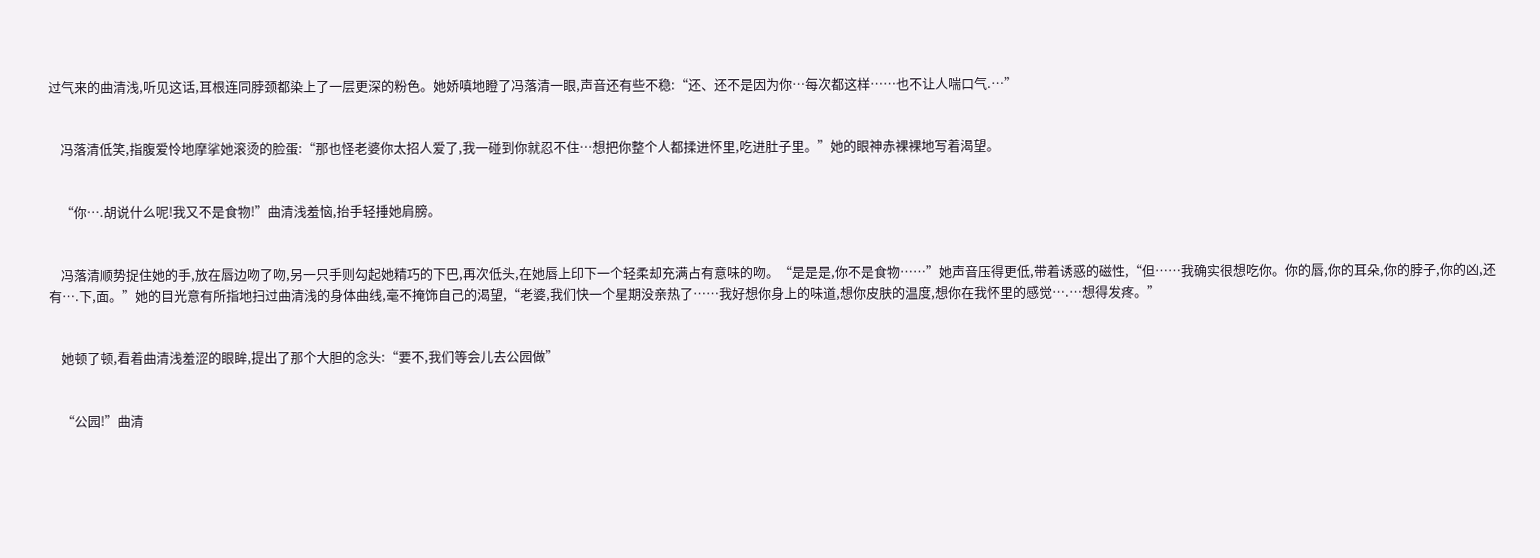过气来的曲清浅,听见这话,耳根连同脖颈都染上了一层更深的粉色。她娇嗔地瞪了冯落清一眼,声音还有些不稳:“还、还不是因为你…每次都这样……也不让人喘口气.…”


    冯落清低笑,指腹爱怜地摩挲她滚烫的脸蛋:“那也怪老婆你太招人爱了,我一碰到你就忍不住…想把你整个人都揉进怀里,吃进肚子里。”她的眼神赤裸裸地写着渴望。


    “你….胡说什么呢!我又不是食物!”曲清浅羞恼,抬手轻捶她肩膀。


    冯落清顺势捉住她的手,放在唇边吻了吻,另一只手则勾起她精巧的下巴,再次低头,在她唇上印下一个轻柔却充满占有意味的吻。“是是是,你不是食物……”她声音压得更低,带着诱惑的磁性,“但……我确实很想吃你。你的唇,你的耳朵,你的脖子,你的凶,还有….下,面。”她的目光意有所指地扫过曲清浅的身体曲线,毫不掩饰自己的渴望,“老婆,我们快一个星期没亲热了……我好想你身上的味道,想你皮肤的温度,想你在我怀里的感觉….…想得发疼。”


    她顿了顿,看着曲清浅羞涩的眼眸,提出了那个大胆的念头:“要不,我们等会儿去公园做”


    “公园!”曲清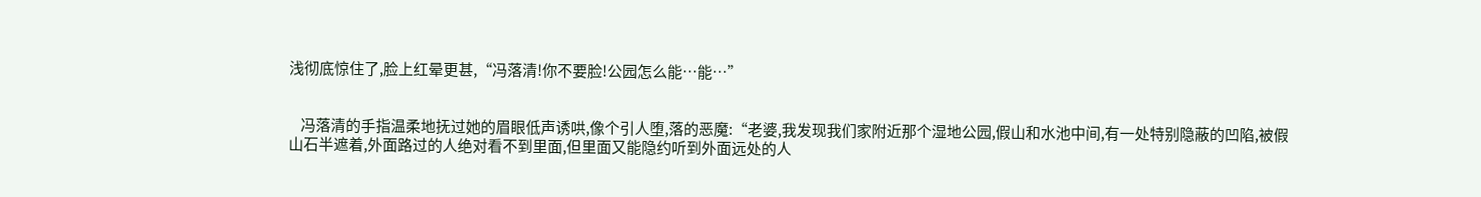浅彻底惊住了,脸上红晕更甚,“冯落清!你不要脸!公园怎么能…能…”


    冯落清的手指温柔地抚过她的眉眼低声诱哄,像个引人堕,落的恶魔:“老婆,我发现我们家附近那个湿地公园,假山和水池中间,有一处特别隐蔽的凹陷,被假山石半遮着,外面路过的人绝对看不到里面,但里面又能隐约听到外面远处的人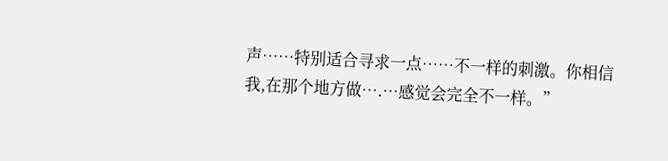声……特别适合寻求一点……不一样的刺激。你相信我,在那个地方做….…感觉会完全不一样。”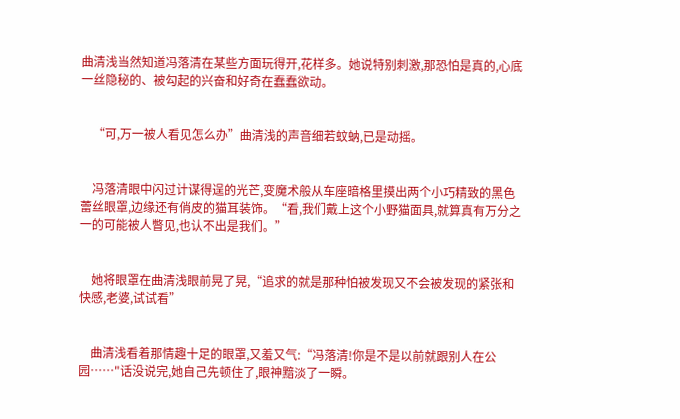曲清浅当然知道冯落清在某些方面玩得开,花样多。她说特别刺激,那恐怕是真的,心底一丝隐秘的、被勾起的兴奋和好奇在蠢蠢欲动。


    “可,万一被人看见怎么办”曲清浅的声音细若蚊蚋,已是动摇。


    冯落清眼中闪过计谋得逞的光芒,变魔术般从车座暗格里摸出两个小巧精致的黑色蕾丝眼罩,边缘还有俏皮的猫耳装饰。“看,我们戴上这个小野猫面具,就算真有万分之一的可能被人瞥见,也认不出是我们。”


    她将眼罩在曲清浅眼前晃了晃,“追求的就是那种怕被发现又不会被发现的紧张和快感,老婆,试试看”


    曲清浅看着那情趣十足的眼罩,又羞又气:“冯落清!你是不是以前就跟别人在公园……"话没说完,她自己先顿住了,眼神黯淡了一瞬。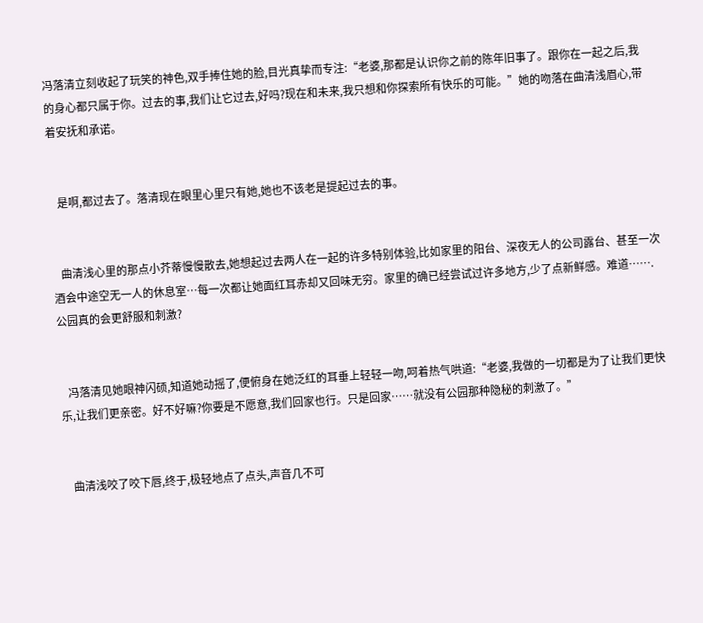冯落清立刻收起了玩笑的神色,双手捧住她的脸,目光真挚而专注:“老婆,那都是认识你之前的陈年旧事了。跟你在一起之后,我的身心都只属于你。过去的事,我们让它过去,好吗?现在和未来,我只想和你探索所有快乐的可能。”她的吻落在曲清浅眉心,带着安抚和承诺。


    是啊,都过去了。落清现在眼里心里只有她,她也不该老是提起过去的事。


    曲清浅心里的那点小芥蒂慢慢散去,她想起过去两人在一起的许多特别体验,比如家里的阳台、深夜无人的公司露台、甚至一次酒会中途空无一人的休息室…每一次都让她面红耳赤却又回味无穷。家里的确已经尝试过许多地方,少了点新鲜感。难道…….公园真的会更舒服和刺激?


    冯落清见她眼神闪硕,知道她动摇了,便俯身在她泛红的耳垂上轻轻一吻,呵着热气哄道:“老婆,我做的一切都是为了让我们更快乐,让我们更亲密。好不好嘛?你要是不愿意,我们回家也行。只是回家……就没有公园那种隐秘的刺激了。”


    曲清浅咬了咬下唇,终于,极轻地点了点头,声音几不可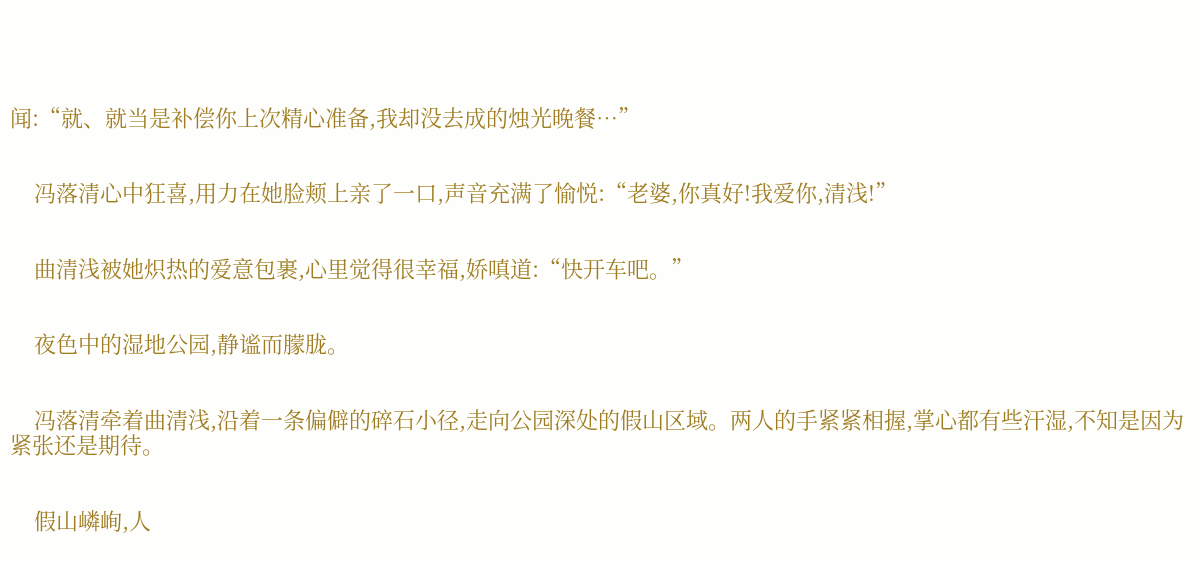闻:“就、就当是补偿你上次精心准备,我却没去成的烛光晚餐…”


    冯落清心中狂喜,用力在她脸颊上亲了一口,声音充满了愉悦:“老婆,你真好!我爱你,清浅!”


    曲清浅被她炽热的爱意包裹,心里觉得很幸福,娇嗔道:“快开车吧。”


    夜色中的湿地公园,静谧而朦胧。


    冯落清牵着曲清浅,沿着一条偏僻的碎石小径,走向公园深处的假山区域。两人的手紧紧相握,掌心都有些汗湿,不知是因为紧张还是期待。


    假山嶙峋,人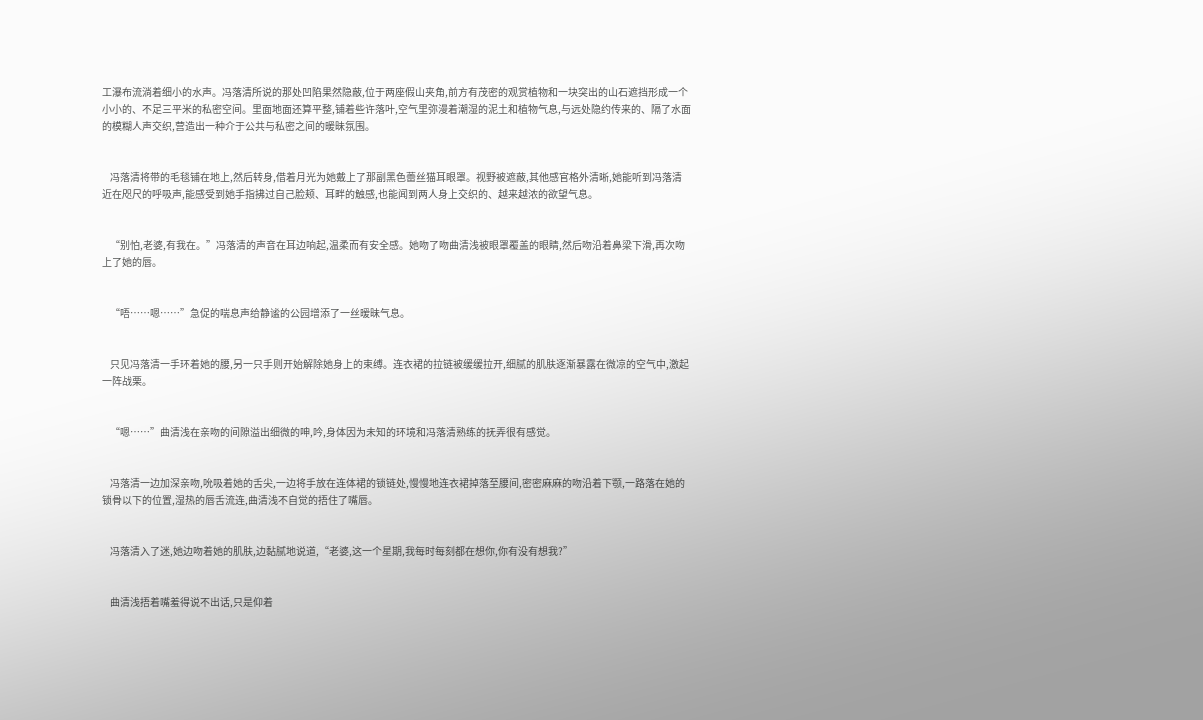工瀑布流淌着细小的水声。冯落清所说的那处凹陷果然隐蔽,位于两座假山夹角,前方有茂密的观赏植物和一块突出的山石遮挡形成一个小小的、不足三平米的私密空间。里面地面还算平整,铺着些许落叶,空气里弥漫着潮湿的泥土和植物气息,与远处隐约传来的、隔了水面的模糊人声交织,营造出一种介于公共与私密之间的暖昧氛围。


    冯落清将带的毛毯铺在地上,然后转身,借着月光为她戴上了那副黑色蕾丝猫耳眼罩。视野被遮蔽,其他感官格外清晰,她能听到冯落清近在咫尺的呼吸声,能感受到她手指拂过自己脸颊、耳畔的触感,也能闻到两人身上交织的、越来越浓的欲望气息。


    “别怕,老婆,有我在。”冯落清的声音在耳边响起,温柔而有安全感。她吻了吻曲清浅被眼罩覆盖的眼睛,然后吻沿着鼻梁下滑,再次吻上了她的唇。


    “唔……嗯……”急促的喘息声给静谧的公园增添了一丝暧昧气息。


    只见冯落清一手环着她的腰,另一只手则开始解除她身上的束缚。连衣裙的拉链被缓缓拉开,细腻的肌肤逐渐暴露在微凉的空气中,激起一阵战栗。


    “嗯……”曲清浅在亲吻的间隙溢出细微的呻,吟,身体因为未知的环境和冯落清熟练的抚弄很有感觉。


    冯落清一边加深亲吻,吮吸着她的舌尖,一边将手放在连体裙的锁链处,慢慢地连衣裙掉落至腰间,密密麻麻的吻沿着下颚,一路落在她的锁骨以下的位置,湿热的唇舌流连,曲清浅不自觉的捂住了嘴唇。


    冯落清入了迷,她边吻着她的肌肤,边黏腻地说道,“老婆,这一个星期,我每时每刻都在想你,你有没有想我?”


    曲清浅捂着嘴羞得说不出话,只是仰着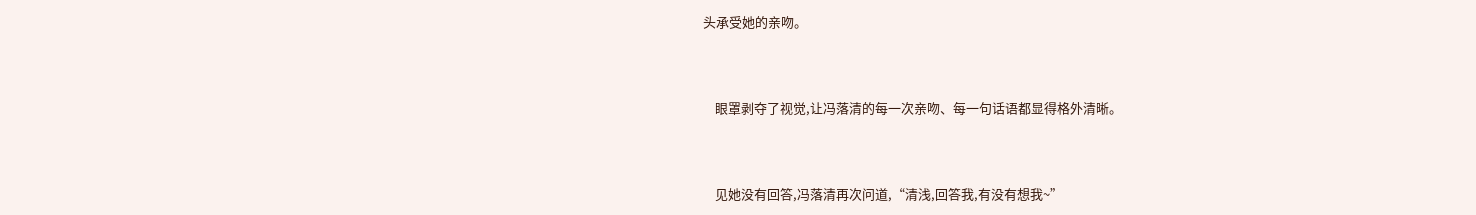头承受她的亲吻。


    眼罩剥夺了视觉,让冯落清的每一次亲吻、每一句话语都显得格外清晰。


    见她没有回答,冯落清再次问道,“清浅,回答我,有没有想我~”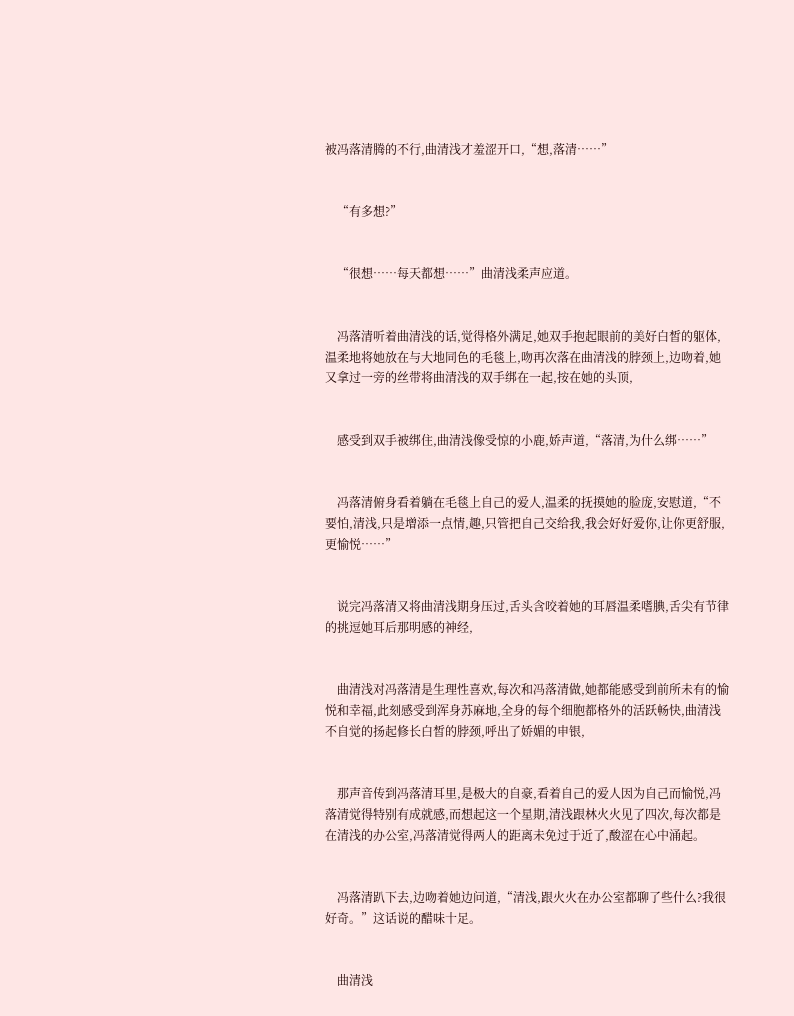被冯落清腾的不行,曲清浅才羞涩开口,“想,落清……”


    “有多想?”


    “很想……每天都想……”曲清浅柔声应道。


    冯落清听着曲清浅的话,觉得格外满足,她双手抱起眼前的美好白皙的躯体,温柔地将她放在与大地同色的毛毯上,吻再次落在曲清浅的脖颈上,边吻着,她又拿过一旁的丝带将曲清浅的双手绑在一起,按在她的头顶,


    感受到双手被绑住,曲清浅像受惊的小鹿,娇声道,“落清,为什么绑……”


    冯落清俯身看着躺在毛毯上自己的爱人,温柔的抚摸她的脸庞,安慰道,“不要怕,清浅,只是增添一点情,趣,只管把自己交给我,我会好好爱你,让你更舒服,更愉悦……”


    说完冯落清又将曲清浅期身压过,舌头含咬着她的耳唇温柔嗜腆,舌尖有节律的挑逗她耳后那明感的神经,


    曲清浅对冯落清是生理性喜欢,每次和冯落清做,她都能感受到前所未有的愉悦和幸福,此刻感受到浑身苏麻地,全身的每个细胞都格外的活跃畅快,曲清浅不自觉的扬起修长白皙的脖颈,呼出了娇媚的申银,


    那声音传到冯落清耳里,是极大的自豪,看着自己的爱人因为自己而愉悦,冯落清觉得特别有成就感,而想起这一个星期,清浅跟林火火见了四次,每次都是在清浅的办公室,冯落清觉得两人的距离未免过于近了,酸涩在心中涌起。


    冯落清趴下去,边吻着她边问道,“清浅,跟火火在办公室都聊了些什么?我很好奇。”这话说的醋味十足。


    曲清浅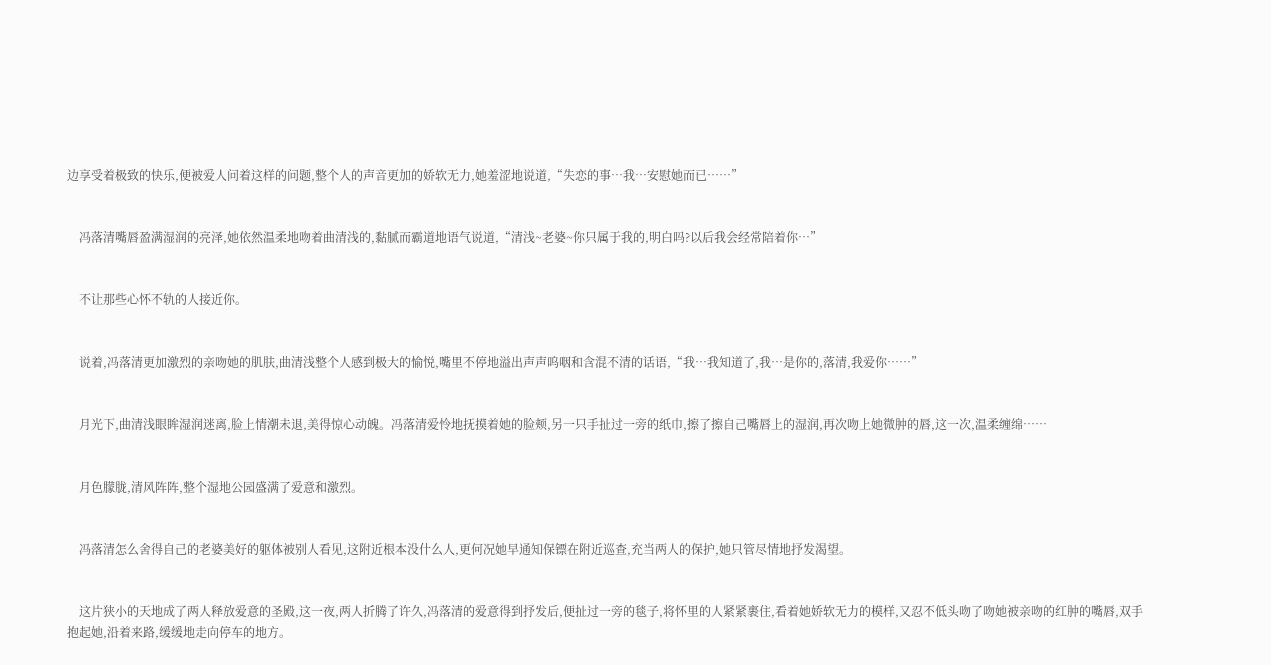边享受着极致的快乐,便被爱人问着这样的问题,整个人的声音更加的娇软无力,她羞涩地说道,“失恋的事…我…安慰她而已……”


    冯落清嘴唇盈满湿润的亮泽,她依然温柔地吻着曲清浅的,黏腻而霸道地语气说道,“清浅~老婆~你只属于我的,明白吗?以后我会经常陪着你…”


    不让那些心怀不轨的人接近你。


    说着,冯落清更加激烈的亲吻她的肌肤,曲清浅整个人感到极大的愉悦,嘴里不停地溢出声声呜咽和含混不清的话语,“我…我知道了,我…是你的,落清,我爱你……”


    月光下,曲清浅眼眸湿润迷离,脸上情潮未退,美得惊心动魄。冯落清爱怜地抚摸着她的脸颊,另一只手扯过一旁的纸巾,擦了擦自己嘴唇上的湿润,再次吻上她微肿的唇,这一次,温柔缠绵……


    月色朦胧,清风阵阵,整个湿地公园盛满了爱意和激烈。


    冯落清怎么舍得自己的老婆美好的躯体被别人看见,这附近根本没什么人,更何况她早通知保镖在附近巡查,充当两人的保护,她只管尽情地抒发渴望。


    这片狭小的天地成了两人释放爱意的圣殿,这一夜,两人折腾了许久,冯落清的爱意得到抒发后,便扯过一旁的毯子,将怀里的人紧紧裹住,看着她娇软无力的模样,又忍不低头吻了吻她被亲吻的红肿的嘴唇,双手抱起她,沿着来路,缓缓地走向停车的地方。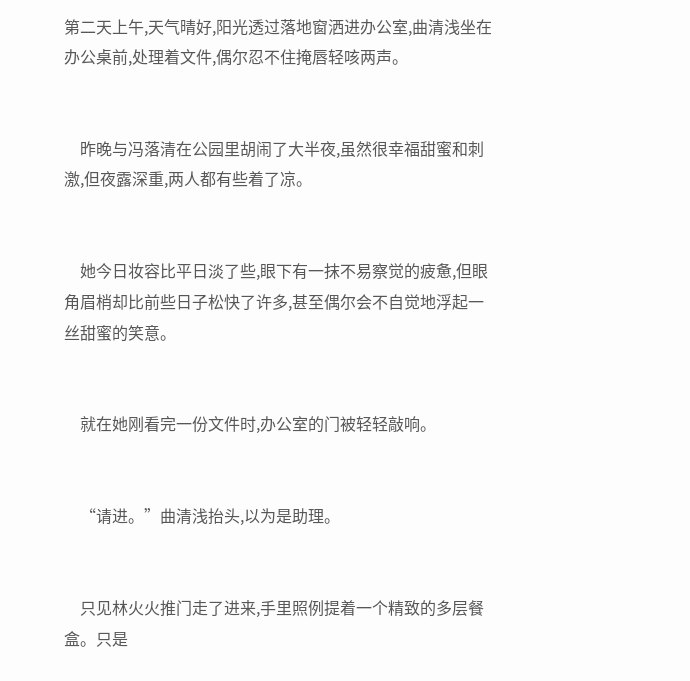第二天上午,天气晴好,阳光透过落地窗洒进办公室,曲清浅坐在办公桌前,处理着文件,偶尔忍不住掩唇轻咳两声。


    昨晚与冯落清在公园里胡闹了大半夜,虽然很幸福甜蜜和刺激,但夜露深重,两人都有些着了凉。


    她今日妆容比平日淡了些,眼下有一抹不易察觉的疲惫,但眼角眉梢却比前些日子松快了许多,甚至偶尔会不自觉地浮起一丝甜蜜的笑意。


    就在她刚看完一份文件时,办公室的门被轻轻敲响。


    “请进。”曲清浅抬头,以为是助理。


    只见林火火推门走了进来,手里照例提着一个精致的多层餐盒。只是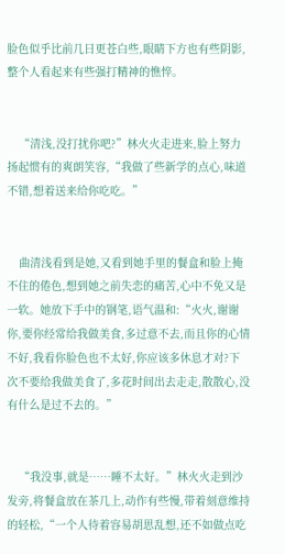脸色似乎比前几日更苍白些,眼睛下方也有些阴影,整个人看起来有些强打精神的憔悴。


    “清浅,没打扰你吧?”林火火走进来,脸上努力扬起惯有的爽朗笑容,“我做了些新学的点心,味道不错,想着送来给你吃吃。”


    曲清浅看到是她,又看到她手里的餐盒和脸上掩不住的倦色,想到她之前失恋的痛苦,心中不免又是一软。她放下手中的钢笔,语气温和:“火火,谢谢你,要你经常给我做美食,多过意不去,而且你的心情不好,我看你脸色也不太好,你应该多休息才对?下次不要给我做美食了,多花时间出去走走,散散心,没有什么是过不去的。”


    “我没事,就是……睡不太好。”林火火走到沙发旁,将餐盒放在茶几上,动作有些慢,带着刻意维持的轻松,“一个人待着容易胡思乱想,还不如做点吃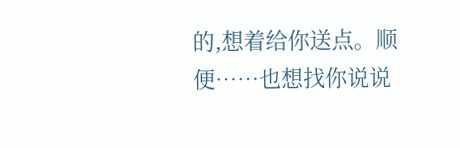的,想着给你送点。顺便……也想找你说说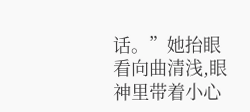话。”她抬眼看向曲清浅,眼神里带着小心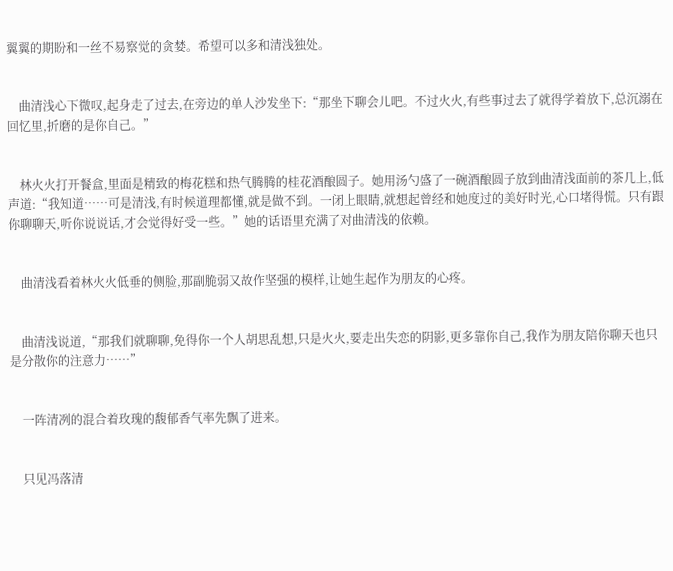翼翼的期盼和一丝不易察觉的贪婪。希望可以多和清浅独处。


    曲清浅心下微叹,起身走了过去,在旁边的单人沙发坐下:“那坐下聊会儿吧。不过火火,有些事过去了就得学着放下,总沉溺在回忆里,折磨的是你自己。”


    林火火打开餐盒,里面是精致的梅花糕和热气腾腾的桂花酒酿圆子。她用汤勺盛了一碗酒酿圆子放到曲清浅面前的茶几上,低声道:“我知道……可是清浅,有时候道理都懂,就是做不到。一闭上眼睛,就想起曾经和她度过的美好时光,心口堵得慌。只有跟你聊聊天,听你说说话,才会觉得好受一些。”她的话语里充满了对曲清浅的依赖。


    曲清浅看着林火火低垂的侧脸,那副脆弱又故作坚强的模样,让她生起作为朋友的心疼。


    曲清浅说道,“那我们就聊聊,免得你一个人胡思乱想,只是火火,要走出失恋的阴影,更多靠你自己,我作为朋友陪你聊天也只是分散你的注意力……”


    一阵清冽的混合着玫瑰的馥郁香气率先飘了进来。


    只见冯落清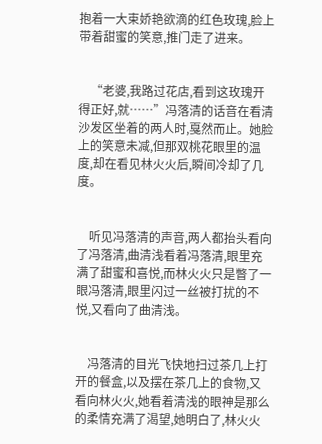抱着一大束娇艳欲滴的红色玫瑰,脸上带着甜蜜的笑意,推门走了进来。


    “老婆,我路过花店,看到这玫瑰开得正好,就……”冯落清的话音在看清沙发区坐着的两人时,戛然而止。她脸上的笑意未减,但那双桃花眼里的温度,却在看见林火火后,瞬间冷却了几度。


    听见冯落清的声音,两人都抬头看向了冯落清,曲清浅看着冯落清,眼里充满了甜蜜和喜悦,而林火火只是瞥了一眼冯落清,眼里闪过一丝被打扰的不悦,又看向了曲清浅。


    冯落清的目光飞快地扫过茶几上打开的餐盒,以及摆在茶几上的食物,又看向林火火,她看着清浅的眼神是那么的柔情充满了渴望,她明白了,林火火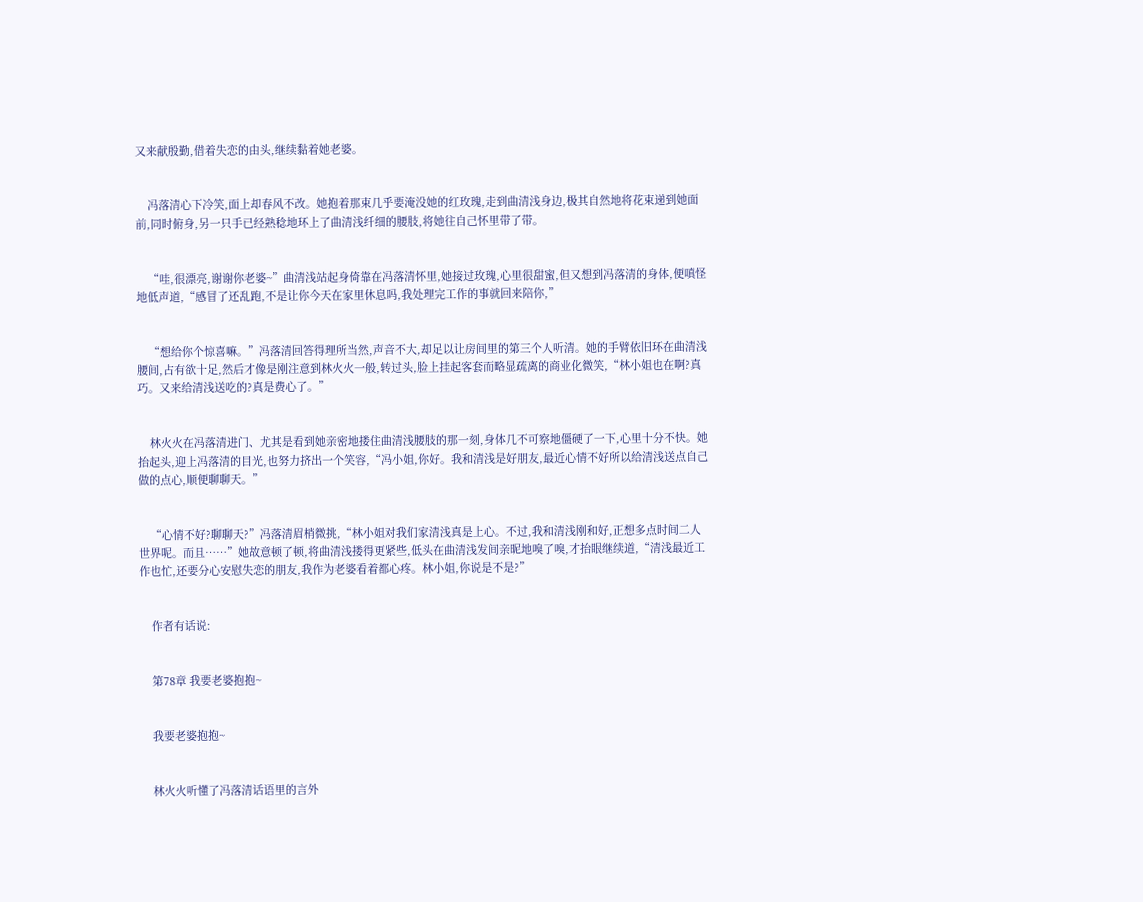又来献殷勤,借着失恋的由头,继续黏着她老婆。


    冯落清心下冷笑,面上却春风不改。她抱着那束几乎要淹没她的红玫瑰,走到曲清浅身边,极其自然地将花束递到她面前,同时俯身,另一只手已经熟稔地环上了曲清浅纤细的腰肢,将她往自己怀里带了带。


    “哇,很漂亮,谢谢你老婆~”曲清浅站起身倚靠在冯落清怀里,她接过玫瑰,心里很甜蜜,但又想到冯落清的身体,便嗔怪地低声道,“感冒了还乱跑,不是让你今天在家里休息吗,我处理完工作的事就回来陪你,”


    “想给你个惊喜嘛。”冯落清回答得理所当然,声音不大,却足以让房间里的第三个人听清。她的手臂依旧环在曲清浅腰间,占有欲十足,然后才像是刚注意到林火火一般,转过头,脸上挂起客套而略显疏离的商业化微笑,“林小姐也在啊?真巧。又来给清浅送吃的?真是费心了。”


    林火火在冯落清进门、尤其是看到她亲密地搂住曲清浅腰肢的那一刻,身体几不可察地僵硬了一下,心里十分不快。她抬起头,迎上冯落清的目光,也努力挤出一个笑容,“冯小姐,你好。我和清浅是好朋友,最近心情不好所以给清浅送点自己做的点心,顺便聊聊天。”


    “心情不好?聊聊天?”冯落清眉梢微挑,“林小姐对我们家清浅真是上心。不过,我和清浅刚和好,正想多点时间二人世界呢。而且……”她故意顿了顿,将曲清浅搂得更紧些,低头在曲清浅发间亲昵地嗅了嗅,才抬眼继续道,“清浅最近工作也忙,还要分心安慰失恋的朋友,我作为老婆看着都心疼。林小姐,你说是不是?”


    作者有话说:


    第78章 我要老婆抱抱~


    我要老婆抱抱~


    林火火听懂了冯落清话语里的言外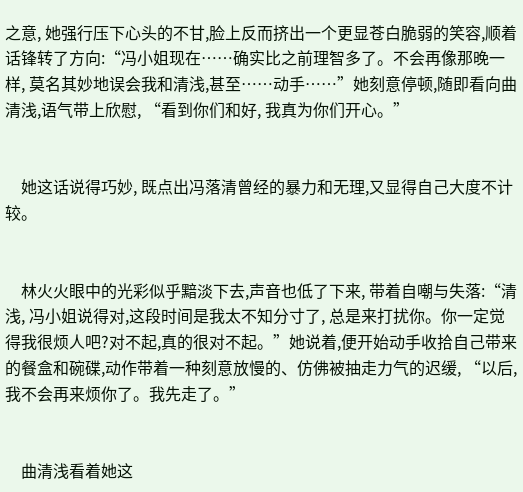之意, 她强行压下心头的不甘,脸上反而挤出一个更显苍白脆弱的笑容,顺着话锋转了方向:“冯小姐现在……确实比之前理智多了。不会再像那晚一样, 莫名其妙地误会我和清浅,甚至……动手……”她刻意停顿,随即看向曲清浅,语气带上欣慰, “看到你们和好, 我真为你们开心。”


    她这话说得巧妙, 既点出冯落清曾经的暴力和无理,又显得自己大度不计较。


    林火火眼中的光彩似乎黯淡下去,声音也低了下来, 带着自嘲与失落:“清浅, 冯小姐说得对,这段时间是我太不知分寸了, 总是来打扰你。你一定觉得我很烦人吧?对不起,真的很对不起。”她说着,便开始动手收拾自己带来的餐盒和碗碟,动作带着一种刻意放慢的、仿佛被抽走力气的迟缓, “以后,我不会再来烦你了。我先走了。”


    曲清浅看着她这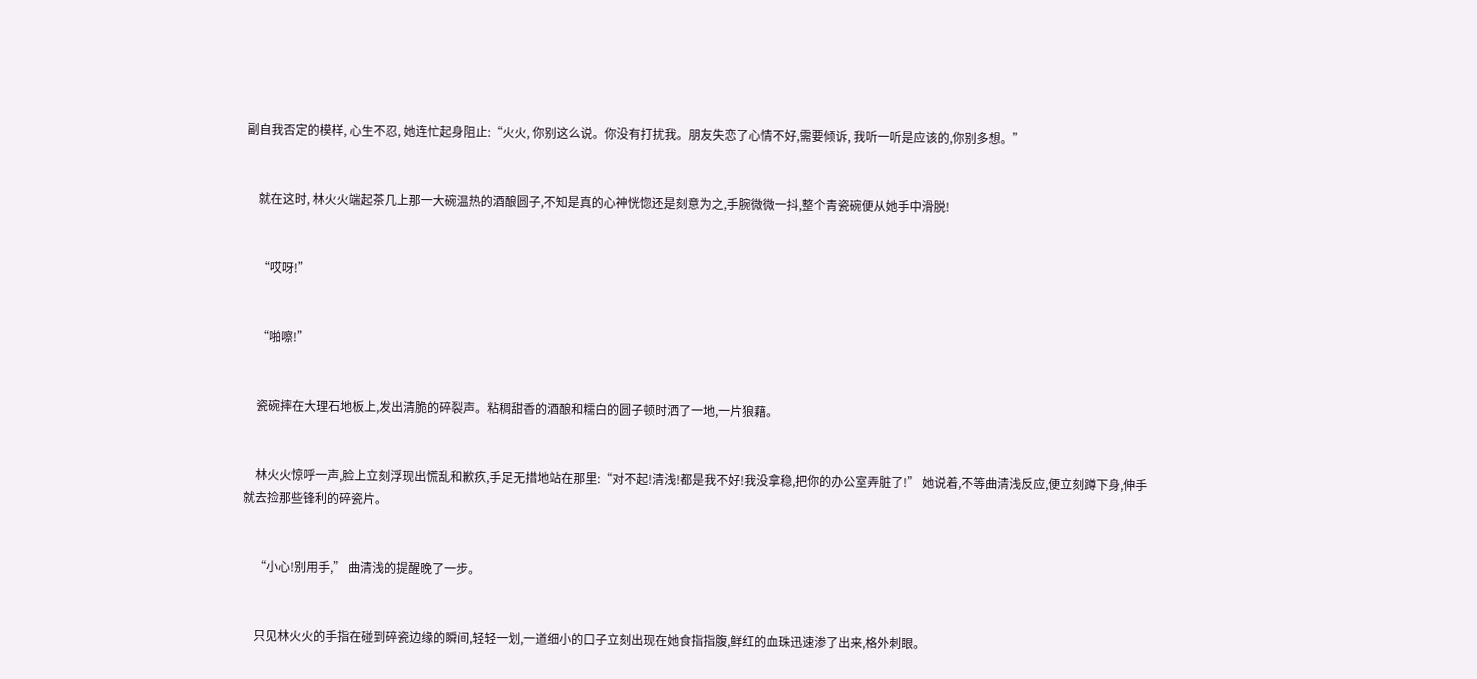副自我否定的模样, 心生不忍, 她连忙起身阻止:“火火, 你别这么说。你没有打扰我。朋友失恋了心情不好,需要倾诉, 我听一听是应该的,你别多想。”


    就在这时, 林火火端起茶几上那一大碗温热的酒酿圆子,不知是真的心神恍惚还是刻意为之,手腕微微一抖,整个青瓷碗便从她手中滑脱!


    “哎呀!”


    “啪嚓!”


    瓷碗摔在大理石地板上,发出清脆的碎裂声。粘稠甜香的酒酿和糯白的圆子顿时洒了一地,一片狼藉。


    林火火惊呼一声,脸上立刻浮现出慌乱和歉疚,手足无措地站在那里:“对不起!清浅!都是我不好!我没拿稳,把你的办公室弄脏了!” 她说着,不等曲清浅反应,便立刻蹲下身,伸手就去捡那些锋利的碎瓷片。


    “小心!别用手,” 曲清浅的提醒晚了一步。


    只见林火火的手指在碰到碎瓷边缘的瞬间,轻轻一划,一道细小的口子立刻出现在她食指指腹,鲜红的血珠迅速渗了出来,格外刺眼。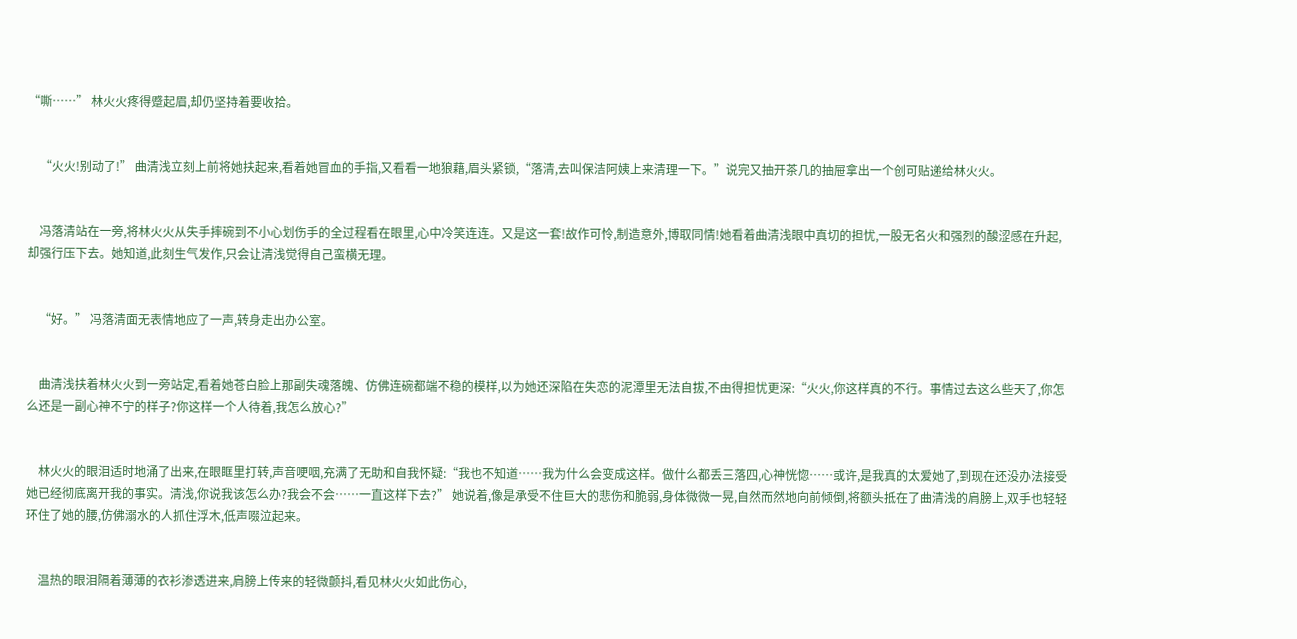“嘶……” 林火火疼得蹙起眉,却仍坚持着要收拾。


    “火火!别动了!” 曲清浅立刻上前将她扶起来,看着她冒血的手指,又看看一地狼藉,眉头紧锁,“落清,去叫保洁阿姨上来清理一下。”说完又抽开茶几的抽屉拿出一个创可贴递给林火火。


    冯落清站在一旁,将林火火从失手摔碗到不小心划伤手的全过程看在眼里,心中冷笑连连。又是这一套!故作可怜,制造意外,博取同情!她看着曲清浅眼中真切的担忧,一股无名火和强烈的酸涩感在升起,却强行压下去。她知道,此刻生气发作,只会让清浅觉得自己蛮横无理。


    “好。” 冯落清面无表情地应了一声,转身走出办公室。


    曲清浅扶着林火火到一旁站定,看着她苍白脸上那副失魂落魄、仿佛连碗都端不稳的模样,以为她还深陷在失恋的泥潭里无法自拔,不由得担忧更深:“火火,你这样真的不行。事情过去这么些天了,你怎么还是一副心神不宁的样子?你这样一个人待着,我怎么放心?”


    林火火的眼泪适时地涌了出来,在眼眶里打转,声音哽咽,充满了无助和自我怀疑:“我也不知道……我为什么会变成这样。做什么都丢三落四,心神恍惚……或许,是我真的太爱她了,到现在还没办法接受她已经彻底离开我的事实。清浅,你说我该怎么办?我会不会……一直这样下去?” 她说着,像是承受不住巨大的悲伤和脆弱,身体微微一晃,自然而然地向前倾倒,将额头抵在了曲清浅的肩膀上,双手也轻轻环住了她的腰,仿佛溺水的人抓住浮木,低声啜泣起来。


    温热的眼泪隔着薄薄的衣衫渗透进来,肩膀上传来的轻微颤抖,看见林火火如此伤心,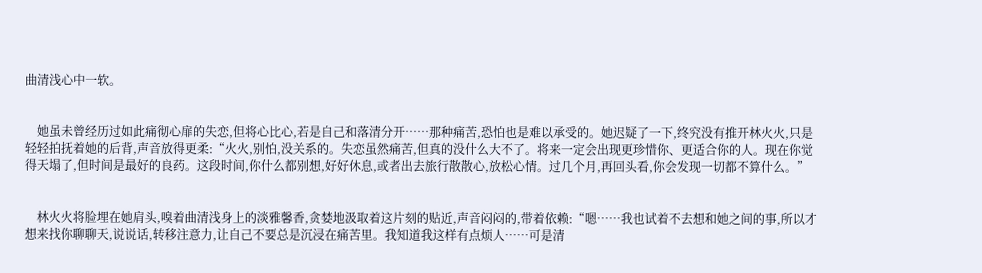曲清浅心中一软。


    她虽未曾经历过如此痛彻心扉的失恋,但将心比心,若是自己和落清分开……那种痛苦,恐怕也是难以承受的。她迟疑了一下,终究没有推开林火火,只是轻轻拍抚着她的后背,声音放得更柔:“火火,别怕,没关系的。失恋虽然痛苦,但真的没什么大不了。将来一定会出现更珍惜你、更适合你的人。现在你觉得天塌了,但时间是最好的良药。这段时间,你什么都别想,好好休息,或者出去旅行散散心,放松心情。过几个月,再回头看,你会发现一切都不算什么。”


    林火火将脸埋在她肩头,嗅着曲清浅身上的淡雅馨香,贪婪地汲取着这片刻的贴近,声音闷闷的,带着依赖:“嗯……我也试着不去想和她之间的事,所以才想来找你聊聊天,说说话,转移注意力,让自己不要总是沉浸在痛苦里。我知道我这样有点烦人……可是清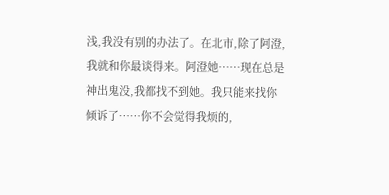浅,我没有别的办法了。在北市,除了阿澄,我就和你最谈得来。阿澄她……现在总是神出鬼没,我都找不到她。我只能来找你倾诉了……你不会觉得我烦的,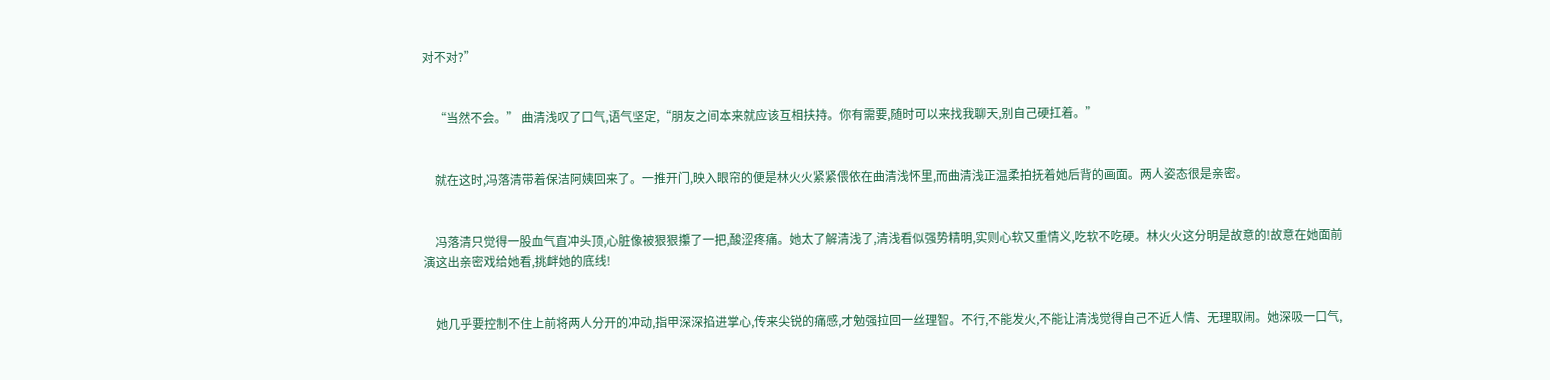对不对?”


    “当然不会。” 曲清浅叹了口气,语气坚定,“朋友之间本来就应该互相扶持。你有需要,随时可以来找我聊天,别自己硬扛着。”


    就在这时,冯落清带着保洁阿姨回来了。一推开门,映入眼帘的便是林火火紧紧偎依在曲清浅怀里,而曲清浅正温柔拍抚着她后背的画面。两人姿态很是亲密。


    冯落清只觉得一股血气直冲头顶,心脏像被狠狠攥了一把,酸涩疼痛。她太了解清浅了,清浅看似强势精明,实则心软又重情义,吃软不吃硬。林火火这分明是故意的!故意在她面前演这出亲密戏给她看,挑衅她的底线!


    她几乎要控制不住上前将两人分开的冲动,指甲深深掐进掌心,传来尖锐的痛感,才勉强拉回一丝理智。不行,不能发火,不能让清浅觉得自己不近人情、无理取闹。她深吸一口气,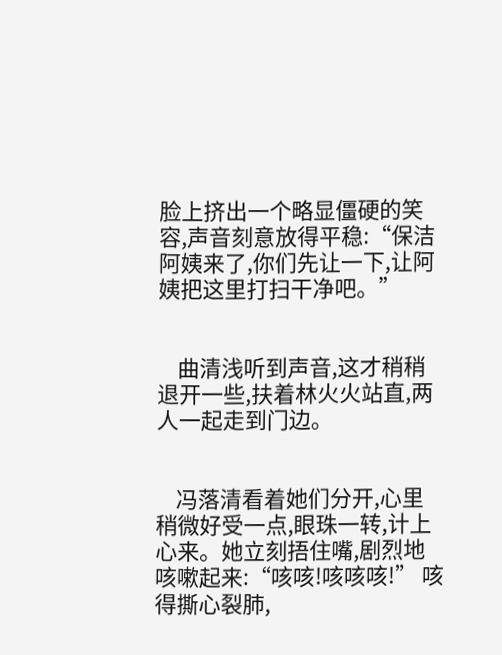脸上挤出一个略显僵硬的笑容,声音刻意放得平稳:“保洁阿姨来了,你们先让一下,让阿姨把这里打扫干净吧。”


    曲清浅听到声音,这才稍稍退开一些,扶着林火火站直,两人一起走到门边。


    冯落清看着她们分开,心里稍微好受一点,眼珠一转,计上心来。她立刻捂住嘴,剧烈地咳嗽起来:“咳咳!咳咳咳!” 咳得撕心裂肺,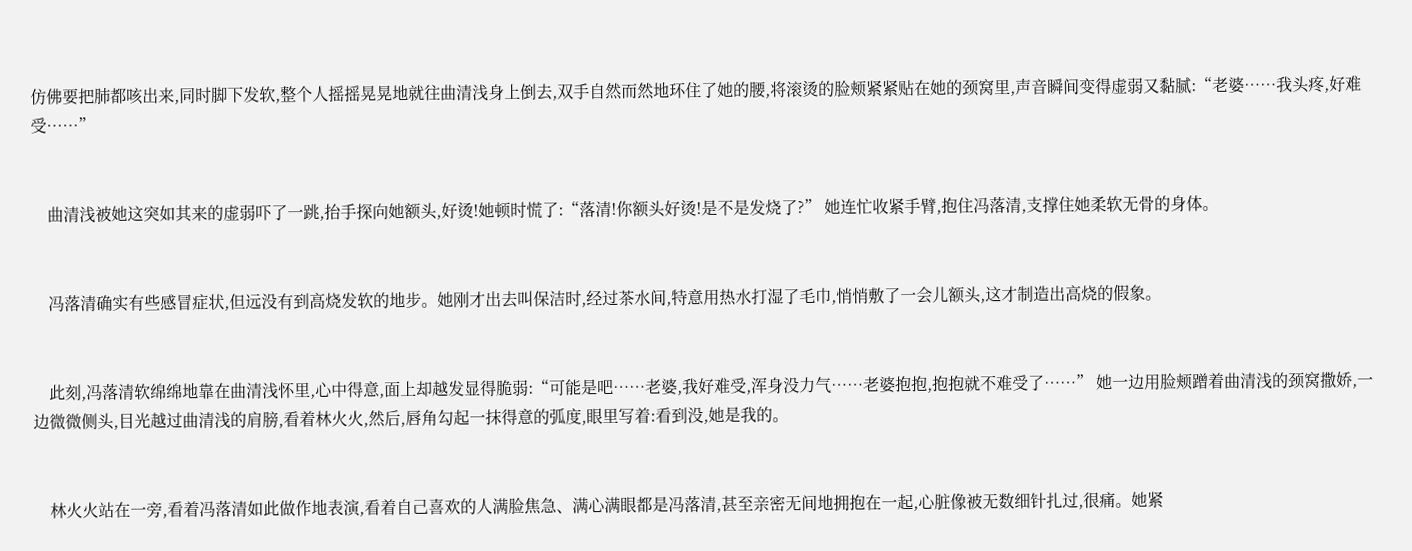仿佛要把肺都咳出来,同时脚下发软,整个人摇摇晃晃地就往曲清浅身上倒去,双手自然而然地环住了她的腰,将滚烫的脸颊紧紧贴在她的颈窝里,声音瞬间变得虚弱又黏腻:“老婆……我头疼,好难受……”


    曲清浅被她这突如其来的虚弱吓了一跳,抬手探向她额头,好烫!她顿时慌了:“落清!你额头好烫!是不是发烧了?” 她连忙收紧手臂,抱住冯落清,支撑住她柔软无骨的身体。


    冯落清确实有些感冒症状,但远没有到高烧发软的地步。她刚才出去叫保洁时,经过茶水间,特意用热水打湿了毛巾,悄悄敷了一会儿额头,这才制造出高烧的假象。


    此刻,冯落清软绵绵地靠在曲清浅怀里,心中得意,面上却越发显得脆弱:“可能是吧……老婆,我好难受,浑身没力气……老婆抱抱,抱抱就不难受了……” 她一边用脸颊蹭着曲清浅的颈窝撒娇,一边微微侧头,目光越过曲清浅的肩膀,看着林火火,然后,唇角勾起一抹得意的弧度,眼里写着:看到没,她是我的。


    林火火站在一旁,看着冯落清如此做作地表演,看着自己喜欢的人满脸焦急、满心满眼都是冯落清,甚至亲密无间地拥抱在一起,心脏像被无数细针扎过,很痛。她紧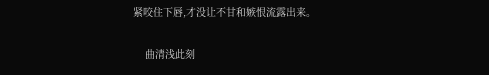紧咬住下唇,才没让不甘和嫉恨流露出来。


    曲清浅此刻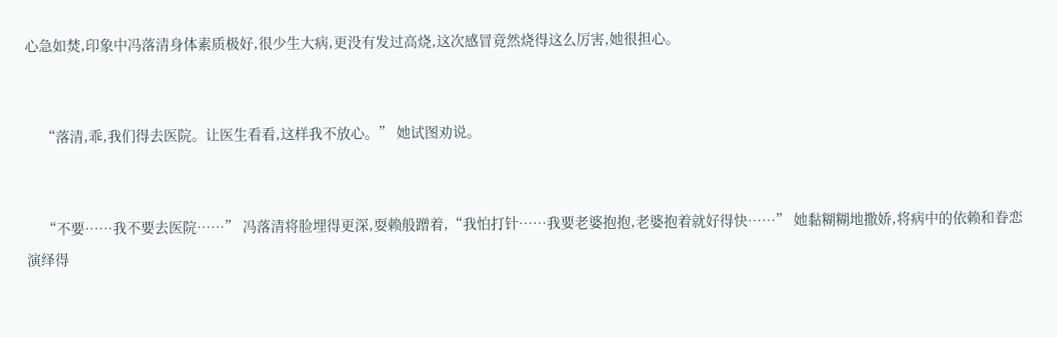心急如焚,印象中冯落清身体素质极好,很少生大病,更没有发过高烧,这次感冒竟然烧得这么厉害,她很担心。


    “落清,乖,我们得去医院。让医生看看,这样我不放心。” 她试图劝说。


    “不要……我不要去医院……” 冯落清将脸埋得更深,耍赖般蹭着,“我怕打针……我要老婆抱抱,老婆抱着就好得快……” 她黏糊糊地撒娇,将病中的依赖和眷恋演绎得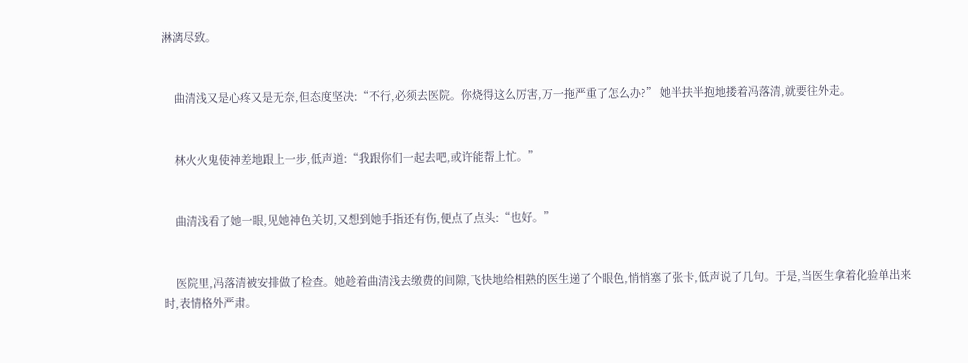淋漓尽致。


    曲清浅又是心疼又是无奈,但态度坚决:“不行,必须去医院。你烧得这么厉害,万一拖严重了怎么办?” 她半扶半抱地搂着冯落清,就要往外走。


    林火火鬼使神差地跟上一步,低声道:“我跟你们一起去吧,或许能帮上忙。”


    曲清浅看了她一眼,见她神色关切,又想到她手指还有伤,便点了点头:“也好。”


    医院里,冯落清被安排做了检查。她趁着曲清浅去缴费的间隙,飞快地给相熟的医生递了个眼色,悄悄塞了张卡,低声说了几句。于是,当医生拿着化验单出来时,表情格外严肃。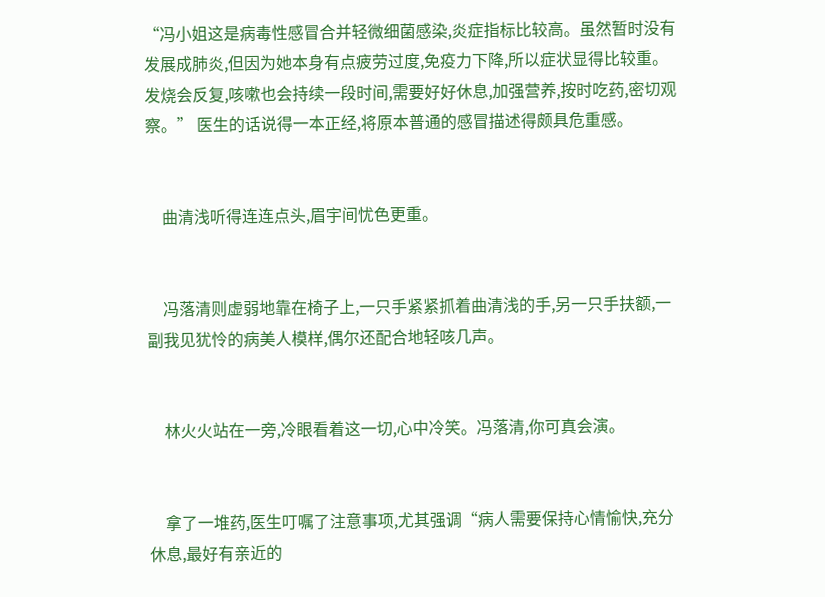“冯小姐这是病毒性感冒合并轻微细菌感染,炎症指标比较高。虽然暂时没有发展成肺炎,但因为她本身有点疲劳过度,免疫力下降,所以症状显得比较重。发烧会反复,咳嗽也会持续一段时间,需要好好休息,加强营养,按时吃药,密切观察。” 医生的话说得一本正经,将原本普通的感冒描述得颇具危重感。


    曲清浅听得连连点头,眉宇间忧色更重。


    冯落清则虚弱地靠在椅子上,一只手紧紧抓着曲清浅的手,另一只手扶额,一副我见犹怜的病美人模样,偶尔还配合地轻咳几声。


    林火火站在一旁,冷眼看着这一切,心中冷笑。冯落清,你可真会演。


    拿了一堆药,医生叮嘱了注意事项,尤其强调“病人需要保持心情愉快,充分休息,最好有亲近的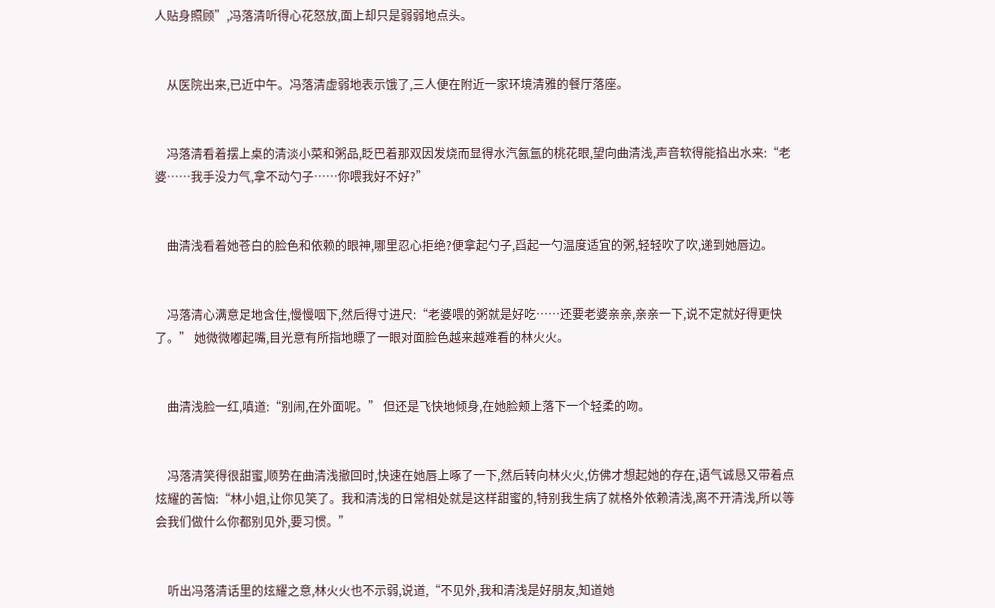人贴身照顾”,冯落清听得心花怒放,面上却只是弱弱地点头。


    从医院出来,已近中午。冯落清虚弱地表示饿了,三人便在附近一家环境清雅的餐厅落座。


    冯落清看着摆上桌的清淡小菜和粥品,眨巴着那双因发烧而显得水汽氤氲的桃花眼,望向曲清浅,声音软得能掐出水来:“老婆……我手没力气,拿不动勺子……你喂我好不好?”


    曲清浅看着她苍白的脸色和依赖的眼神,哪里忍心拒绝?便拿起勺子,舀起一勺温度适宜的粥,轻轻吹了吹,递到她唇边。


    冯落清心满意足地含住,慢慢咽下,然后得寸进尺:“老婆喂的粥就是好吃……还要老婆亲亲,亲亲一下,说不定就好得更快了。” 她微微嘟起嘴,目光意有所指地瞟了一眼对面脸色越来越难看的林火火。


    曲清浅脸一红,嗔道:“别闹,在外面呢。” 但还是飞快地倾身,在她脸颊上落下一个轻柔的吻。


    冯落清笑得很甜蜜,顺势在曲清浅撤回时,快速在她唇上啄了一下,然后转向林火火,仿佛才想起她的存在,语气诚恳又带着点炫耀的苦恼:“林小姐,让你见笑了。我和清浅的日常相处就是这样甜蜜的,特别我生病了就格外依赖清浅,离不开清浅,所以等会我们做什么你都别见外,要习惯。”


    听出冯落清话里的炫耀之意,林火火也不示弱,说道,“不见外,我和清浅是好朋友,知道她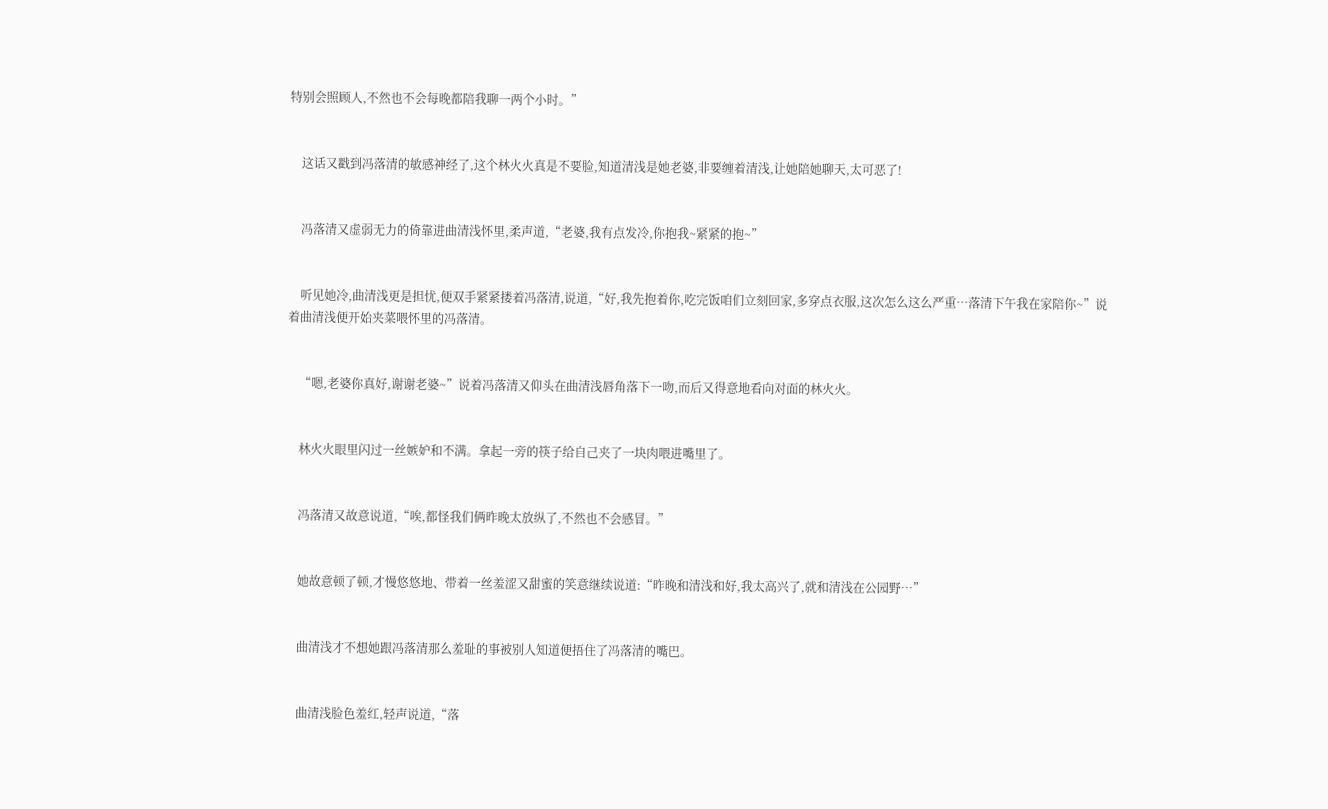特别会照顾人,不然也不会每晚都陪我聊一两个小时。”


    这话又戳到冯落清的敏感神经了,这个林火火真是不要脸,知道清浅是她老婆,非要缠着清浅,让她陪她聊天,太可恶了!


    冯落清又虚弱无力的倚靠进曲清浅怀里,柔声道,“老婆,我有点发冷,你抱我~紧紧的抱~”


    听见她冷,曲清浅更是担忧,便双手紧紧搂着冯落清,说道,“好,我先抱着你,吃完饭咱们立刻回家,多穿点衣服,这次怎么这么严重…落清下午我在家陪你~”说着曲清浅便开始夹菜喂怀里的冯落清。


    “嗯,老婆你真好,谢谢老婆~”说着冯落清又仰头在曲清浅唇角落下一吻,而后又得意地看向对面的林火火。


    林火火眼里闪过一丝嫉妒和不满。拿起一旁的筷子给自己夹了一块肉喂进嘴里了。


    冯落清又故意说道,“唉,都怪我们俩昨晚太放纵了,不然也不会感冒。”


    她故意顿了顿,才慢悠悠地、带着一丝羞涩又甜蜜的笑意继续说道:“昨晚和清浅和好,我太高兴了,就和清浅在公园野…”


    曲清浅才不想她跟冯落清那么羞耻的事被别人知道便捂住了冯落清的嘴巴。


    曲清浅脸色羞红,轻声说道,“落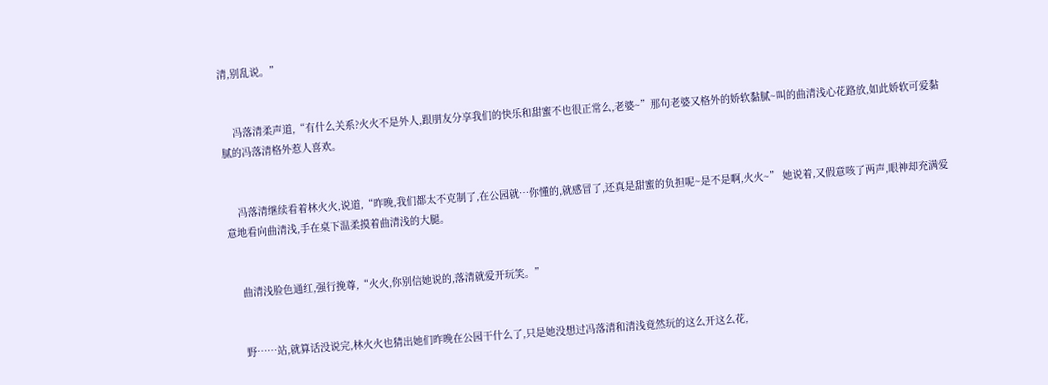清,别乱说。”


    冯落清柔声道,“有什么关系?火火不是外人,跟朋友分享我们的快乐和甜蜜不也很正常么,老婆~”那句老婆又格外的娇软黏腻~叫的曲清浅心花路放,如此娇软可爱黏腻的冯落清格外惹人喜欢。


    冯落清继续看着林火火,说道,“昨晚,我们都太不克制了,在公园就…你懂的,就感冒了,还真是甜蜜的负担呢~是不是啊,火火~” 她说着,又假意咳了两声,眼神却充满爱意地看向曲清浅,手在桌下温柔摸着曲清浅的大腿。


    曲清浅脸色通红,强行挽尊,“火火,你别信她说的,落清就爱开玩笑。”


    野……站,就算话没说完,林火火也猜出她们昨晚在公园干什么了,只是她没想过冯落清和清浅竟然玩的这么开这么花,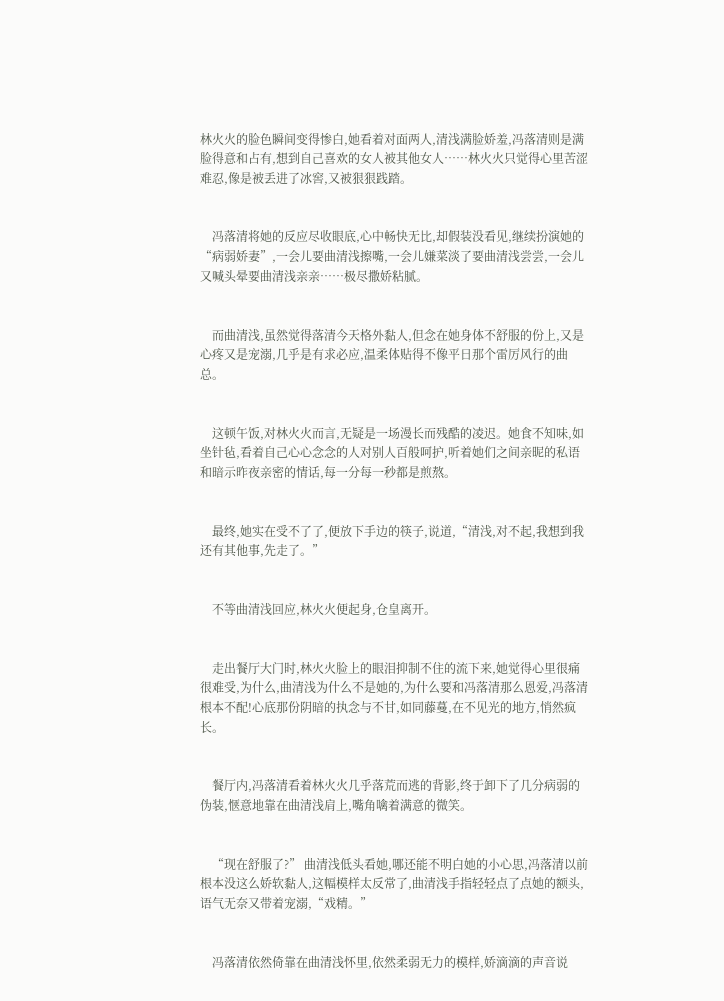林火火的脸色瞬间变得惨白,她看着对面两人,清浅满脸娇羞,冯落清则是满脸得意和占有,想到自己喜欢的女人被其他女人……林火火只觉得心里苦涩难忍,像是被丢进了冰窖,又被狠狠践踏。


    冯落清将她的反应尽收眼底,心中畅快无比,却假装没看见,继续扮演她的“病弱娇妻”,一会儿要曲清浅擦嘴,一会儿嫌菜淡了要曲清浅尝尝,一会儿又喊头晕要曲清浅亲亲……极尽撒娇粘腻。


    而曲清浅,虽然觉得落清今天格外黏人,但念在她身体不舒服的份上,又是心疼又是宠溺,几乎是有求必应,温柔体贴得不像平日那个雷厉风行的曲总。


    这顿午饭,对林火火而言,无疑是一场漫长而残酷的凌迟。她食不知味,如坐针毡,看着自己心心念念的人对别人百般呵护,听着她们之间亲昵的私语和暗示昨夜亲密的情话,每一分每一秒都是煎熬。


    最终,她实在受不了了,便放下手边的筷子,说道,“清浅,对不起,我想到我还有其他事,先走了。”


    不等曲清浅回应,林火火便起身,仓皇离开。


    走出餐厅大门时,林火火脸上的眼泪抑制不住的流下来,她觉得心里很痛很难受,为什么,曲清浅为什么不是她的,为什么要和冯落清那么恩爱,冯落清根本不配!心底那份阴暗的执念与不甘,如同藤蔓,在不见光的地方,悄然疯长。


    餐厅内,冯落清看着林火火几乎落荒而逃的背影,终于卸下了几分病弱的伪装,惬意地靠在曲清浅肩上,嘴角噙着满意的微笑。


    “现在舒服了?” 曲清浅低头看她,哪还能不明白她的小心思,冯落清以前根本没这么娇软黏人,这幅模样太反常了,曲清浅手指轻轻点了点她的额头,语气无奈又带着宠溺,“戏精。”


    冯落清依然倚靠在曲清浅怀里,依然柔弱无力的模样,娇滴滴的声音说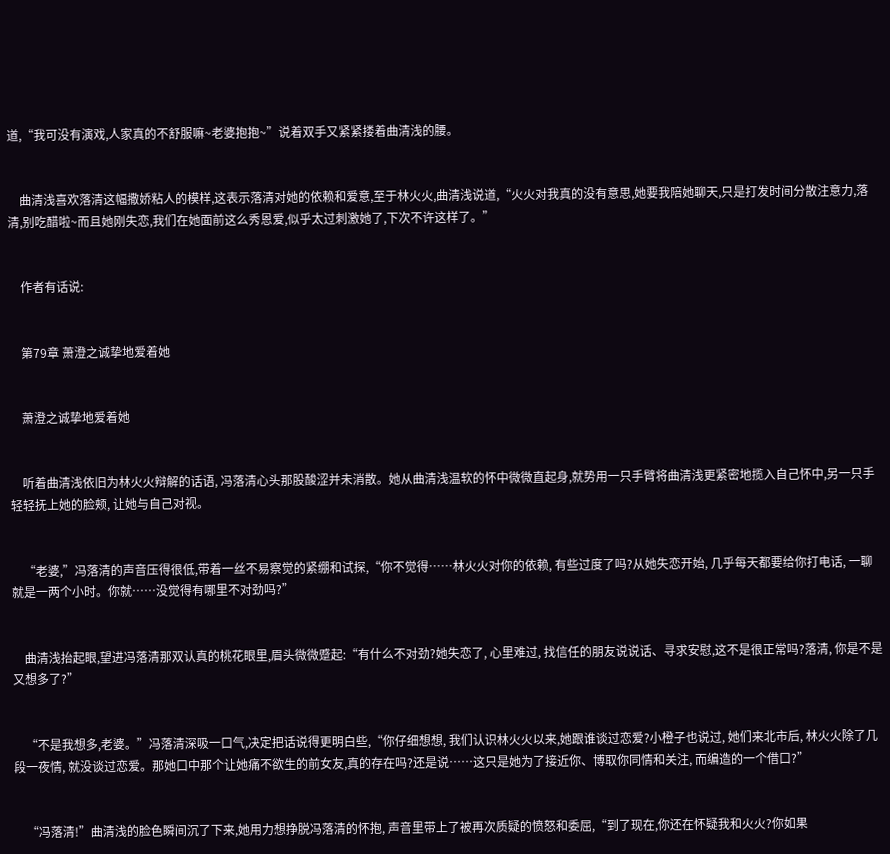道,“我可没有演戏,人家真的不舒服嘛~老婆抱抱~”说着双手又紧紧搂着曲清浅的腰。


    曲清浅喜欢落清这幅撒娇粘人的模样,这表示落清对她的依赖和爱意,至于林火火,曲清浅说道,“火火对我真的没有意思,她要我陪她聊天,只是打发时间分散注意力,落清,别吃醋啦~而且她刚失恋,我们在她面前这么秀恩爱,似乎太过刺激她了,下次不许这样了。”


    作者有话说:


    第79章 萧澄之诚挚地爱着她


    萧澄之诚挚地爱着她


    听着曲清浅依旧为林火火辩解的话语, 冯落清心头那股酸涩并未消散。她从曲清浅温软的怀中微微直起身,就势用一只手臂将曲清浅更紧密地揽入自己怀中,另一只手轻轻抚上她的脸颊, 让她与自己对视。


    “老婆,”冯落清的声音压得很低,带着一丝不易察觉的紧绷和试探,“你不觉得……林火火对你的依赖, 有些过度了吗?从她失恋开始, 几乎每天都要给你打电话, 一聊就是一两个小时。你就……没觉得有哪里不对劲吗?”


    曲清浅抬起眼,望进冯落清那双认真的桃花眼里,眉头微微蹙起:“有什么不对劲?她失恋了, 心里难过, 找信任的朋友说说话、寻求安慰,这不是很正常吗?落清, 你是不是又想多了?”


    “不是我想多,老婆。”冯落清深吸一口气,决定把话说得更明白些,“你仔细想想, 我们认识林火火以来,她跟谁谈过恋爱?小橙子也说过, 她们来北市后, 林火火除了几段一夜情, 就没谈过恋爱。那她口中那个让她痛不欲生的前女友,真的存在吗?还是说……这只是她为了接近你、博取你同情和关注, 而编造的一个借口?”


    “冯落清!”曲清浅的脸色瞬间沉了下来,她用力想挣脱冯落清的怀抱, 声音里带上了被再次质疑的愤怒和委屈,“到了现在,你还在怀疑我和火火?你如果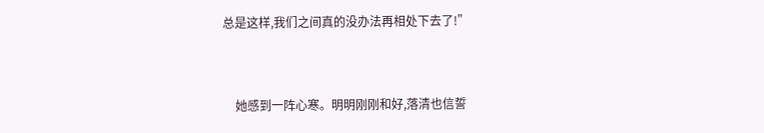总是这样,我们之间真的没办法再相处下去了!”


    她感到一阵心寒。明明刚刚和好,落清也信誓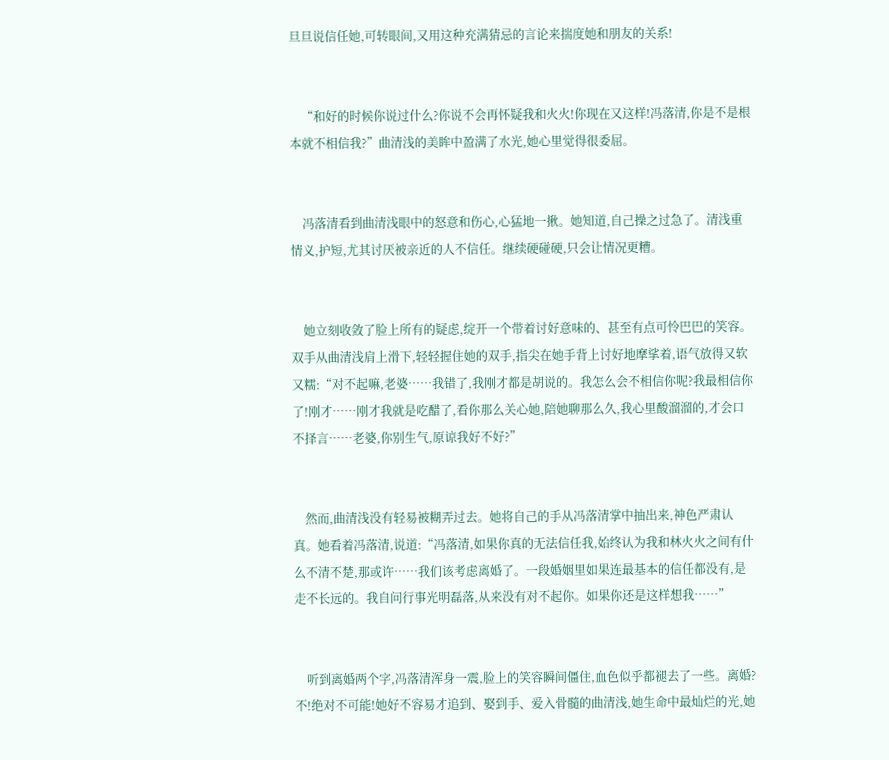旦旦说信任她,可转眼间,又用这种充满猜忌的言论来揣度她和朋友的关系!


    “和好的时候你说过什么?你说不会再怀疑我和火火!你现在又这样!冯落清,你是不是根本就不相信我?”曲清浅的美眸中盈满了水光,她心里觉得很委屈。


    冯落清看到曲清浅眼中的怒意和伤心,心猛地一揪。她知道,自己操之过急了。清浅重情义,护短,尤其讨厌被亲近的人不信任。继续硬碰硬,只会让情况更糟。


    她立刻收敛了脸上所有的疑虑,绽开一个带着讨好意味的、甚至有点可怜巴巴的笑容。双手从曲清浅肩上滑下,轻轻握住她的双手,指尖在她手背上讨好地摩挲着,语气放得又软又糯:“对不起嘛,老婆……我错了,我刚才都是胡说的。我怎么会不相信你呢?我最相信你了!刚才……刚才我就是吃醋了,看你那么关心她,陪她聊那么久,我心里酸溜溜的,才会口不择言……老婆,你别生气,原谅我好不好?”


    然而,曲清浅没有轻易被糊弄过去。她将自己的手从冯落清掌中抽出来,神色严肃认真。她看着冯落清,说道:“冯落清,如果你真的无法信任我,始终认为我和林火火之间有什么不清不楚,那或许……我们该考虑离婚了。一段婚姻里如果连最基本的信任都没有,是走不长远的。我自问行事光明磊落,从来没有对不起你。如果你还是这样想我……”


    听到离婚两个字,冯落清浑身一震,脸上的笑容瞬间僵住,血色似乎都褪去了一些。离婚?不!绝对不可能!她好不容易才追到、娶到手、爱入骨髓的曲清浅,她生命中最灿烂的光,她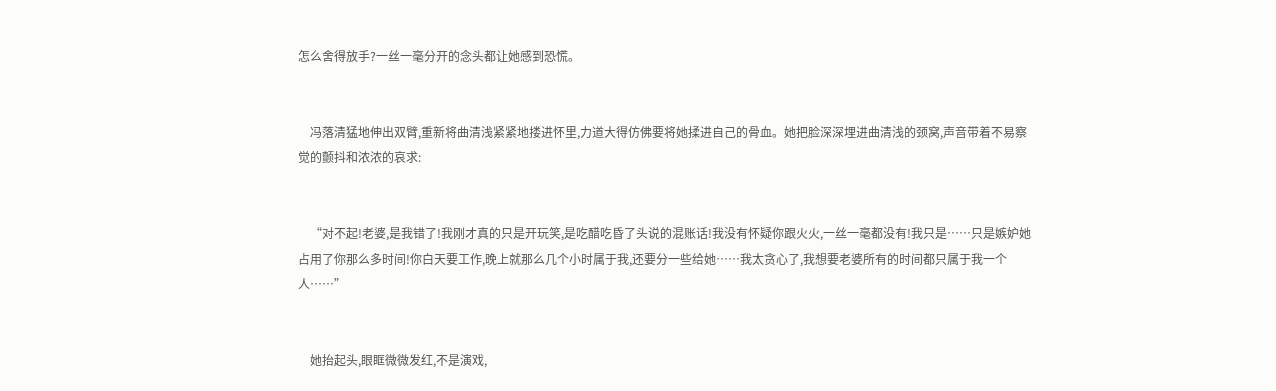怎么舍得放手?一丝一毫分开的念头都让她感到恐慌。


    冯落清猛地伸出双臂,重新将曲清浅紧紧地搂进怀里,力道大得仿佛要将她揉进自己的骨血。她把脸深深埋进曲清浅的颈窝,声音带着不易察觉的颤抖和浓浓的哀求:


    “对不起!老婆,是我错了!我刚才真的只是开玩笑,是吃醋吃昏了头说的混账话!我没有怀疑你跟火火,一丝一毫都没有!我只是……只是嫉妒她占用了你那么多时间!你白天要工作,晚上就那么几个小时属于我,还要分一些给她……我太贪心了,我想要老婆所有的时间都只属于我一个人……”


    她抬起头,眼眶微微发红,不是演戏,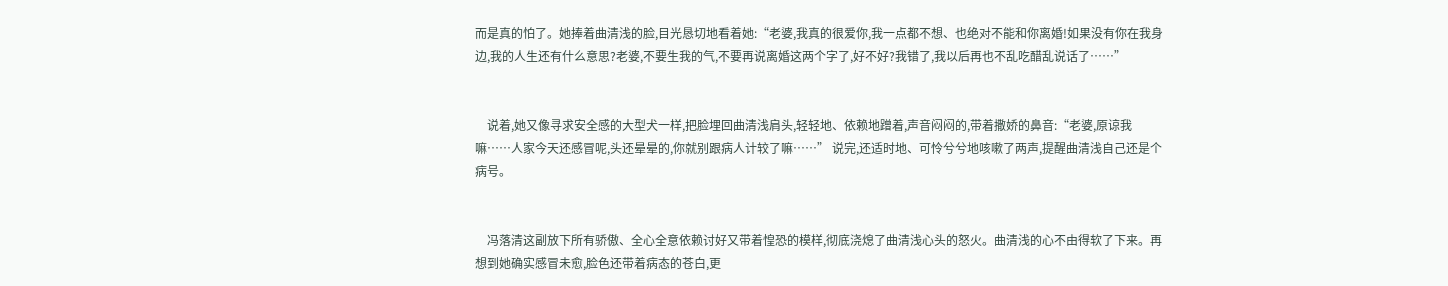而是真的怕了。她捧着曲清浅的脸,目光恳切地看着她:“老婆,我真的很爱你,我一点都不想、也绝对不能和你离婚!如果没有你在我身边,我的人生还有什么意思?老婆,不要生我的气,不要再说离婚这两个字了,好不好?我错了,我以后再也不乱吃醋乱说话了……”


    说着,她又像寻求安全感的大型犬一样,把脸埋回曲清浅肩头,轻轻地、依赖地蹭着,声音闷闷的,带着撒娇的鼻音:“老婆,原谅我嘛……人家今天还感冒呢,头还晕晕的,你就别跟病人计较了嘛……” 说完,还适时地、可怜兮兮地咳嗽了两声,提醒曲清浅自己还是个病号。


    冯落清这副放下所有骄傲、全心全意依赖讨好又带着惶恐的模样,彻底浇熄了曲清浅心头的怒火。曲清浅的心不由得软了下来。再想到她确实感冒未愈,脸色还带着病态的苍白,更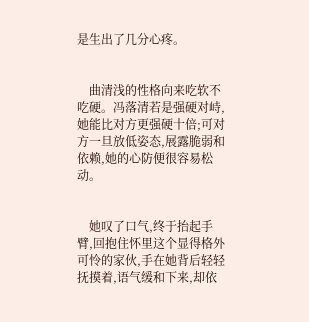是生出了几分心疼。


    曲清浅的性格向来吃软不吃硬。冯落清若是强硬对峙,她能比对方更强硬十倍;可对方一旦放低姿态,展露脆弱和依赖,她的心防便很容易松动。


    她叹了口气,终于抬起手臂,回抱住怀里这个显得格外可怜的家伙,手在她背后轻轻抚摸着,语气缓和下来,却依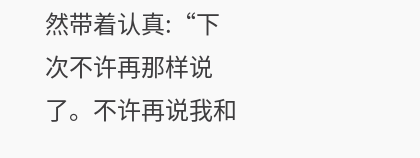然带着认真:“下次不许再那样说了。不许再说我和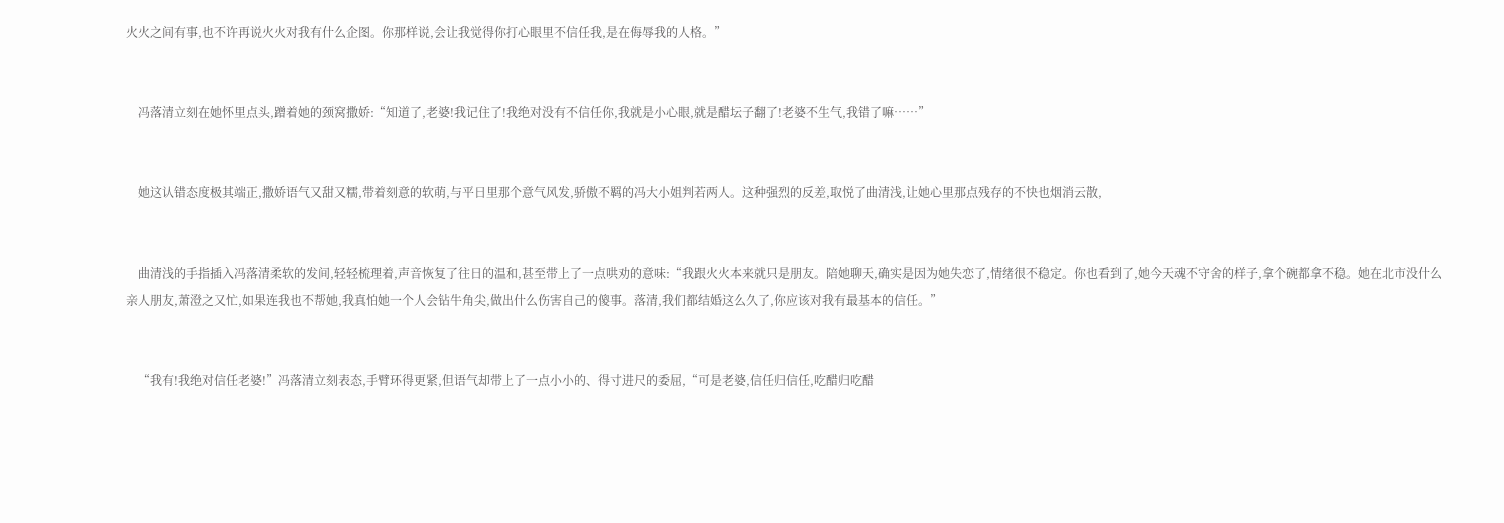火火之间有事,也不许再说火火对我有什么企图。你那样说,会让我觉得你打心眼里不信任我,是在侮辱我的人格。”


    冯落清立刻在她怀里点头,蹭着她的颈窝撒娇:“知道了,老婆!我记住了!我绝对没有不信任你,我就是小心眼,就是醋坛子翻了!老婆不生气,我错了嘛……”


    她这认错态度极其端正,撒娇语气又甜又糯,带着刻意的软萌,与平日里那个意气风发,骄傲不羁的冯大小姐判若两人。这种强烈的反差,取悦了曲清浅,让她心里那点残存的不快也烟消云散,


    曲清浅的手指插入冯落清柔软的发间,轻轻梳理着,声音恢复了往日的温和,甚至带上了一点哄劝的意味:“我跟火火本来就只是朋友。陪她聊天,确实是因为她失恋了,情绪很不稳定。你也看到了,她今天魂不守舍的样子,拿个碗都拿不稳。她在北市没什么亲人朋友,萧澄之又忙,如果连我也不帮她,我真怕她一个人会钻牛角尖,做出什么伤害自己的傻事。落清,我们都结婚这么久了,你应该对我有最基本的信任。”


    “我有!我绝对信任老婆!”冯落清立刻表态,手臂环得更紧,但语气却带上了一点小小的、得寸进尺的委屈,“可是老婆,信任归信任,吃醋归吃醋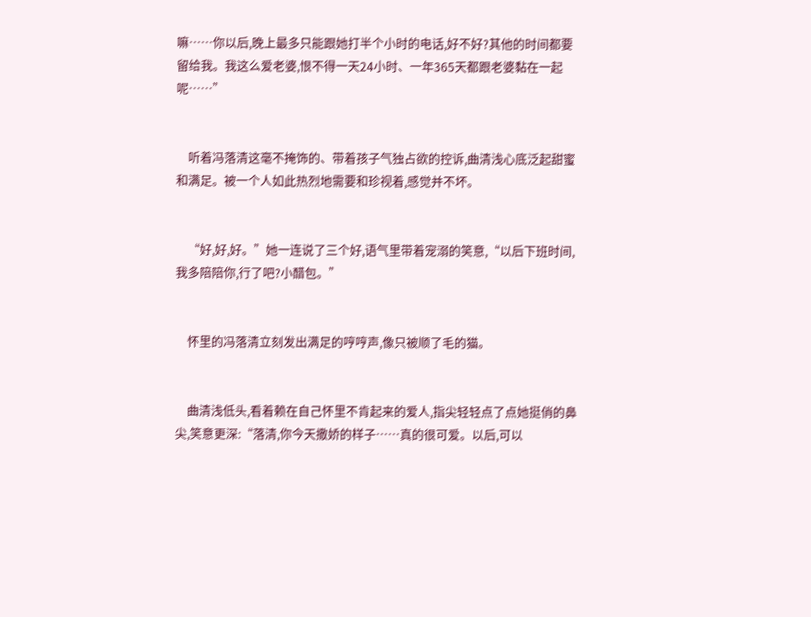嘛……你以后,晚上最多只能跟她打半个小时的电话,好不好?其他的时间都要留给我。我这么爱老婆,恨不得一天24小时、一年365天都跟老婆黏在一起呢……”


    听着冯落清这毫不掩饰的、带着孩子气独占欲的控诉,曲清浅心底泛起甜蜜和满足。被一个人如此热烈地需要和珍视着,感觉并不坏。


    “好,好,好。”她一连说了三个好,语气里带着宠溺的笑意,“以后下班时间,我多陪陪你,行了吧?小醋包。”


    怀里的冯落清立刻发出满足的哼哼声,像只被顺了毛的猫。


    曲清浅低头,看着赖在自己怀里不肯起来的爱人,指尖轻轻点了点她挺俏的鼻尖,笑意更深:“落清,你今天撒娇的样子……真的很可爱。以后,可以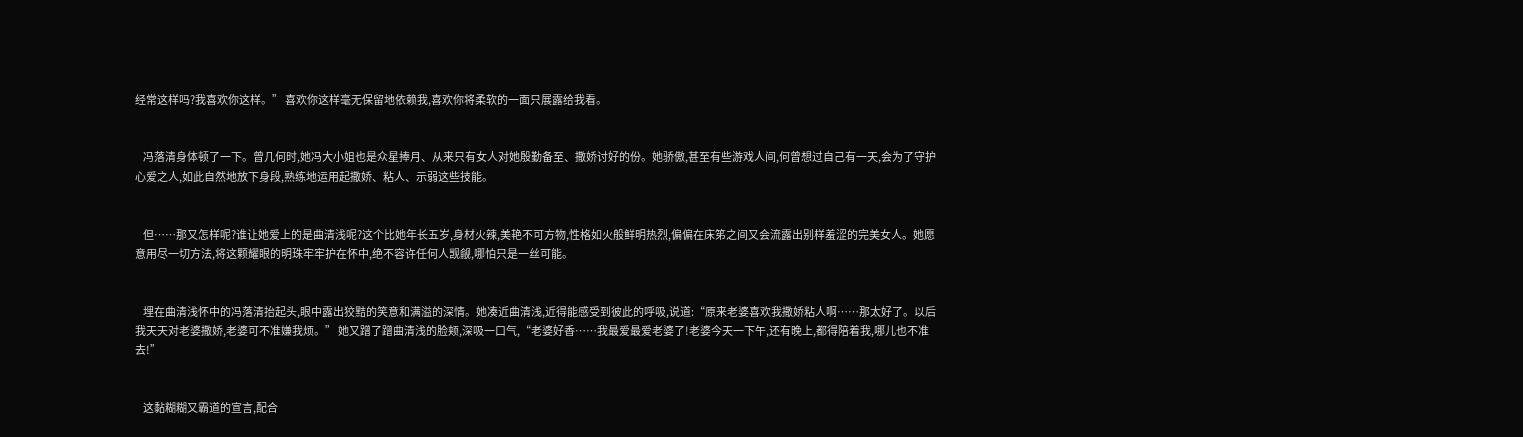经常这样吗?我喜欢你这样。” 喜欢你这样毫无保留地依赖我,喜欢你将柔软的一面只展露给我看。


    冯落清身体顿了一下。曾几何时,她冯大小姐也是众星捧月、从来只有女人对她殷勤备至、撒娇讨好的份。她骄傲,甚至有些游戏人间,何曾想过自己有一天,会为了守护心爱之人,如此自然地放下身段,熟练地运用起撒娇、粘人、示弱这些技能。


    但……那又怎样呢?谁让她爱上的是曲清浅呢?这个比她年长五岁,身材火辣,美艳不可方物,性格如火般鲜明热烈,偏偏在床笫之间又会流露出别样羞涩的完美女人。她愿意用尽一切方法,将这颗耀眼的明珠牢牢护在怀中,绝不容许任何人觊觎,哪怕只是一丝可能。


    埋在曲清浅怀中的冯落清抬起头,眼中露出狡黠的笑意和满溢的深情。她凑近曲清浅,近得能感受到彼此的呼吸,说道:“原来老婆喜欢我撒娇粘人啊……那太好了。以后我天天对老婆撒娇,老婆可不准嫌我烦。” 她又蹭了蹭曲清浅的脸颊,深吸一口气,“老婆好香……我最爱最爱老婆了!老婆今天一下午,还有晚上,都得陪着我,哪儿也不准去!”


    这黏糊糊又霸道的宣言,配合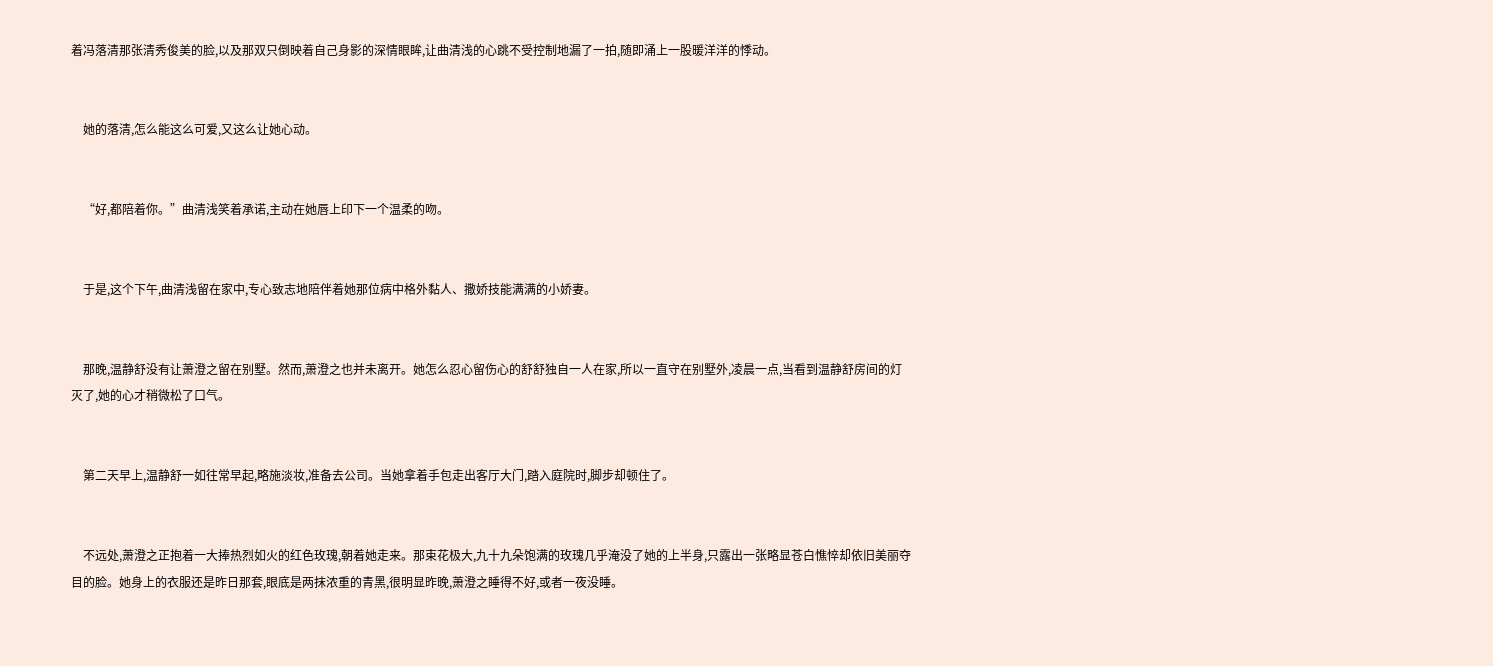着冯落清那张清秀俊美的脸,以及那双只倒映着自己身影的深情眼眸,让曲清浅的心跳不受控制地漏了一拍,随即涌上一股暖洋洋的悸动。


    她的落清,怎么能这么可爱,又这么让她心动。


    “好,都陪着你。”曲清浅笑着承诺,主动在她唇上印下一个温柔的吻。


    于是,这个下午,曲清浅留在家中,专心致志地陪伴着她那位病中格外黏人、撒娇技能满满的小娇妻。


    那晚,温静舒没有让萧澄之留在别墅。然而,萧澄之也并未离开。她怎么忍心留伤心的舒舒独自一人在家,所以一直守在别墅外,凌晨一点,当看到温静舒房间的灯灭了,她的心才稍微松了口气。


    第二天早上,温静舒一如往常早起,略施淡妆,准备去公司。当她拿着手包走出客厅大门,踏入庭院时,脚步却顿住了。


    不远处,萧澄之正抱着一大捧热烈如火的红色玫瑰,朝着她走来。那束花极大,九十九朵饱满的玫瑰几乎淹没了她的上半身,只露出一张略显苍白憔悴却依旧美丽夺目的脸。她身上的衣服还是昨日那套,眼底是两抹浓重的青黑,很明显昨晚,萧澄之睡得不好,或者一夜没睡。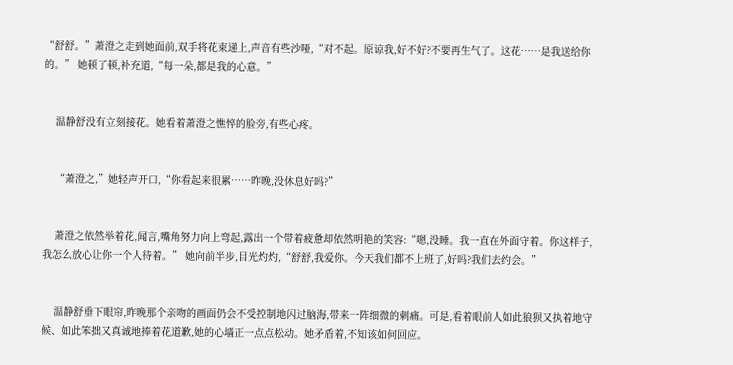“舒舒。”萧澄之走到她面前,双手将花束递上,声音有些沙哑,“对不起。原谅我,好不好?不要再生气了。这花……是我送给你的。” 她顿了顿,补充道,“每一朵,都是我的心意。”


    温静舒没有立刻接花。她看着萧澄之憔悴的脸旁,有些心疼。


    “萧澄之,”她轻声开口,“你看起来很累……昨晚,没休息好吗?”


    萧澄之依然举着花,闻言,嘴角努力向上弯起,露出一个带着疲惫却依然明艳的笑容:“嗯,没睡。我一直在外面守着。你这样子,我怎么放心让你一个人待着。” 她向前半步,目光灼灼,“舒舒,我爱你。今天我们都不上班了,好吗?我们去约会。”


    温静舒垂下眼帘,昨晚那个亲吻的画面仍会不受控制地闪过脑海,带来一阵细微的刺痛。可是,看着眼前人如此狼狈又执着地守候、如此笨拙又真诚地捧着花道歉,她的心墙正一点点松动。她矛盾着,不知该如何回应。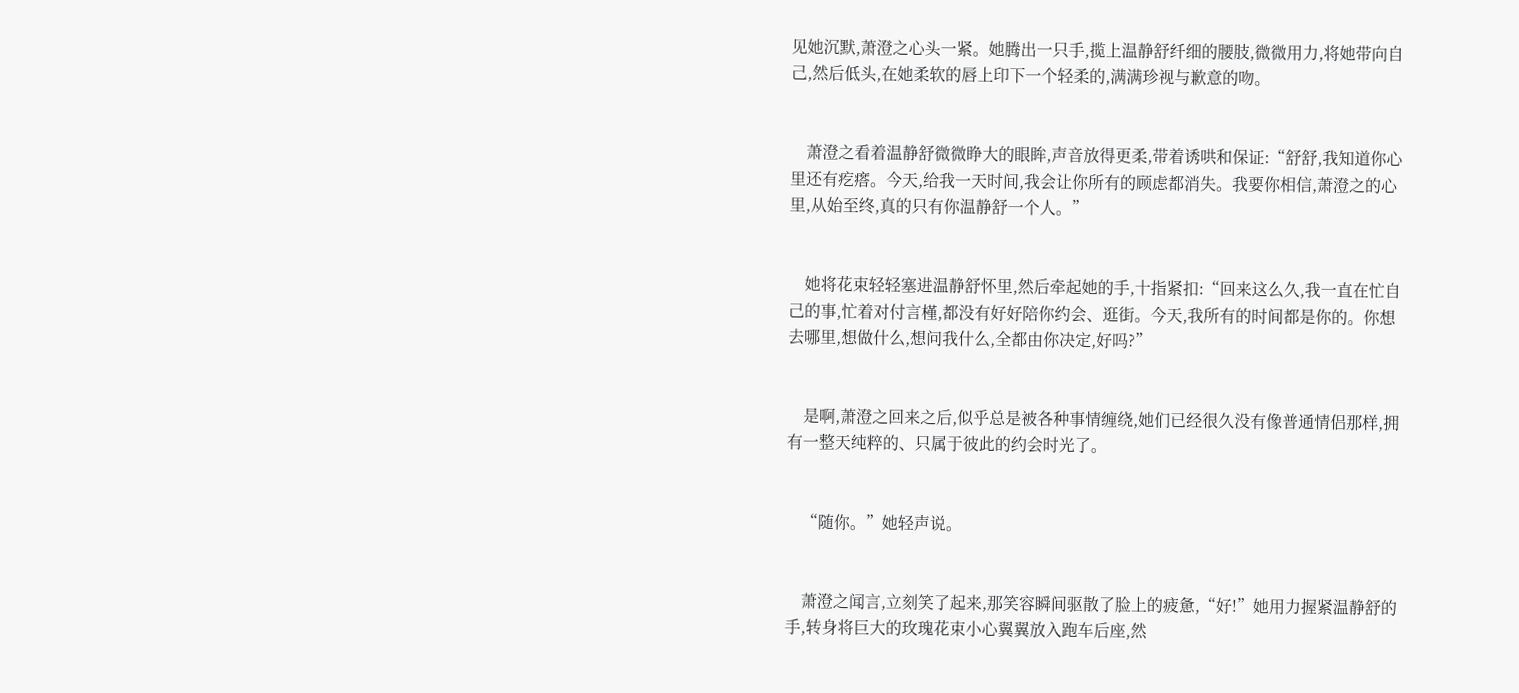见她沉默,萧澄之心头一紧。她腾出一只手,揽上温静舒纤细的腰肢,微微用力,将她带向自己,然后低头,在她柔软的唇上印下一个轻柔的,满满珍视与歉意的吻。


    萧澄之看着温静舒微微睁大的眼眸,声音放得更柔,带着诱哄和保证:“舒舒,我知道你心里还有疙瘩。今天,给我一天时间,我会让你所有的顾虑都消失。我要你相信,萧澄之的心里,从始至终,真的只有你温静舒一个人。”


    她将花束轻轻塞进温静舒怀里,然后牵起她的手,十指紧扣:“回来这么久,我一直在忙自己的事,忙着对付言槿,都没有好好陪你约会、逛街。今天,我所有的时间都是你的。你想去哪里,想做什么,想问我什么,全都由你决定,好吗?”


    是啊,萧澄之回来之后,似乎总是被各种事情缠绕,她们已经很久没有像普通情侣那样,拥有一整天纯粹的、只属于彼此的约会时光了。


    “随你。”她轻声说。


    萧澄之闻言,立刻笑了起来,那笑容瞬间驱散了脸上的疲惫,“好!”她用力握紧温静舒的手,转身将巨大的玫瑰花束小心翼翼放入跑车后座,然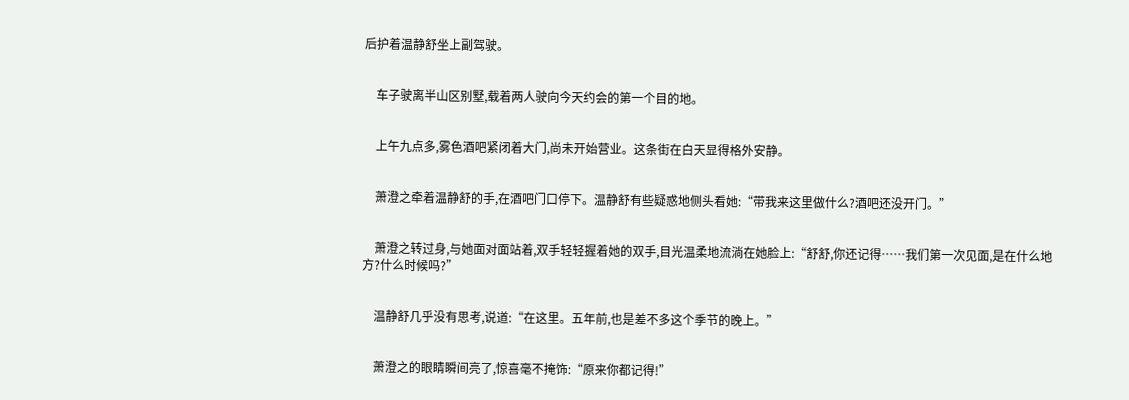后护着温静舒坐上副驾驶。


    车子驶离半山区别墅,载着两人驶向今天约会的第一个目的地。


    上午九点多,雾色酒吧紧闭着大门,尚未开始营业。这条街在白天显得格外安静。


    萧澄之牵着温静舒的手,在酒吧门口停下。温静舒有些疑惑地侧头看她:“带我来这里做什么?酒吧还没开门。”


    萧澄之转过身,与她面对面站着,双手轻轻握着她的双手,目光温柔地流淌在她脸上:“舒舒,你还记得……我们第一次见面,是在什么地方?什么时候吗?”


    温静舒几乎没有思考,说道:“在这里。五年前,也是差不多这个季节的晚上。”


    萧澄之的眼睛瞬间亮了,惊喜毫不掩饰:“原来你都记得!”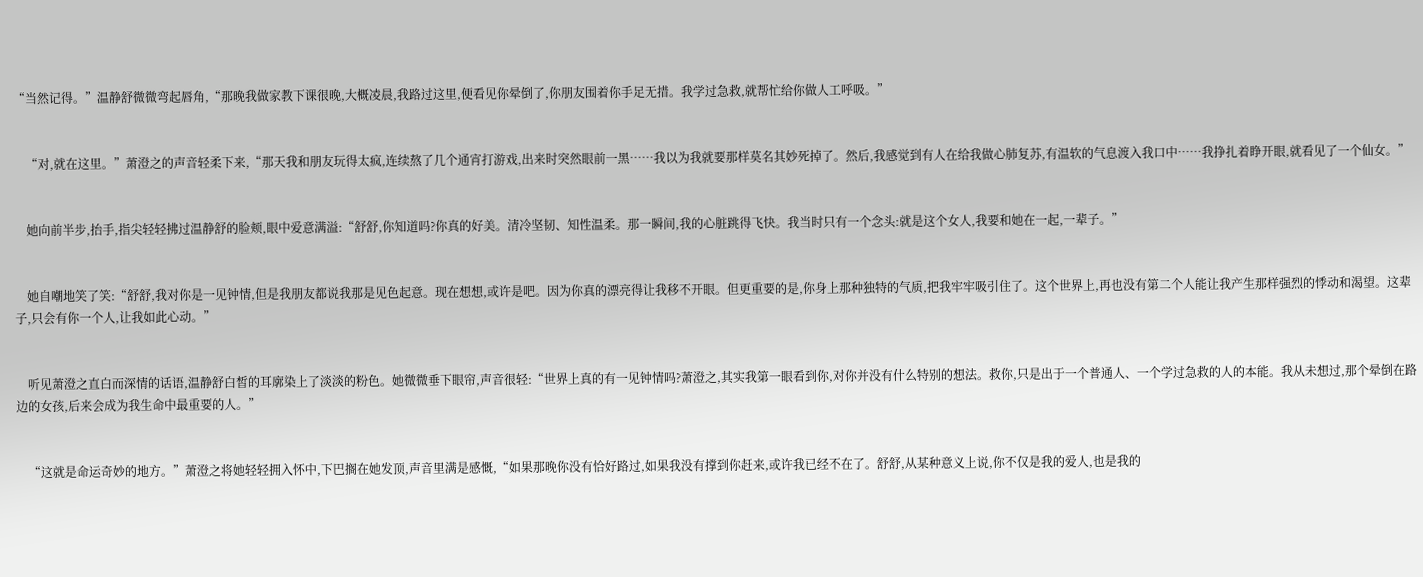“当然记得。”温静舒微微弯起唇角,“那晚我做家教下课很晚,大概凌晨,我路过这里,便看见你晕倒了,你朋友围着你手足无措。我学过急救,就帮忙给你做人工呼吸。”


    “对,就在这里。”萧澄之的声音轻柔下来,“那天我和朋友玩得太疯,连续熬了几个通宵打游戏,出来时突然眼前一黑……我以为我就要那样莫名其妙死掉了。然后,我感觉到有人在给我做心肺复苏,有温软的气息渡入我口中……我挣扎着睁开眼,就看见了一个仙女。”


    她向前半步,抬手,指尖轻轻拂过温静舒的脸颊,眼中爱意满溢:“舒舒,你知道吗?你真的好美。清冷坚韧、知性温柔。那一瞬间,我的心脏跳得飞快。我当时只有一个念头:就是这个女人,我要和她在一起,一辈子。”


    她自嘲地笑了笑:“舒舒,我对你是一见钟情,但是我朋友都说我那是见色起意。现在想想,或许是吧。因为你真的漂亮得让我移不开眼。但更重要的是,你身上那种独特的气质,把我牢牢吸引住了。这个世界上,再也没有第二个人能让我产生那样强烈的悸动和渴望。这辈子,只会有你一个人,让我如此心动。”


    听见萧澄之直白而深情的话语,温静舒白皙的耳廓染上了淡淡的粉色。她微微垂下眼帘,声音很轻:“世界上真的有一见钟情吗?萧澄之,其实我第一眼看到你,对你并没有什么特别的想法。救你,只是出于一个普通人、一个学过急救的人的本能。我从未想过,那个晕倒在路边的女孩,后来会成为我生命中最重要的人。”


    “这就是命运奇妙的地方。”萧澄之将她轻轻拥入怀中,下巴搁在她发顶,声音里满是感慨,“如果那晚你没有恰好路过,如果我没有撑到你赶来,或许我已经不在了。舒舒,从某种意义上说,你不仅是我的爱人,也是我的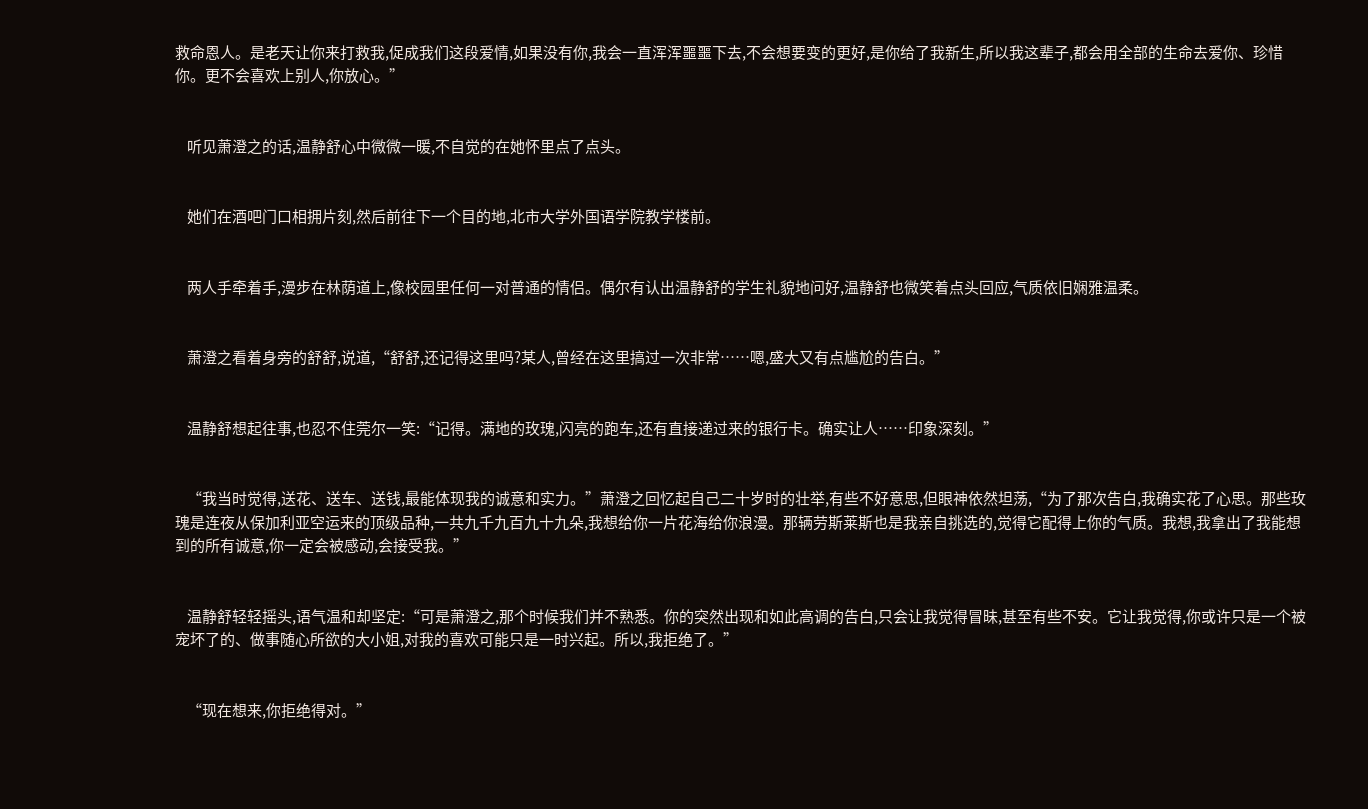救命恩人。是老天让你来打救我,促成我们这段爱情,如果没有你,我会一直浑浑噩噩下去,不会想要变的更好,是你给了我新生,所以我这辈子,都会用全部的生命去爱你、珍惜你。更不会喜欢上别人,你放心。”


    听见萧澄之的话,温静舒心中微微一暖,不自觉的在她怀里点了点头。


    她们在酒吧门口相拥片刻,然后前往下一个目的地,北市大学外国语学院教学楼前。


    两人手牵着手,漫步在林荫道上,像校园里任何一对普通的情侣。偶尔有认出温静舒的学生礼貌地问好,温静舒也微笑着点头回应,气质依旧娴雅温柔。


    萧澄之看着身旁的舒舒,说道,“舒舒,还记得这里吗?某人,曾经在这里搞过一次非常……嗯,盛大又有点尴尬的告白。”


    温静舒想起往事,也忍不住莞尔一笑:“记得。满地的玫瑰,闪亮的跑车,还有直接递过来的银行卡。确实让人……印象深刻。”


    “我当时觉得,送花、送车、送钱,最能体现我的诚意和实力。”萧澄之回忆起自己二十岁时的壮举,有些不好意思,但眼神依然坦荡,“为了那次告白,我确实花了心思。那些玫瑰是连夜从保加利亚空运来的顶级品种,一共九千九百九十九朵,我想给你一片花海给你浪漫。那辆劳斯莱斯也是我亲自挑选的,觉得它配得上你的气质。我想,我拿出了我能想到的所有诚意,你一定会被感动,会接受我。”


    温静舒轻轻摇头,语气温和却坚定:“可是萧澄之,那个时候我们并不熟悉。你的突然出现和如此高调的告白,只会让我觉得冒昧,甚至有些不安。它让我觉得,你或许只是一个被宠坏了的、做事随心所欲的大小姐,对我的喜欢可能只是一时兴起。所以,我拒绝了。”


    “现在想来,你拒绝得对。”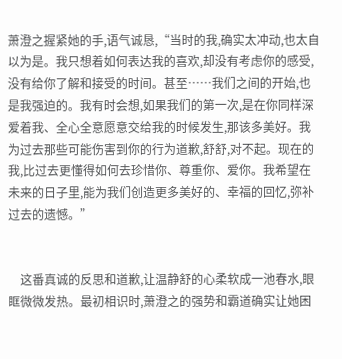萧澄之握紧她的手,语气诚恳,“当时的我,确实太冲动,也太自以为是。我只想着如何表达我的喜欢,却没有考虑你的感受,没有给你了解和接受的时间。甚至……我们之间的开始,也是我强迫的。我有时会想,如果我们的第一次,是在你同样深爱着我、全心全意愿意交给我的时候发生,那该多美好。我为过去那些可能伤害到你的行为道歉,舒舒,对不起。现在的我,比过去更懂得如何去珍惜你、尊重你、爱你。我希望在未来的日子里,能为我们创造更多美好的、幸福的回忆,弥补过去的遗憾。”


    这番真诚的反思和道歉,让温静舒的心柔软成一池春水,眼眶微微发热。最初相识时,萧澄之的强势和霸道确实让她困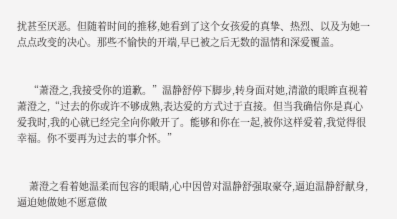扰甚至厌恶。但随着时间的推移,她看到了这个女孩爱的真挚、热烈、以及为她一点点改变的决心。那些不愉快的开端,早已被之后无数的温情和深爱覆盖。


    “萧澄之,我接受你的道歉。”温静舒停下脚步,转身面对她,清澈的眼眸直视着萧澄之,“过去的你或许不够成熟,表达爱的方式过于直接。但当我确信你是真心爱我时,我的心就已经完全向你敞开了。能够和你在一起,被你这样爱着,我觉得很幸福。你不要再为过去的事介怀。”


    萧澄之看着她温柔而包容的眼睛,心中因曾对温静舒强取豪夺,逼迫温静舒献身,逼迫她做她不愿意做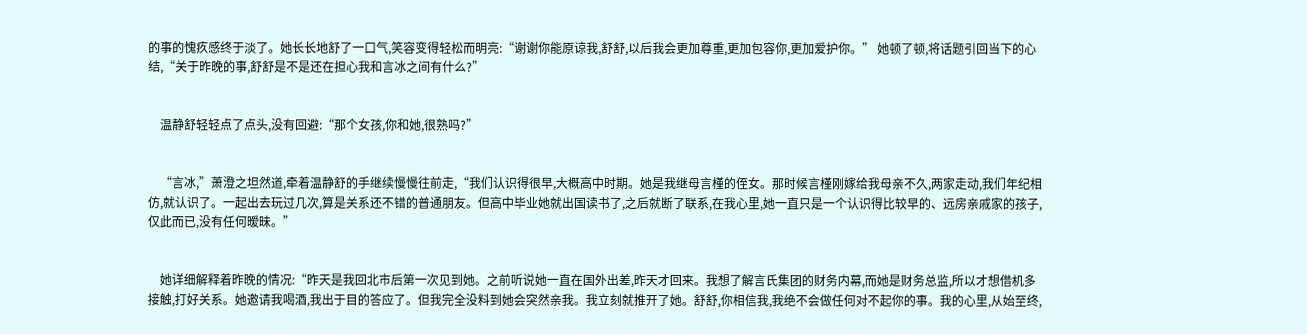的事的愧疚感终于淡了。她长长地舒了一口气,笑容变得轻松而明亮:“谢谢你能原谅我,舒舒,以后我会更加尊重,更加包容你,更加爱护你。” 她顿了顿,将话题引回当下的心结,“关于昨晚的事,舒舒是不是还在担心我和言冰之间有什么?”


    温静舒轻轻点了点头,没有回避:“那个女孩,你和她,很熟吗?”


    “言冰,”萧澄之坦然道,牵着温静舒的手继续慢慢往前走,“我们认识得很早,大概高中时期。她是我继母言槿的侄女。那时候言槿刚嫁给我母亲不久,两家走动,我们年纪相仿,就认识了。一起出去玩过几次,算是关系还不错的普通朋友。但高中毕业她就出国读书了,之后就断了联系,在我心里,她一直只是一个认识得比较早的、远房亲戚家的孩子,仅此而已,没有任何暧昧。”


    她详细解释着昨晚的情况:“昨天是我回北市后第一次见到她。之前听说她一直在国外出差,昨天才回来。我想了解言氏集团的财务内幕,而她是财务总监,所以才想借机多接触,打好关系。她邀请我喝酒,我出于目的答应了。但我完全没料到她会突然亲我。我立刻就推开了她。舒舒,你相信我,我绝不会做任何对不起你的事。我的心里,从始至终,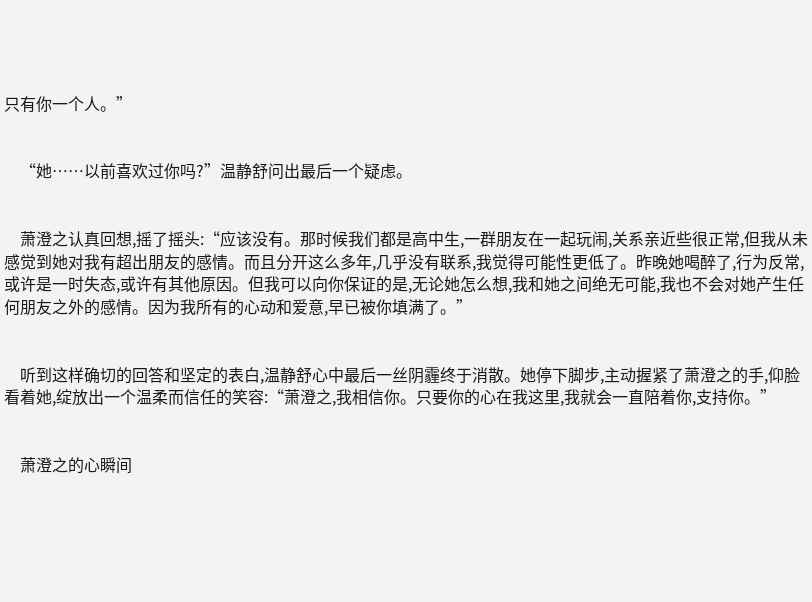只有你一个人。”


    “她……以前喜欢过你吗?”温静舒问出最后一个疑虑。


    萧澄之认真回想,摇了摇头:“应该没有。那时候我们都是高中生,一群朋友在一起玩闹,关系亲近些很正常,但我从未感觉到她对我有超出朋友的感情。而且分开这么多年,几乎没有联系,我觉得可能性更低了。昨晚她喝醉了,行为反常,或许是一时失态,或许有其他原因。但我可以向你保证的是,无论她怎么想,我和她之间绝无可能,我也不会对她产生任何朋友之外的感情。因为我所有的心动和爱意,早已被你填满了。”


    听到这样确切的回答和坚定的表白,温静舒心中最后一丝阴霾终于消散。她停下脚步,主动握紧了萧澄之的手,仰脸看着她,绽放出一个温柔而信任的笑容:“萧澄之,我相信你。只要你的心在我这里,我就会一直陪着你,支持你。”


    萧澄之的心瞬间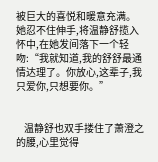被巨大的喜悦和暖意充满。她忍不住伸手,将温静舒揽入怀中,在她发间落下一个轻吻:“我就知道,我的舒舒最通情达理了。你放心,这辈子,我只爱你,只想要你。”


    温静舒也双手搂住了萧澄之的腰,心里觉得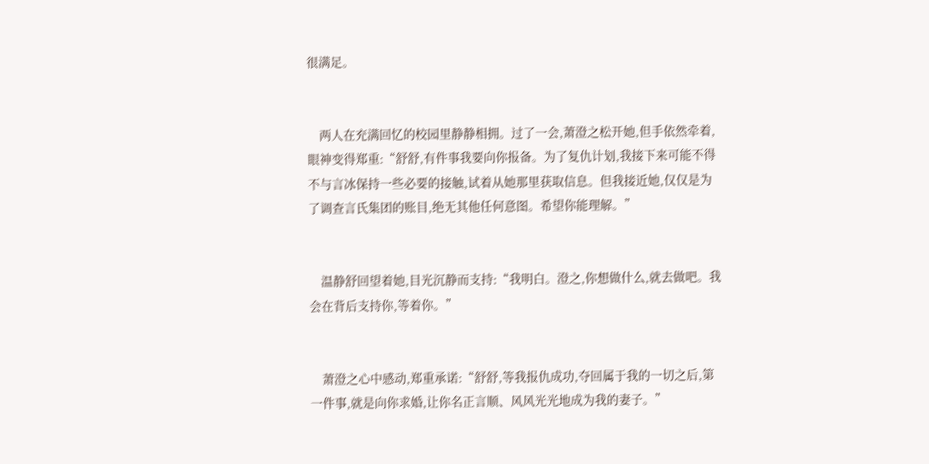很满足。


    两人在充满回忆的校园里静静相拥。过了一会,萧澄之松开她,但手依然牵着,眼神变得郑重:“舒舒,有件事我要向你报备。为了复仇计划,我接下来可能不得不与言冰保持一些必要的接触,试着从她那里获取信息。但我接近她,仅仅是为了调查言氏集团的账目,绝无其他任何意图。希望你能理解。”


    温静舒回望着她,目光沉静而支持:“我明白。澄之,你想做什么,就去做吧。我会在背后支持你,等着你。”


    萧澄之心中感动,郑重承诺:“舒舒,等我报仇成功,夺回属于我的一切之后,第一件事,就是向你求婚,让你名正言顺、风风光光地成为我的妻子。”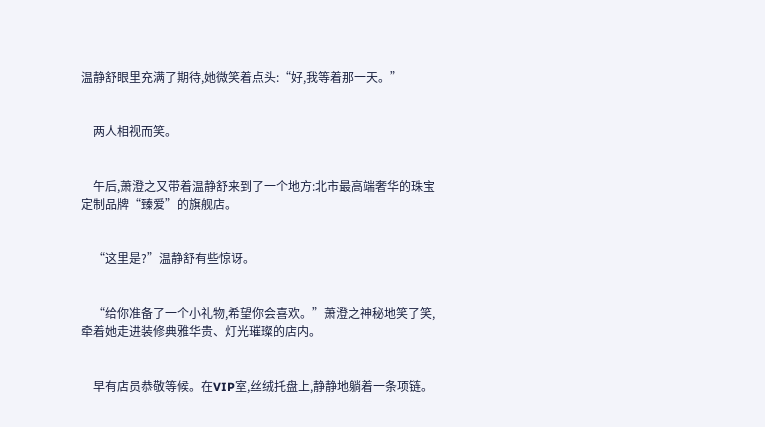温静舒眼里充满了期待,她微笑着点头:“好,我等着那一天。”


    两人相视而笑。


    午后,萧澄之又带着温静舒来到了一个地方:北市最高端奢华的珠宝定制品牌“臻爱”的旗舰店。


    “这里是?”温静舒有些惊讶。


    “给你准备了一个小礼物,希望你会喜欢。”萧澄之神秘地笑了笑,牵着她走进装修典雅华贵、灯光璀璨的店内。


    早有店员恭敬等候。在VIP室,丝绒托盘上,静静地躺着一条项链。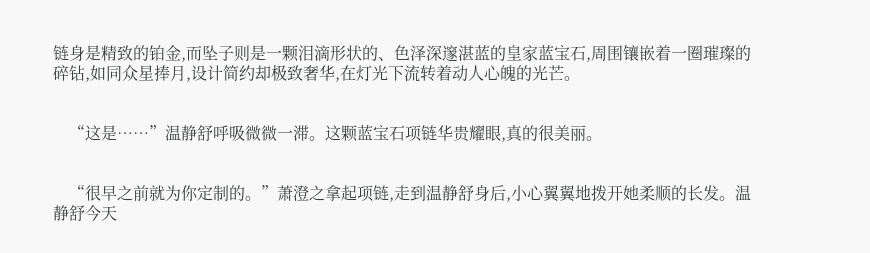链身是精致的铂金,而坠子则是一颗泪滴形状的、色泽深邃湛蓝的皇家蓝宝石,周围镶嵌着一圈璀璨的碎钻,如同众星捧月,设计简约却极致奢华,在灯光下流转着动人心魄的光芒。


    “这是……”温静舒呼吸微微一滞。这颗蓝宝石项链华贵耀眼,真的很美丽。


    “很早之前就为你定制的。”萧澄之拿起项链,走到温静舒身后,小心翼翼地拨开她柔顺的长发。温静舒今天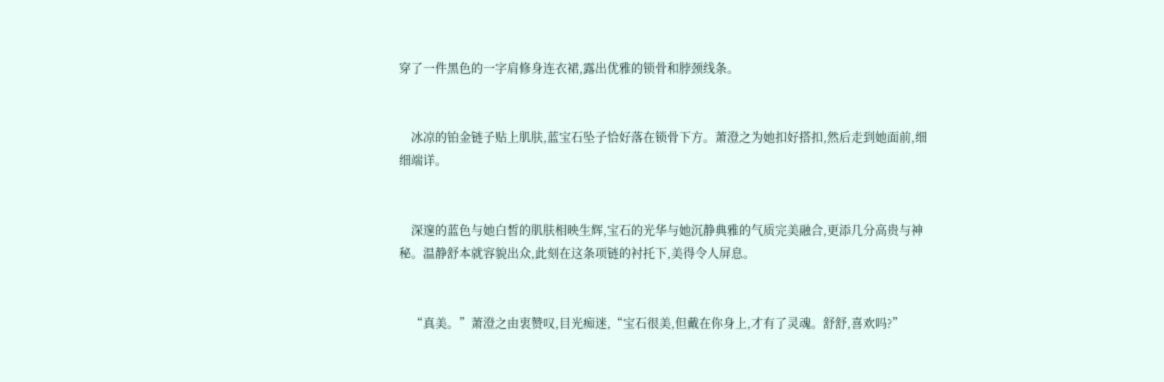穿了一件黑色的一字肩修身连衣裙,露出优雅的锁骨和脖颈线条。


    冰凉的铂金链子贴上肌肤,蓝宝石坠子恰好落在锁骨下方。萧澄之为她扣好搭扣,然后走到她面前,细细端详。


    深邃的蓝色与她白皙的肌肤相映生辉,宝石的光华与她沉静典雅的气质完美融合,更添几分高贵与神秘。温静舒本就容貌出众,此刻在这条项链的衬托下,美得令人屏息。


    “真美。”萧澄之由衷赞叹,目光痴迷,“宝石很美,但戴在你身上,才有了灵魂。舒舒,喜欢吗?”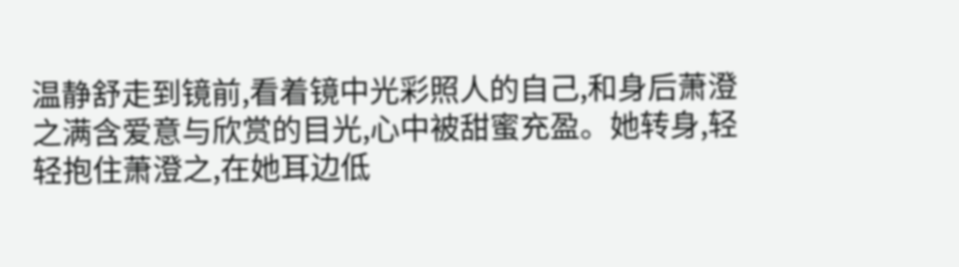温静舒走到镜前,看着镜中光彩照人的自己,和身后萧澄之满含爱意与欣赏的目光,心中被甜蜜充盈。她转身,轻轻抱住萧澄之,在她耳边低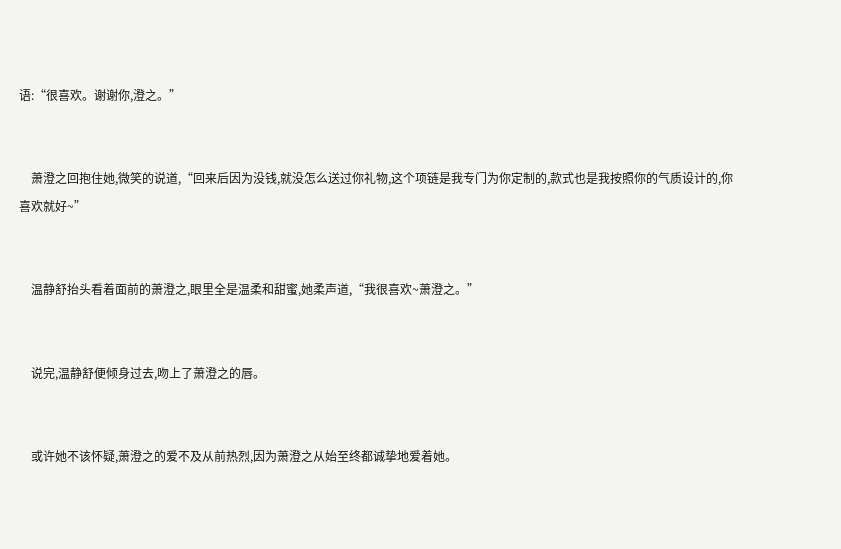语:“很喜欢。谢谢你,澄之。”


    萧澄之回抱住她,微笑的说道,“回来后因为没钱,就没怎么送过你礼物,这个项链是我专门为你定制的,款式也是我按照你的气质设计的,你喜欢就好~”


    温静舒抬头看着面前的萧澄之,眼里全是温柔和甜蜜,她柔声道,“我很喜欢~萧澄之。”


    说完,温静舒便倾身过去,吻上了萧澄之的唇。


    或许她不该怀疑,萧澄之的爱不及从前热烈,因为萧澄之从始至终都诚挚地爱着她。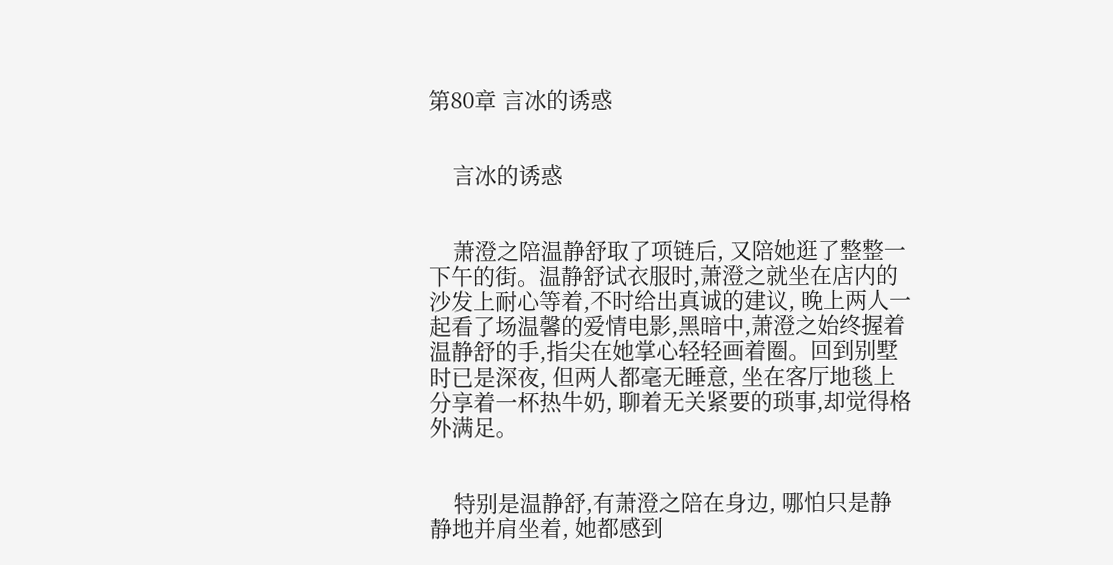第80章 言冰的诱惑


    言冰的诱惑


    萧澄之陪温静舒取了项链后, 又陪她逛了整整一下午的街。温静舒试衣服时,萧澄之就坐在店内的沙发上耐心等着,不时给出真诚的建议, 晚上两人一起看了场温馨的爱情电影,黑暗中,萧澄之始终握着温静舒的手,指尖在她掌心轻轻画着圈。回到别墅时已是深夜, 但两人都毫无睡意, 坐在客厅地毯上分享着一杯热牛奶, 聊着无关紧要的琐事,却觉得格外满足。


    特别是温静舒,有萧澄之陪在身边, 哪怕只是静静地并肩坐着, 她都感到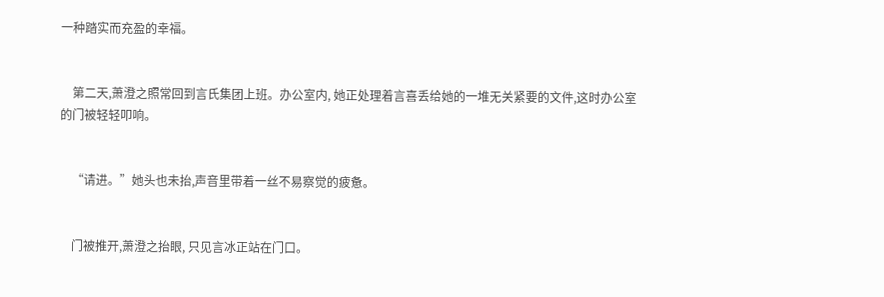一种踏实而充盈的幸福。


    第二天,萧澄之照常回到言氏集团上班。办公室内, 她正处理着言喜丢给她的一堆无关紧要的文件,这时办公室的门被轻轻叩响。


    “请进。”她头也未抬,声音里带着一丝不易察觉的疲惫。


    门被推开,萧澄之抬眼, 只见言冰正站在门口。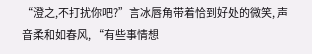“澄之,不打扰你吧?”言冰唇角带着恰到好处的微笑, 声音柔和如春风, “有些事情想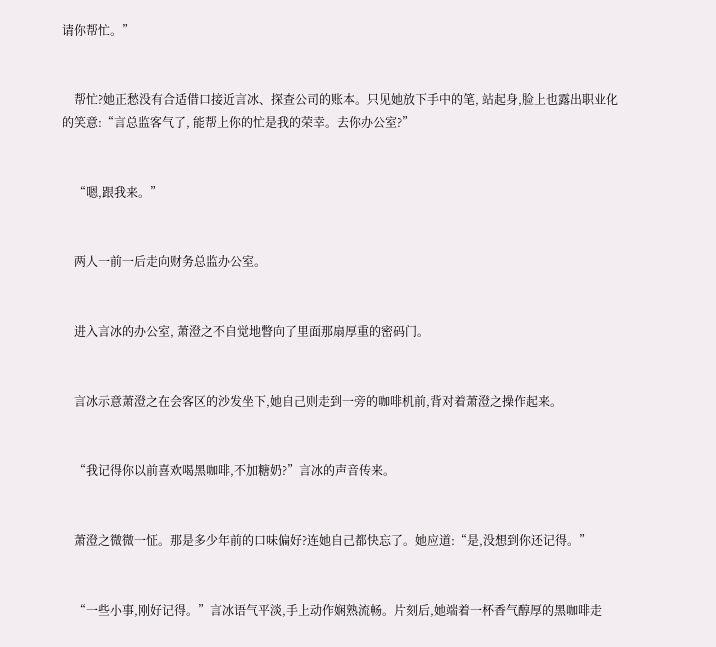请你帮忙。”


    帮忙?她正愁没有合适借口接近言冰、探查公司的账本。只见她放下手中的笔, 站起身,脸上也露出职业化的笑意:“言总监客气了, 能帮上你的忙是我的荣幸。去你办公室?”


    “嗯,跟我来。”


    两人一前一后走向财务总监办公室。


    进入言冰的办公室, 萧澄之不自觉地瞥向了里面那扇厚重的密码门。


    言冰示意萧澄之在会客区的沙发坐下,她自己则走到一旁的咖啡机前,背对着萧澄之操作起来。


    “我记得你以前喜欢喝黑咖啡,不加糖奶?”言冰的声音传来。


    萧澄之微微一怔。那是多少年前的口味偏好?连她自己都快忘了。她应道:“是,没想到你还记得。”


    “一些小事,刚好记得。”言冰语气平淡,手上动作娴熟流畅。片刻后,她端着一杯香气醇厚的黑咖啡走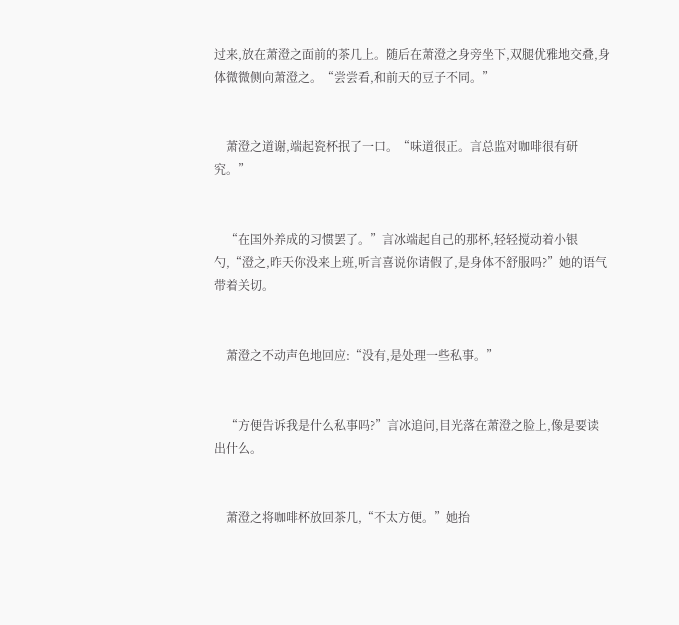过来,放在萧澄之面前的茶几上。随后在萧澄之身旁坐下,双腿优雅地交叠,身体微微侧向萧澄之。“尝尝看,和前天的豆子不同。”


    萧澄之道谢,端起瓷杯抿了一口。“味道很正。言总监对咖啡很有研究。”


    “在国外养成的习惯罢了。”言冰端起自己的那杯,轻轻搅动着小银勺,“澄之,昨天你没来上班,听言喜说你请假了,是身体不舒服吗?”她的语气带着关切。


    萧澄之不动声色地回应:“没有,是处理一些私事。”


    “方便告诉我是什么私事吗?”言冰追问,目光落在萧澄之脸上,像是要读出什么。


    萧澄之将咖啡杯放回茶几,“不太方便。”她抬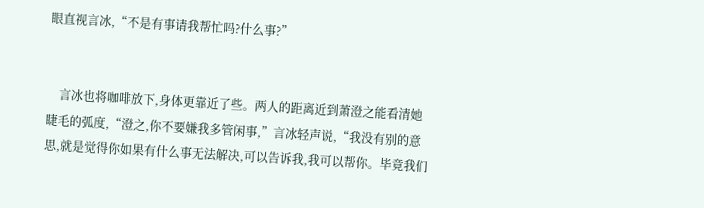眼直视言冰,“不是有事请我帮忙吗?什么事?”


    言冰也将咖啡放下,身体更靠近了些。两人的距离近到萧澄之能看清她睫毛的弧度,“澄之,你不要嫌我多管闲事,”言冰轻声说,“我没有别的意思,就是觉得你如果有什么事无法解决,可以告诉我,我可以帮你。毕竟我们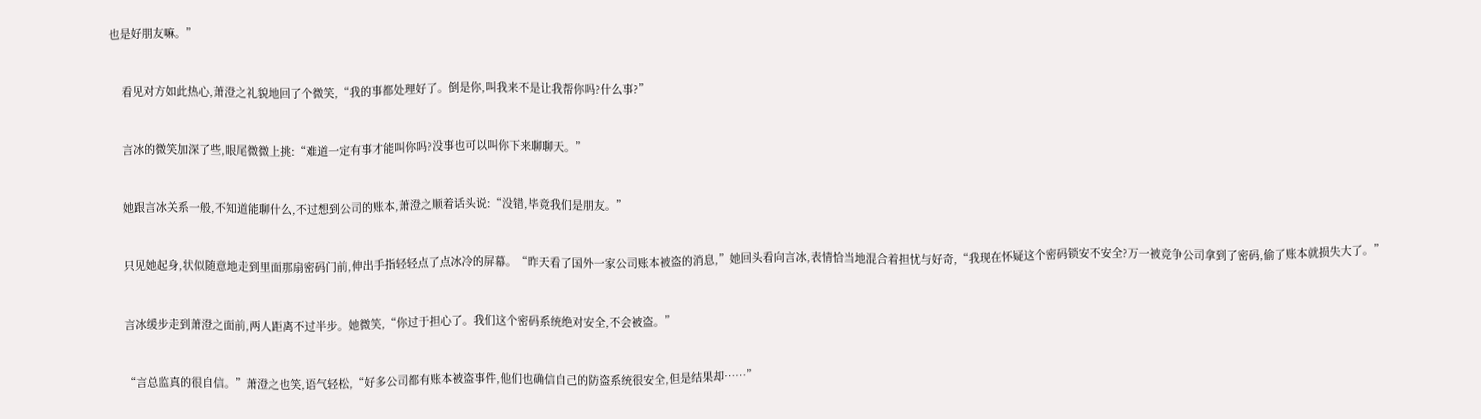也是好朋友嘛。”


    看见对方如此热心,萧澄之礼貌地回了个微笑,“我的事都处理好了。倒是你,叫我来不是让我帮你吗?什么事?”


    言冰的微笑加深了些,眼尾微微上挑:“难道一定有事才能叫你吗?没事也可以叫你下来聊聊天。”


    她跟言冰关系一般,不知道能聊什么,不过想到公司的账本,萧澄之顺着话头说:“没错,毕竟我们是朋友。”


    只见她起身,状似随意地走到里面那扇密码门前,伸出手指轻轻点了点冰冷的屏幕。“昨天看了国外一家公司账本被盗的消息,”她回头看向言冰,表情恰当地混合着担忧与好奇,“我现在怀疑这个密码锁安不安全?万一被竞争公司拿到了密码,偷了账本就损失大了。”


    言冰缓步走到萧澄之面前,两人距离不过半步。她微笑,“你过于担心了。我们这个密码系统绝对安全,不会被盗。”


    “言总监真的很自信。”萧澄之也笑,语气轻松,“好多公司都有账本被盗事件,他们也确信自己的防盗系统很安全,但是结果却……”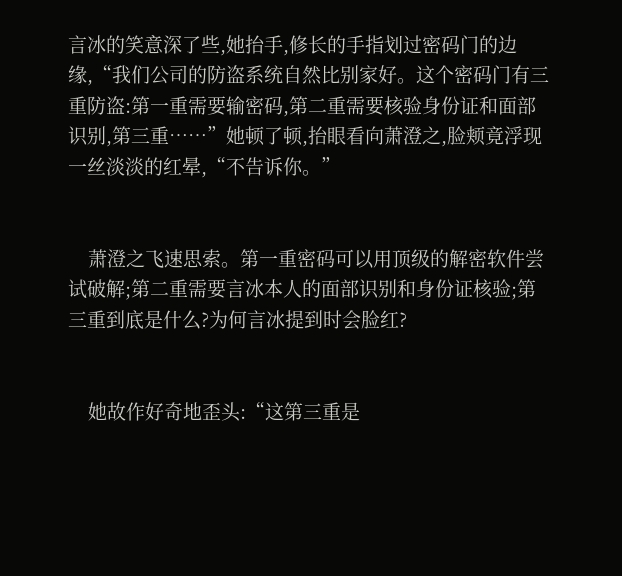言冰的笑意深了些,她抬手,修长的手指划过密码门的边缘,“我们公司的防盗系统自然比别家好。这个密码门有三重防盗:第一重需要输密码,第二重需要核验身份证和面部识别,第三重……”她顿了顿,抬眼看向萧澄之,脸颊竟浮现一丝淡淡的红晕,“不告诉你。”


    萧澄之飞速思索。第一重密码可以用顶级的解密软件尝试破解;第二重需要言冰本人的面部识别和身份证核验;第三重到底是什么?为何言冰提到时会脸红?


    她故作好奇地歪头:“这第三重是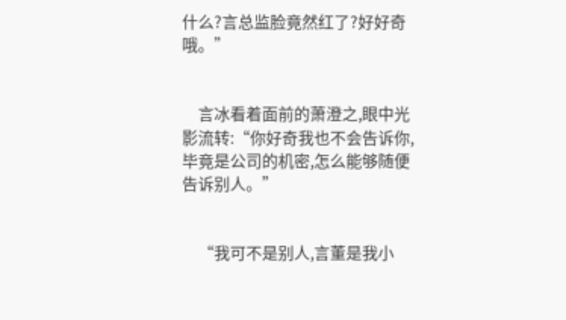什么?言总监脸竟然红了?好好奇哦。”


    言冰看着面前的萧澄之,眼中光影流转:“你好奇我也不会告诉你,毕竟是公司的机密,怎么能够随便告诉别人。”


    “我可不是别人,言董是我小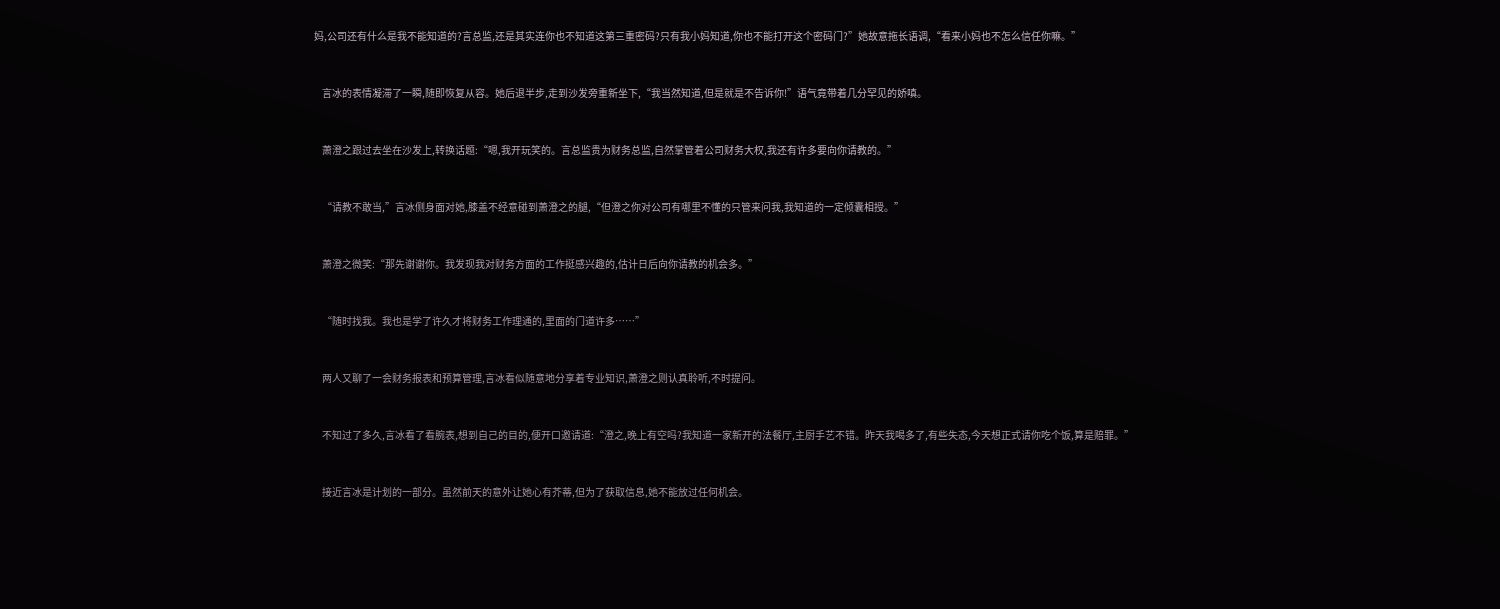妈,公司还有什么是我不能知道的?言总监,还是其实连你也不知道这第三重密码?只有我小妈知道,你也不能打开这个密码门?”她故意拖长语调,“看来小妈也不怎么信任你嘛。”


    言冰的表情凝滞了一瞬,随即恢复从容。她后退半步,走到沙发旁重新坐下,“我当然知道,但是就是不告诉你!”语气竟带着几分罕见的娇嗔。


    萧澄之跟过去坐在沙发上,转换话题:“嗯,我开玩笑的。言总监贵为财务总监,自然掌管着公司财务大权,我还有许多要向你请教的。”


    “请教不敢当,”言冰侧身面对她,膝盖不经意碰到萧澄之的腿,“但澄之你对公司有哪里不懂的只管来问我,我知道的一定倾囊相授。”


    萧澄之微笑:“那先谢谢你。我发现我对财务方面的工作挺感兴趣的,估计日后向你请教的机会多。”


    “随时找我。我也是学了许久才将财务工作理通的,里面的门道许多……”


    两人又聊了一会财务报表和预算管理,言冰看似随意地分享着专业知识,萧澄之则认真聆听,不时提问。


    不知过了多久,言冰看了看腕表,想到自己的目的,便开口邀请道:“澄之,晚上有空吗?我知道一家新开的法餐厅,主厨手艺不错。昨天我喝多了,有些失态,今天想正式请你吃个饭,算是赔罪。”


    接近言冰是计划的一部分。虽然前天的意外让她心有芥蒂,但为了获取信息,她不能放过任何机会。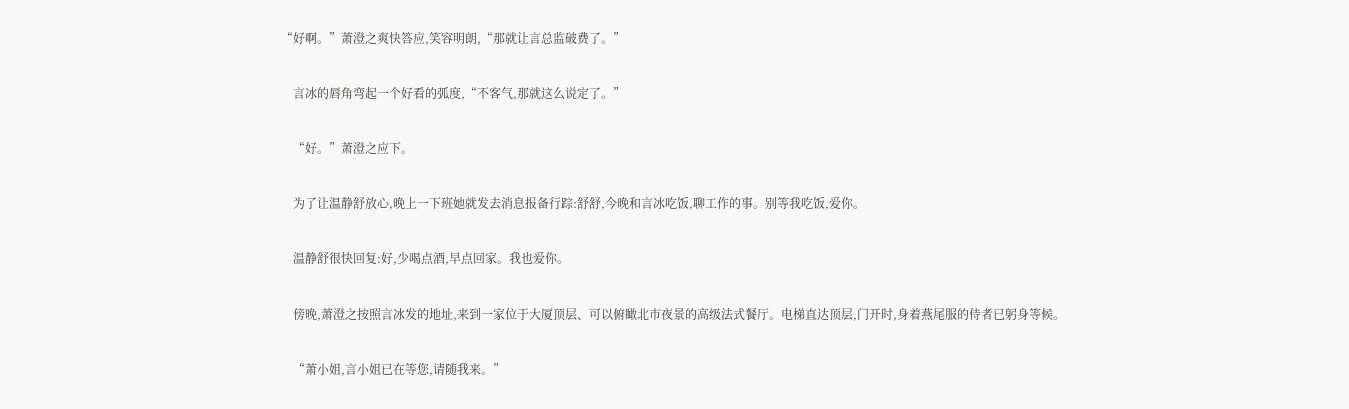“好啊。”萧澄之爽快答应,笑容明朗,“那就让言总监破费了。”


    言冰的唇角弯起一个好看的弧度,“不客气,那就这么说定了。”


    “好。”萧澄之应下。


    为了让温静舒放心,晚上一下班她就发去消息报备行踪:舒舒,今晚和言冰吃饭,聊工作的事。别等我吃饭,爱你。


    温静舒很快回复:好,少喝点酒,早点回家。我也爱你。


    傍晚,萧澄之按照言冰发的地址,来到一家位于大厦顶层、可以俯瞰北市夜景的高级法式餐厅。电梯直达顶层,门开时,身着燕尾服的侍者已躬身等候。


    “萧小姐,言小姐已在等您,请随我来。”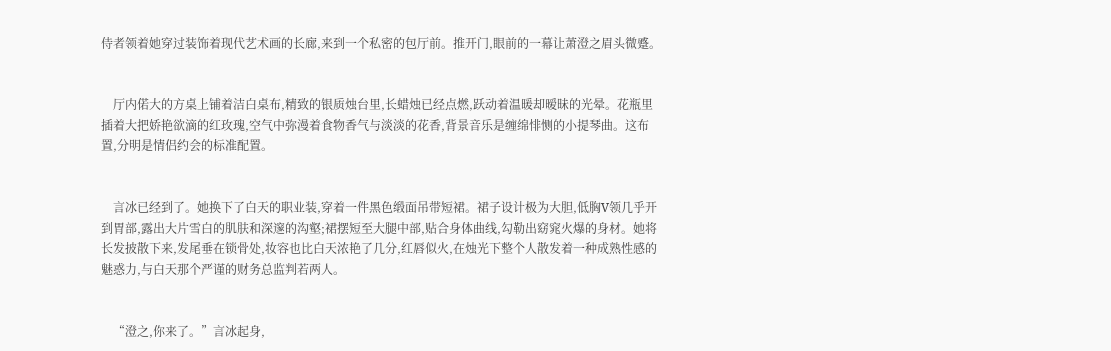侍者领着她穿过装饰着现代艺术画的长廊,来到一个私密的包厅前。推开门,眼前的一幕让萧澄之眉头微蹙。


    厅内偌大的方桌上铺着洁白桌布,精致的银质烛台里,长蜡烛已经点燃,跃动着温暖却暧昧的光晕。花瓶里插着大把娇艳欲滴的红玫瑰,空气中弥漫着食物香气与淡淡的花香,背景音乐是缠绵悱恻的小提琴曲。这布置,分明是情侣约会的标准配置。


    言冰已经到了。她换下了白天的职业装,穿着一件黑色缎面吊带短裙。裙子设计极为大胆,低胸V领几乎开到胃部,露出大片雪白的肌肤和深邃的沟壑;裙摆短至大腿中部,贴合身体曲线,勾勒出窈窕火爆的身材。她将长发披散下来,发尾垂在锁骨处,妆容也比白天浓艳了几分,红唇似火,在烛光下整个人散发着一种成熟性感的魅惑力,与白天那个严谨的财务总监判若两人。


    “澄之,你来了。”言冰起身,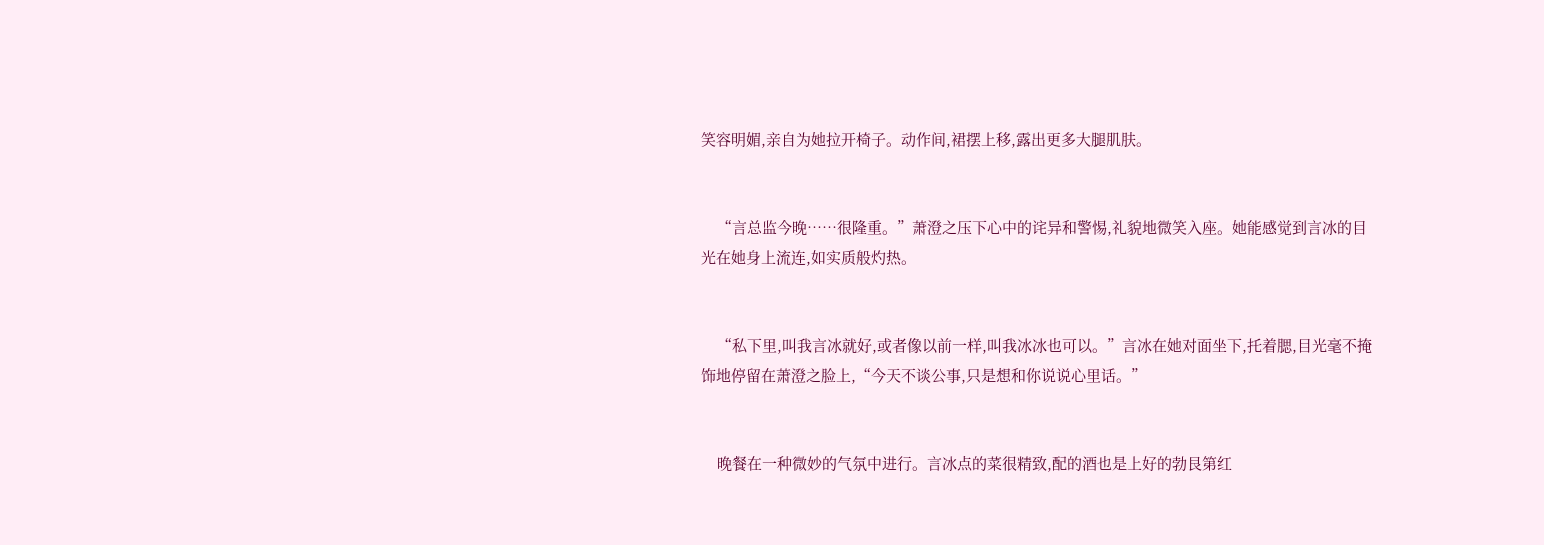笑容明媚,亲自为她拉开椅子。动作间,裙摆上移,露出更多大腿肌肤。


    “言总监今晚……很隆重。”萧澄之压下心中的诧异和警惕,礼貌地微笑入座。她能感觉到言冰的目光在她身上流连,如实质般灼热。


    “私下里,叫我言冰就好,或者像以前一样,叫我冰冰也可以。”言冰在她对面坐下,托着腮,目光毫不掩饰地停留在萧澄之脸上,“今天不谈公事,只是想和你说说心里话。”


    晚餐在一种微妙的气氛中进行。言冰点的菜很精致,配的酒也是上好的勃艮第红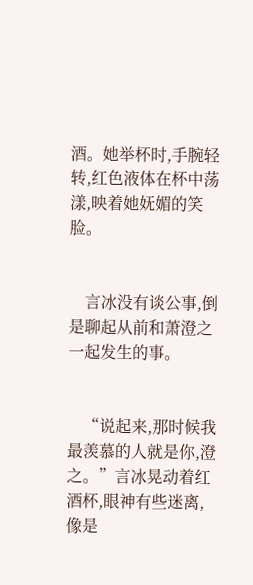酒。她举杯时,手腕轻转,红色液体在杯中荡漾,映着她妩媚的笑脸。


    言冰没有谈公事,倒是聊起从前和萧澄之一起发生的事。


    “说起来,那时候我最羡慕的人就是你,澄之。”言冰晃动着红酒杯,眼神有些迷离,像是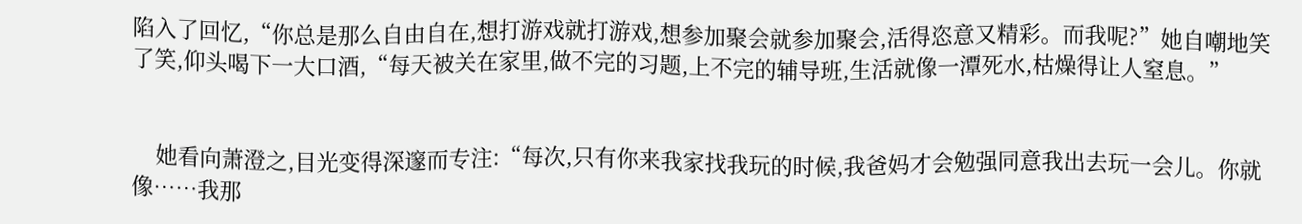陷入了回忆,“你总是那么自由自在,想打游戏就打游戏,想参加聚会就参加聚会,活得恣意又精彩。而我呢?”她自嘲地笑了笑,仰头喝下一大口酒,“每天被关在家里,做不完的习题,上不完的辅导班,生活就像一潭死水,枯燥得让人窒息。”


    她看向萧澄之,目光变得深邃而专注:“每次,只有你来我家找我玩的时候,我爸妈才会勉强同意我出去玩一会儿。你就像……我那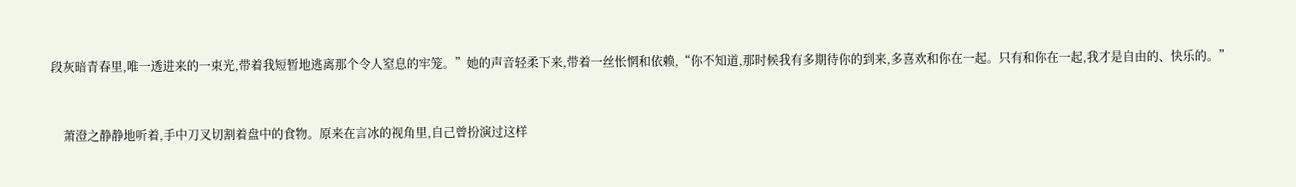段灰暗青春里,唯一透进来的一束光,带着我短暂地逃离那个令人窒息的牢笼。”她的声音轻柔下来,带着一丝怅惘和依赖,“你不知道,那时候我有多期待你的到来,多喜欢和你在一起。只有和你在一起,我才是自由的、快乐的。”


    萧澄之静静地听着,手中刀叉切割着盘中的食物。原来在言冰的视角里,自己曾扮演过这样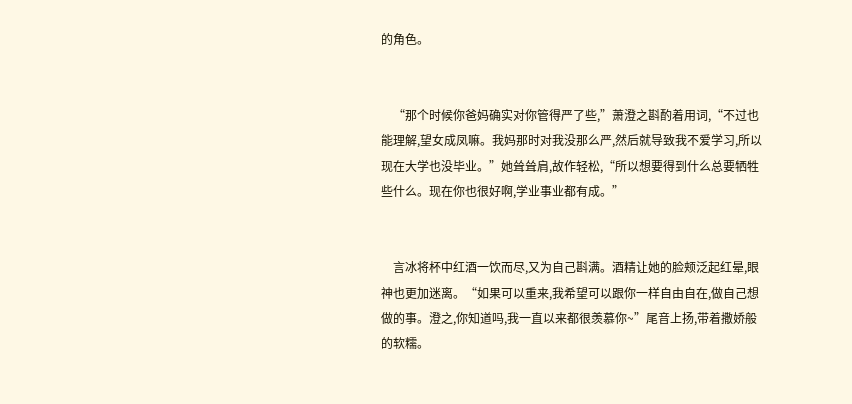的角色。


    “那个时候你爸妈确实对你管得严了些,”萧澄之斟酌着用词,“不过也能理解,望女成凤嘛。我妈那时对我没那么严,然后就导致我不爱学习,所以现在大学也没毕业。”她耸耸肩,故作轻松,“所以想要得到什么总要牺牲些什么。现在你也很好啊,学业事业都有成。”


    言冰将杯中红酒一饮而尽,又为自己斟满。酒精让她的脸颊泛起红晕,眼神也更加迷离。“如果可以重来,我希望可以跟你一样自由自在,做自己想做的事。澄之,你知道吗,我一直以来都很羡慕你~”尾音上扬,带着撒娇般的软糯。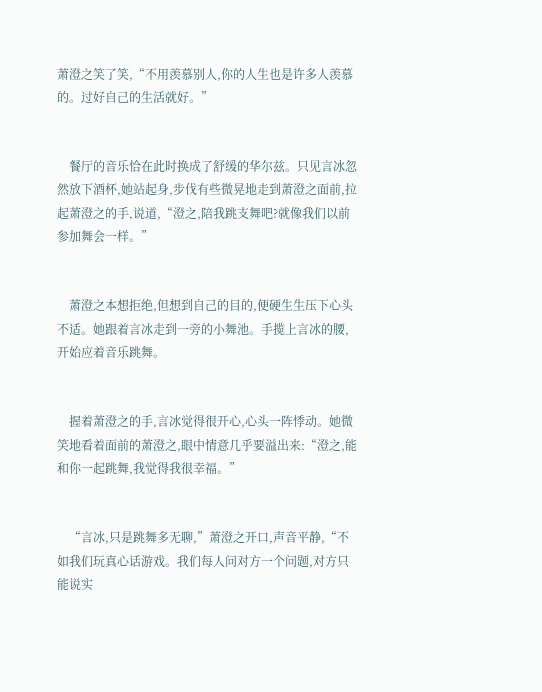萧澄之笑了笑,“不用羡慕别人,你的人生也是许多人羡慕的。过好自己的生活就好。”


    餐厅的音乐恰在此时换成了舒缓的华尔兹。只见言冰忽然放下酒杯,她站起身,步伐有些微晃地走到萧澄之面前,拉起萧澄之的手,说道,“澄之,陪我跳支舞吧?就像我们以前参加舞会一样。”


    萧澄之本想拒绝,但想到自己的目的,便硬生生压下心头不适。她跟着言冰走到一旁的小舞池。手揽上言冰的腰,开始应着音乐跳舞。


    握着萧澄之的手,言冰觉得很开心,心头一阵悸动。她微笑地看着面前的萧澄之,眼中情意几乎要溢出来:“澄之,能和你一起跳舞,我觉得我很幸福。”


    “言冰,只是跳舞多无聊,”萧澄之开口,声音平静,“不如我们玩真心话游戏。我们每人问对方一个问题,对方只能说实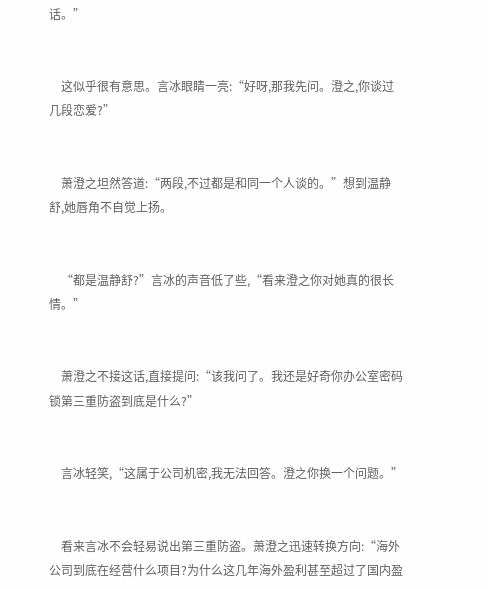话。”


    这似乎很有意思。言冰眼睛一亮:“好呀,那我先问。澄之,你谈过几段恋爱?”


    萧澄之坦然答道:“两段,不过都是和同一个人谈的。”想到温静舒,她唇角不自觉上扬。


    “都是温静舒?”言冰的声音低了些,“看来澄之你对她真的很长情。”


    萧澄之不接这话,直接提问:“该我问了。我还是好奇你办公室密码锁第三重防盗到底是什么?”


    言冰轻笑,“这属于公司机密,我无法回答。澄之你换一个问题。”


    看来言冰不会轻易说出第三重防盗。萧澄之迅速转换方向:“海外公司到底在经营什么项目?为什么这几年海外盈利甚至超过了国内盈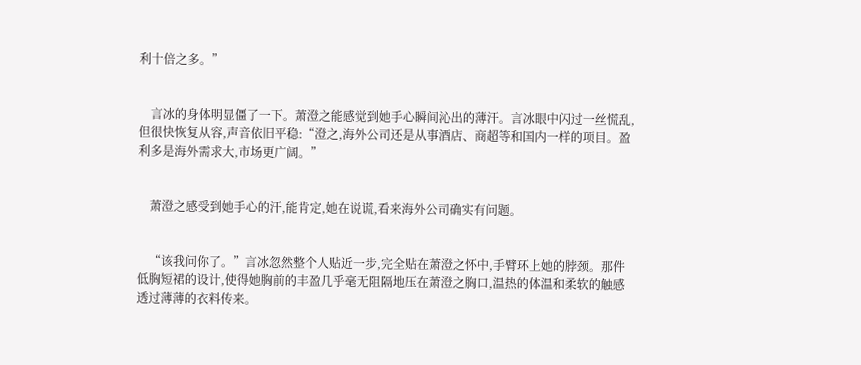利十倍之多。”


    言冰的身体明显僵了一下。萧澄之能感觉到她手心瞬间沁出的薄汗。言冰眼中闪过一丝慌乱,但很快恢复从容,声音依旧平稳:“澄之,海外公司还是从事酒店、商超等和国内一样的项目。盈利多是海外需求大,市场更广阔。”


    萧澄之感受到她手心的汗,能肯定,她在说谎,看来海外公司确实有问题。


    “该我问你了。”言冰忽然整个人贴近一步,完全贴在萧澄之怀中,手臂环上她的脖颈。那件低胸短裙的设计,使得她胸前的丰盈几乎毫无阻隔地压在萧澄之胸口,温热的体温和柔软的触感透过薄薄的衣料传来。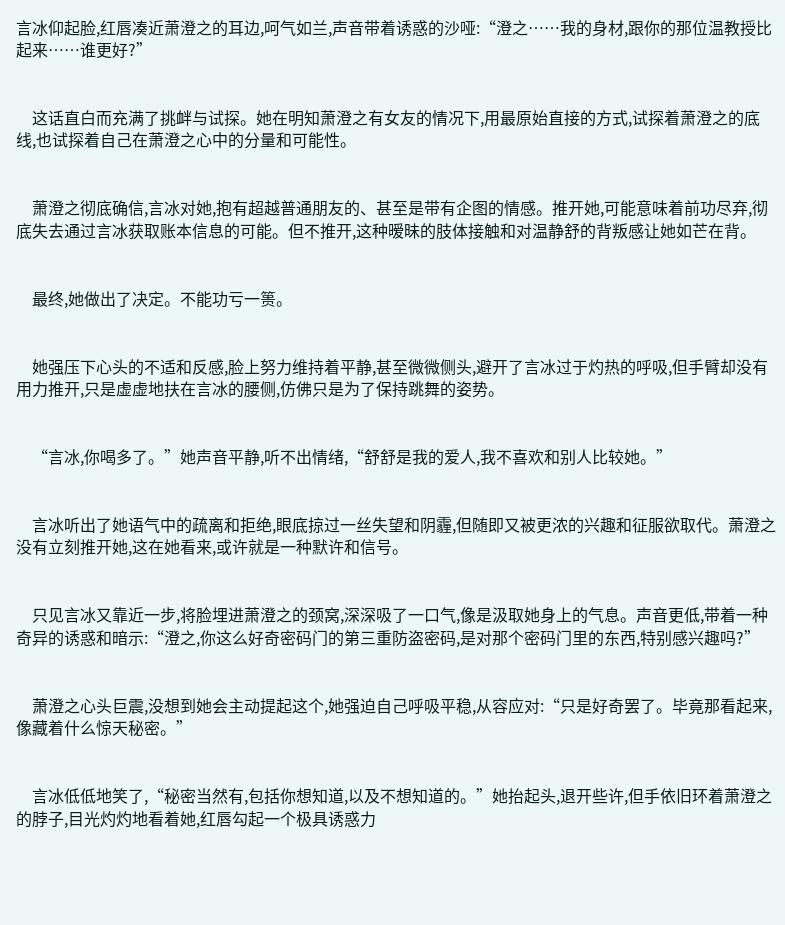言冰仰起脸,红唇凑近萧澄之的耳边,呵气如兰,声音带着诱惑的沙哑:“澄之……我的身材,跟你的那位温教授比起来……谁更好?”


    这话直白而充满了挑衅与试探。她在明知萧澄之有女友的情况下,用最原始直接的方式,试探着萧澄之的底线,也试探着自己在萧澄之心中的分量和可能性。


    萧澄之彻底确信,言冰对她,抱有超越普通朋友的、甚至是带有企图的情感。推开她,可能意味着前功尽弃,彻底失去通过言冰获取账本信息的可能。但不推开,这种暧昧的肢体接触和对温静舒的背叛感让她如芒在背。


    最终,她做出了决定。不能功亏一篑。


    她强压下心头的不适和反感,脸上努力维持着平静,甚至微微侧头,避开了言冰过于灼热的呼吸,但手臂却没有用力推开,只是虚虚地扶在言冰的腰侧,仿佛只是为了保持跳舞的姿势。


    “言冰,你喝多了。”她声音平静,听不出情绪,“舒舒是我的爱人,我不喜欢和别人比较她。”


    言冰听出了她语气中的疏离和拒绝,眼底掠过一丝失望和阴霾,但随即又被更浓的兴趣和征服欲取代。萧澄之没有立刻推开她,这在她看来,或许就是一种默许和信号。


    只见言冰又靠近一步,将脸埋进萧澄之的颈窝,深深吸了一口气,像是汲取她身上的气息。声音更低,带着一种奇异的诱惑和暗示:“澄之,你这么好奇密码门的第三重防盗密码,是对那个密码门里的东西,特别感兴趣吗?”


    萧澄之心头巨震,没想到她会主动提起这个,她强迫自己呼吸平稳,从容应对:“只是好奇罢了。毕竟那看起来,像藏着什么惊天秘密。”


    言冰低低地笑了,“秘密当然有,包括你想知道,以及不想知道的。”她抬起头,退开些许,但手依旧环着萧澄之的脖子,目光灼灼地看着她,红唇勾起一个极具诱惑力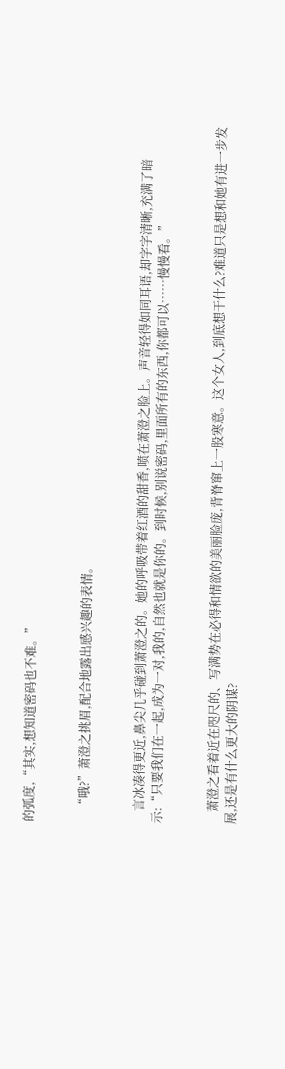的弧度,“其实,想知道密码也不难。”


    “哦?”萧澄之挑眉,配合地露出感兴趣的表情。


    言冰凑得更近,鼻尖几乎碰到萧澄之的。她的呼吸带着红酒的甜香,喷在萧澄之脸上。声音轻得如同耳语,却字字清晰,充满了暗示:“只要我们在一起,成为一对,我的,自然也就是你的。到时候,别说密码,里面所有的东西,你都可以……慢慢看。”


    萧澄之看着近在咫尺的、写满势在必得和情欲的美丽脸庞,背脊窜上一股寒意。这个女人,到底想干什么?难道只是想和她有进一步发展,还是有什么更大的阴谋?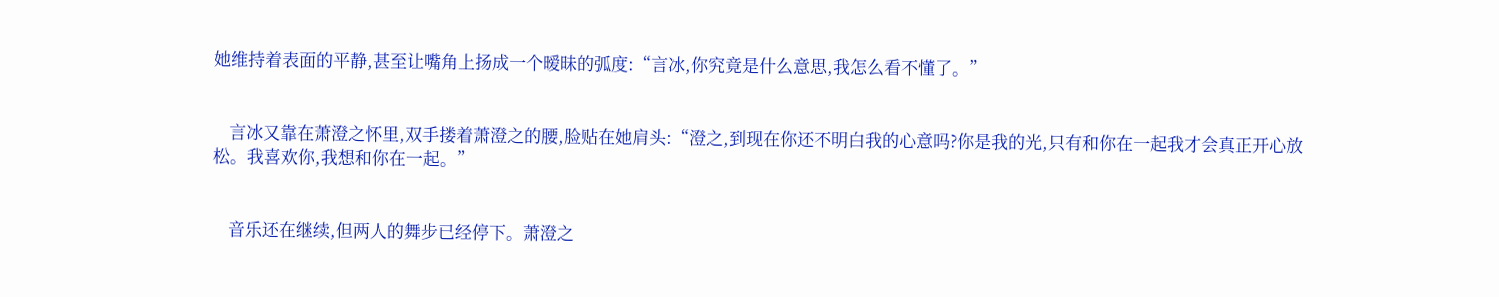她维持着表面的平静,甚至让嘴角上扬成一个暧昧的弧度:“言冰,你究竟是什么意思,我怎么看不懂了。”


    言冰又靠在萧澄之怀里,双手搂着萧澄之的腰,脸贴在她肩头:“澄之,到现在你还不明白我的心意吗?你是我的光,只有和你在一起我才会真正开心放松。我喜欢你,我想和你在一起。”


    音乐还在继续,但两人的舞步已经停下。萧澄之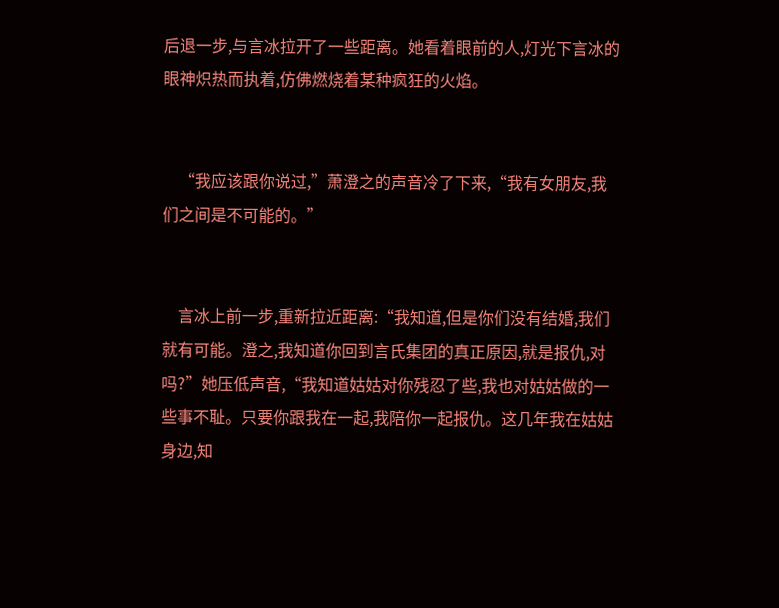后退一步,与言冰拉开了一些距离。她看着眼前的人,灯光下言冰的眼神炽热而执着,仿佛燃烧着某种疯狂的火焰。


    “我应该跟你说过,”萧澄之的声音冷了下来,“我有女朋友,我们之间是不可能的。”


    言冰上前一步,重新拉近距离:“我知道,但是你们没有结婚,我们就有可能。澄之,我知道你回到言氏集团的真正原因,就是报仇,对吗?”她压低声音,“我知道姑姑对你残忍了些,我也对姑姑做的一些事不耻。只要你跟我在一起,我陪你一起报仇。这几年我在姑姑身边,知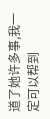道了她许多事,我一定可以帮到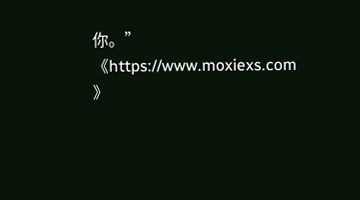你。”《https://www.moxiexs.com 》